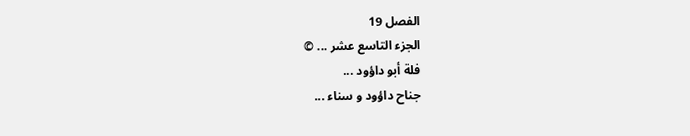الفصل 19
الجزء التاسع عشر ... ©
فلة أبو داؤود ...
جناح داؤود و سناء ...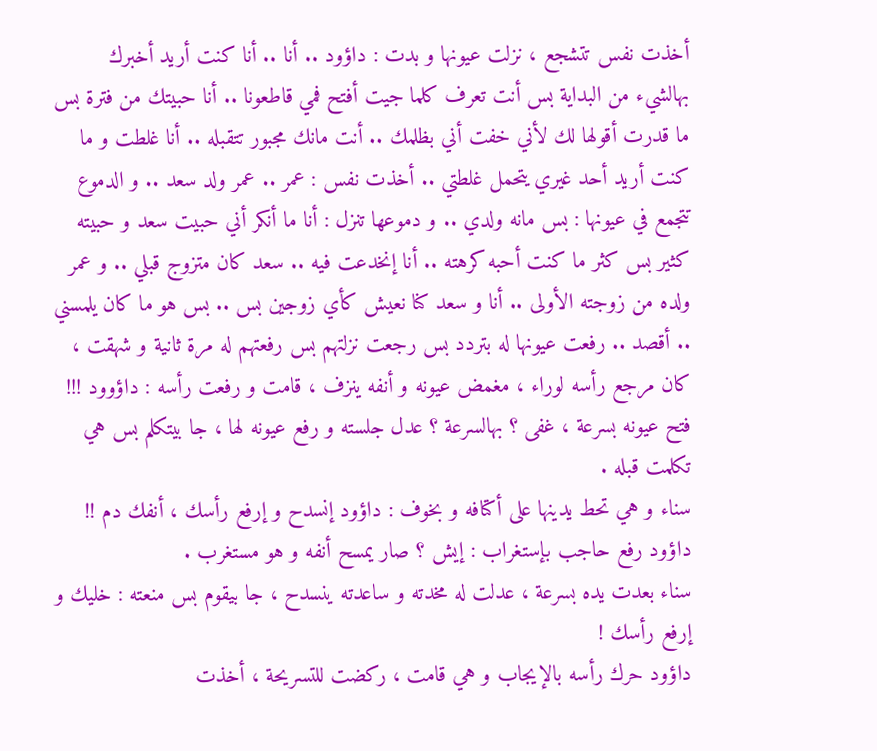أخذت نفس تتشجع ، نزلت عيونها و بدت : داؤود .. أنا .. أنا كنت أريد أخبرك بهالشيء من البداية بس أنت تعرف كلما جيت أفتح فمي قاطعونا .. أنا حبيتك من فترة بس ما قدرت أقولها لك لأني خفت أني بظلمك .. أنت مانك مجبور تتقبله .. أنا غلطت و ما كنت أريد أحد غيري يتحمل غلطتي .. أخذت نفس : عمر .. عمر ولد سعد .. و الدموع تتجمع في عيونها : بس مانه ولدي .. و دموعها تنزل : أنا ما أنكر أني حبيت سعد و حبيته كثير بس كثر ما كنت أحبه كرهته .. أنا إنخدعت فيه .. سعد كان متزوج قبلي .. و عمر ولده من زوجته الأولى .. أنا و سعد كنا نعيش كأي زوجين بس .. بس هو ما كان يلمسني .. أقصد .. رفعت عيونها له بتردد بس رجعت نزلتهم بس رفعتهم له مرة ثانية و شهقت ، كان مرجع رأسه لوراء ، مغمض عيونه و أنفه ينزف ، قامت و رفعت رأسه : داؤوود !!!
فتح عيونه بسرعة ، غفى ؟ بهالسرعة ؟ عدل جلسته و رفع عيونه لها ، جا بيتكلم بس هي تكلمت قبله .
سناء و هي تحط يدينها على أكتافه و بخوف : داؤود إنسدح و إرفع رأسك ، أنفك دم !!
داؤود رفع حاجب بإستغراب : إيش ؟ صار يمسح أنفه و هو مستغرب .
سناء بعدت يده بسرعة ، عدلت له مخدته و ساعدته ينسدح ، جا بيقوم بس منعته : خليك و إرفع رأسك !
داؤود حرك رأسه بالإيجاب و هي قامت ، ركضت للتسريحة ، أخذت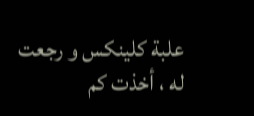علبة كلينكس و رجعت له ، أخذت كم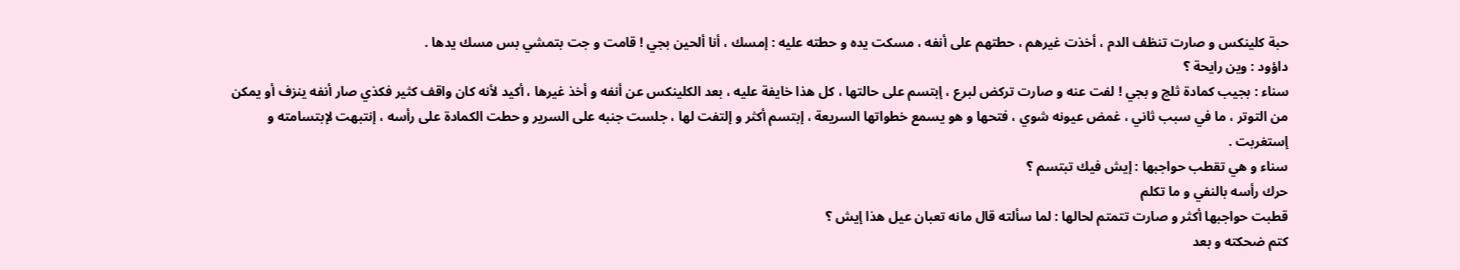حبة كلينكس و صارت تنظف الدم ، أخذت غيرهم ، حطتهم على أنفه ، مسكت يده و حطته عليه : إمسك ، أنا ألحين بجي ! قامت و جت بتمشي بس مسك يدها .
داؤود : وين رايحة ؟
سناء : بجيب كمادة ثلج و بجي ! لفت عنه و صارت تركض لبرع ، إبتسم على حالتها ، كل هذا خايفة عليه ، بعد الكلينكس عن أنفه و أخذ غيرها ، أكيد لأنه كان واقف كثير فكذي صار أنفه ينزف أو يمكن من التوتر ، ما في سبب ثاني ، غمض عيونه شوي ، فتحها و هو يسمع خطواتها السريعة ، إبتسم أكثر و إلتفت لها ، جلست جنبه على السرير و حطت الكمادة على رأسه ، إنتبهت لإبتسامته و إستغربت .
سناء و هي تقطب حواجبها : إيش فيك تبتسم ؟
حرك رأسه بالنفي و ما تكلم
قطبت حواجبها أكثر و صارت تتمتم لحالها : لما سألته قال مانه تعبان عيل هذا إيش ؟
كتم ضحكته و بعد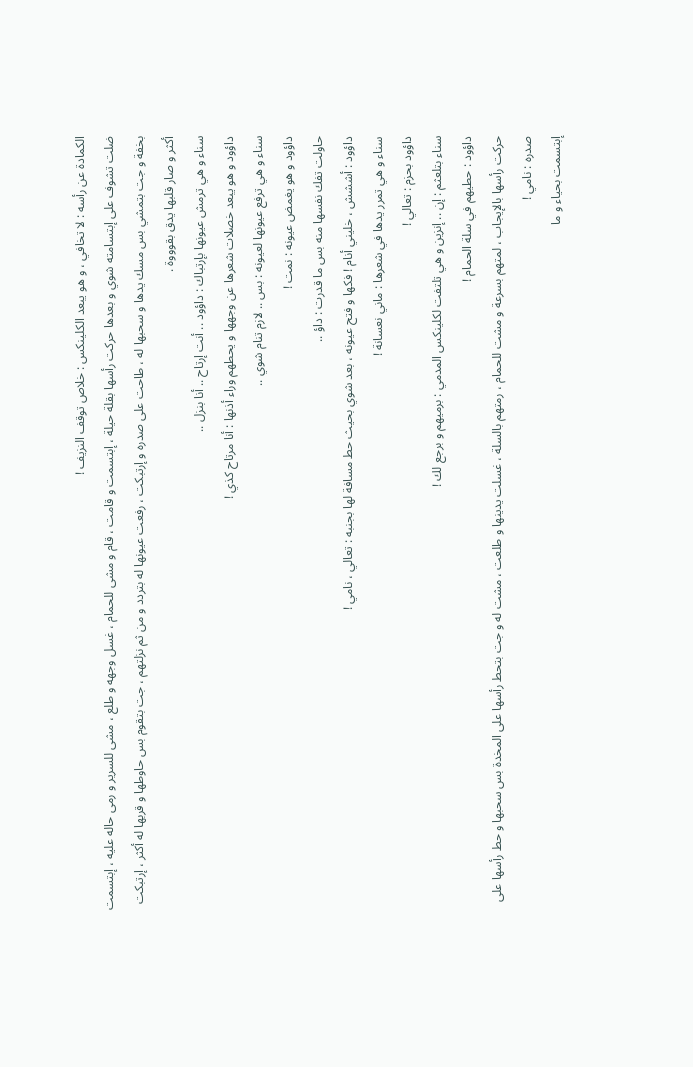الكمادة عن رأسه : لا تخافي ، و هو يبعد الكلينكس : خلاص توقف النزيف !
ضلت تشوف على إبتسامته شوي و بعدها حركت رأسها بقلة حيلة ، إبتسمت و قامت ، قام و مشى للحمام ، غسل وجهه و طلع ، مشى للسرير و رمى حاله عليه ، إبتسمت بخفة و جت بتمشي بس مسك يدها و سحبها له ، طاحت على صدره و إرتبكت ، رفعت عيونها له بتردد و من ثم نزلتهم ، جت بتقوم بس حاوطها و قربها له أكثر ، إرتبكت أكثر و صار قلبها يدق بقوووة .
سناء و هي ترمش عيونها بإرتباك : داؤود .. أنت إرتاح .. أنا بنزل ..
داؤود و هو يبعد خصلات شعرها عن وجهها و يحطهم وراء أذنها : أنا مرتاح كذي !
سناء و هي ترفع عيونها لعيونه : بس .. لازم تنام شوي ..
داؤود و هو يغمض عيونه : نمت !
حاولت تفك نفسها منه بس ما قدرت : داؤ ..
داؤود : أششش ، خليني أنام ! فكها و فتح عيونه ، بعد شوي بحيث حط مسافة لها بجنبه : تعالي ، نامي !
سناء و هي تمرر يدها في شعرها : ماني نعسانة !
داؤود بحزم : تعالي !
سناء بتلعثم : إن .. إنزين و هي تلتفت لكلينكس المدمي : برميهم و برجع لك !
داؤود : حطيهم في سلة الحمام !
حركت رأسها بالإيجاب ، لمتهم بسرعة و مشت للحمام ، رمتهم بالسلة ، غسلت يدينها و طلعت ، مشت له و جت بتحط رأسها على المخدة بس سحبها و حط رأسها على صدره : نامي !
إبتسمت بحياء و ما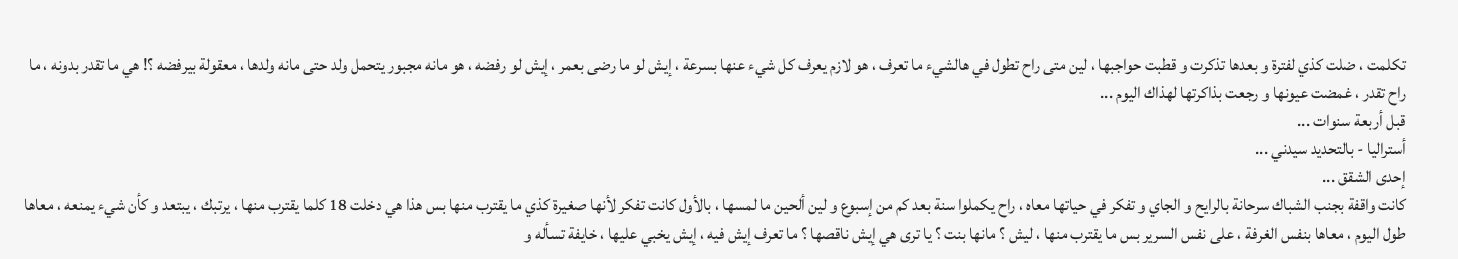تكلمت ، ضلت كذي لفترة و بعدها تذكرت و قطبت حواجبها ، لين متى راح تطول في هالشيء ما تعرف ، هو لازم يعرف كل شيء عنها بسرعة ، إيش لو ما رضى بعمر ، إيش لو رفضه ، هو مانه مجبور يتحمل ولد حتى مانه ولدها ، معقولة بيرفضه ؟! هي ما تقدر بدونه ، ما راح تقدر ، غمضت عيونها و رجعت بذاكرتها لهذاك اليوم ...
قبل أربعة سنوات ...
أستراليا - بالتحديد سيدني ...
إحدى الشقق ...
كانت واقفة بجنب الشباك سرحانة بالرايح و الجاي و تفكر في حياتها معاه ، راح يكملوا سنة بعد كم من إسبوع و لين ألحين ما لمسها ، بالأول كانت تفكر لأنها صغيرة كذي ما يقترب منها بس هذا هي دخلت 18 كلما يقترب منها ، يرتبك ، يبتعد و كأن شيء يمنعه ، معاها طول اليوم ، معاها بنفس الغرفة ، على نفس السرير بس ما يقترب منها ، ليش ؟ مانها بنت ؟ يا ترى هي إيش ناقصها ؟ ما تعرف إيش فيه ، إيش يخبي عليها ، خايفة تسأله و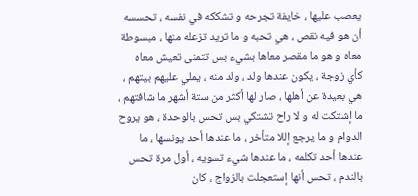يعصب عليها ، خايفة تجرحه و تشككه في نفسه ، تحسسه أن هو فيه نقص ، هي تحبه و ما تريد تزعله منها ، مبسوطة معاه و هو ما مقصر معاها بشيء بس تتمنى تعيش معاه كأي زوجة ، يكون عندها ولد ، ولد منه ، يملي عليهم بيتهم ، هي بعيدة عن أهلها ، صار لها أكثر من ستة أشهر ما شافتهم ، ما إشتكت له و لا راح تشتكي بس تحس بالوحدة ، هو يروح الدوام و ما يرجع إللا متأخر ، ما عندها أحد يونسها ، ما عندها أحد تكلمه ، ما عندها شيء تسويه ، أول مرة تحس بالندم ، تحس أنها إستعجلت بالزواج ، كان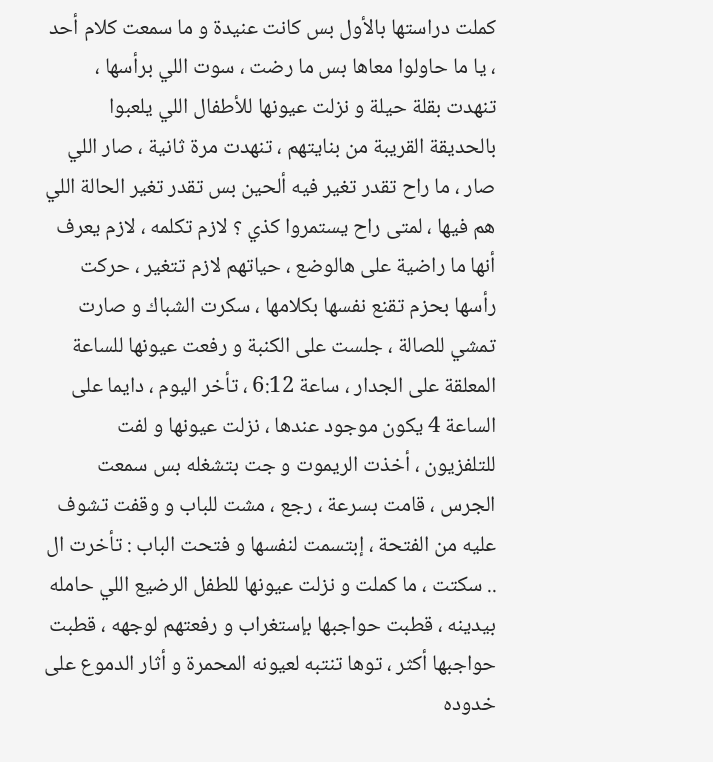كملت دراستها بالأول بس كانت عنيدة و ما سمعت كلام أحد ، يا ما حاولوا معاها بس ما رضت ، سوت اللي برأسها ، تنهدت بقلة حيلة و نزلت عيونها للأطفال اللي يلعبوا بالحديقة القريبة من بنايتهم ، تنهدت مرة ثانية ، صار اللي صار ، ما راح تقدر تغير فيه ألحين بس تقدر تغير الحالة اللي هم فيها ، لمتى راح يستمروا كذي ؟ لازم تكلمه ، لازم يعرف أنها ما راضية على هالوضع ، حياتهم لازم تتغير ، حركت رأسها بحزم تقنع نفسها بكلامها ، سكرت الشباك و صارت تمشي للصالة ، جلست على الكنبة و رفعت عيونها للساعة المعلقة على الجدار ، ساعة 6:12 ، تأخر اليوم ، دايما على الساعة 4 يكون موجود عندها ، نزلت عيونها و لفت للتلفزيون ، أخذت الريموت و جت بتشغله بس سمعت الجرس ، قامت بسرعة ، رجع ، مشت للباب و وقفت تشوف عليه من الفتحة ، إبتسمت لنفسها و فتحت الباب : تأخرت ال .. سكتت ، ما كملت و نزلت عيونها للطفل الرضيع اللي حامله بيدينه ، قطبت حواجبها بإستغراب و رفعتهم لوجهه ، قطبت حواجبها أكثر ، توها تنتبه لعيونه المحمرة و أثار الدموع على خدوده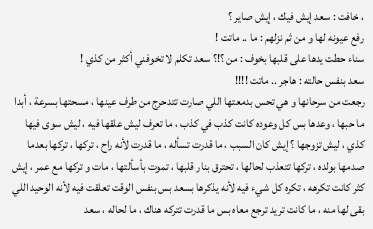، خافت : سعد إيش فيك ، إيش صاير ؟
رفع عيونه لها و من ثم نزلهم : ما .. ماتت !
سناء حطت يدها على قلبها بخوف : من ؟!؟ سعد تكلم لا تخوفني أكثر من كذي !
سعد بنفس حالته : هاجر .. ماتت !!!!
رجعت من سرحانها و هي تحس بدمعتها اللي صارت تتدحرج من طرف عينها ، مسحتها بسرعة ، أبدا ما حبها ، وعدها بس كل وعوده كانت كذب في كذب ، ما تعرف ليش علقها فيه ، ليش سوى فيها كذي ، ليش تزوجها ؟ إيش كان السبب ، ما قدرت تسأله ، ما قدرت لأنه راح ، تركها ، تركها بعدما صدمها بولده ، تركها تتعذب لحالها ، تحترق بنار قلبها ، تموت بأسألتها ، مات و تركها مع عمر ، إيش كثر كانت تكرهه ، تكره كل شيء فيه لأنه يذكرها بسعد بس بنفس الوقت تعلقت فيه لأنه الوحيد اللي بقى لها منه ، ما كانت تريد ترجع معاه بس ما قدرت تتركه هناك ، ما لحاله ، سعد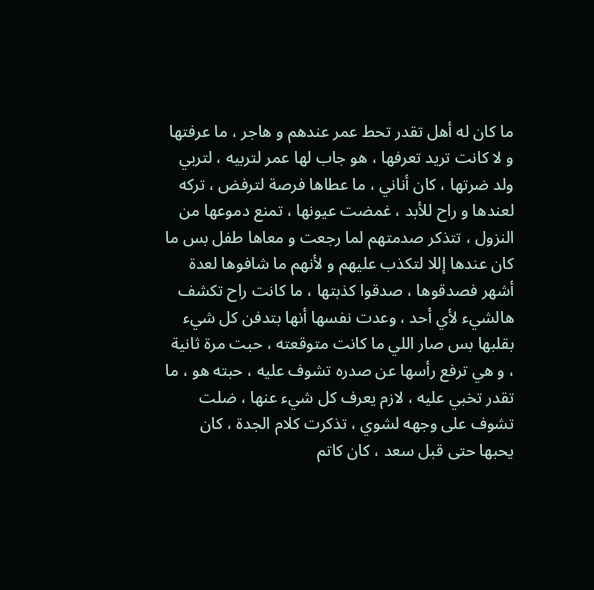ما كان له أهل تقدر تحط عمر عندهم و هاجر ، ما عرفتها و لا كانت تريد تعرفها ، هو جاب لها عمر لتربيه ، لتربي ولد ضرتها ، كان أناني ، ما عطاها فرصة لترفض ، تركه لعندها و راح للأبد ، غمضت عيونها ، تمنع دموعها من النزول ، تتذكر صدمتهم لما رجعت و معاها طفل بس ما كان عندها إللا لتكذب عليهم و لأنهم ما شافوها لعدة أشهر فصدقوها ، صدقوا كذبتها ، ما كانت راح تكشف هالشيء لأي أحد ، وعدت نفسها أنها بتدفن كل شيء بقلبها بس صار اللي ما كانت متوقعته ، حبت مرة ثانية ، و هي ترفع رأسها عن صدره تشوف عليه ، حبته هو ، ما تقدر تخبي عليه ، لازم يعرف كل شيء عنها ، ضلت تشوف على وجهه لشوي ، تذكرت كلام الجدة ، كان يحبها حتى قبل سعد ، كان كاتم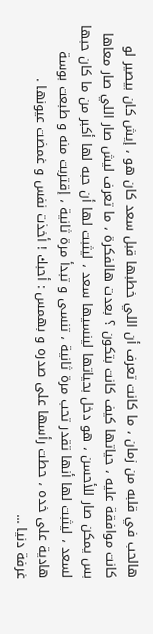هالحب في قلبه من زمان ، ما كانت تعرف أن اللي خطبها قبل سعد كان هو ، إيش كان بيصير لو كانت موافقة عليه ، حياتها كيف كانت بتكون ؟ بعدت هالفكرة ، ما تعرف ليش صار اللي صار معاها بس يمكن صار للأحسن ، هو دخل بحياتها لينسيها سعد ، ليثبت لها أن حبه لها أكبر من ما كان حبها لسعد ، ليثبت لها أنها تقدر تحب مرة ثانية ، تنسى و تبدأ مرة ثانية ، إقتربت منه و طبعت بوسة هادية على خده ، حطت رأسها على صدره و بهمس : أحبك ! أخذت نفس و غمضت عيونها .
غرفة دنيا ...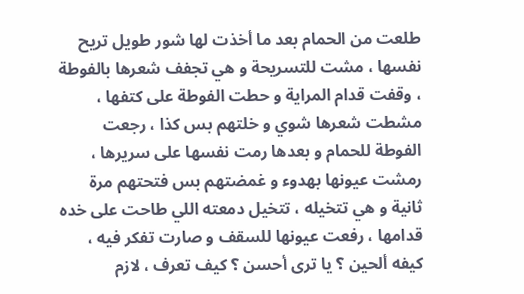طلعت من الحمام بعد ما أخذت لها شور طويل تريح نفسها ، مشت للتسريحة و هي تجفف شعرها بالفوطة ، وقفت قدام المراية و حطت الفوطة على كتفها ، مشطت شعرها شوي و خلتهم بس كذا ، رجعت الفوطة للحمام و بعدها رمت نفسها على سريرها ، رمشت عيونها بهدوء و غمضتهم بس فتحتهم مرة ثانية و هي تتخيله ، تتخيل دمعته اللي طاحت على خده قدامها ، رفعت عيونها للسقف و صارت تفكر فيه ، كيفه ألحين ؟ يا ترى أحسن ؟ كيف تعرف ، لازم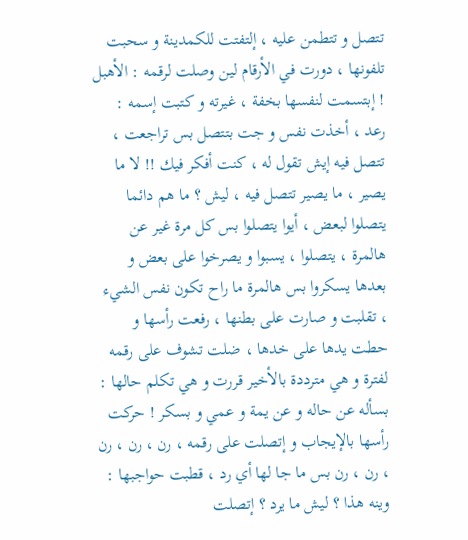تتصل و تتطمن عليه ، إلتفتت للكمدينة و سحبت تلفونها ، دورت في الأرقام لين وصلت لرقمه : الأهبل ! إبتسمت لنفسها بخفة ، غيرته و كتبت إسمه : رعد ، أخذت نفس و جت بتتصل بس تراجعت ، تتصل فيه إيش تقول له ، كنت أفكر فيك !! لا ما يصير ، ما يصير تتصل فيه ، ليش ؟ ما هم دائما يتصلوا لبعض ، أيوا يتصلوا بس كل مرة غير عن هالمرة ، يتصلوا ، يسبوا و يصرخوا على بعض و بعدها يسكروا بس هالمرة ما راح تكون نفس الشيء ، تقلبت و صارت على بطنها ، رفعت رأسها و حطت يدها على خدها ، ضلت تشوف على رقمه لفترة و هي مترددة بالأخير قررت و هي تكلم حالها : بسأله عن حاله و عن يمة و عمي و بسكر ! حركت رأسها بالإيجاب و إتصلت على رقمه ، رن ، رن ، رن ، رن ، رن بس ما جا لها أي رد ، قطبت حواجبها : وينه هذا ؟ ليش ما يرد ؟ إتصلت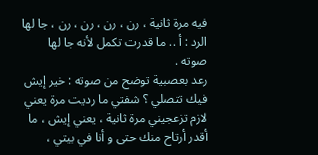فيه مرة ثانية ، رن ، رن ، رن ، رن ، جا لها الرد : أ .. ما قدرت تكمل لأنه جا لها صوته .
رعد بعصبية توضح من صوته : خير إيش فيك تتصلي ؟ شفتي ما رديت مرة يعني لازم تزعجيني مرة ثانية ، يعني إيش ، ما أقدر أرتاح منك حتى و أنا في بيتي ،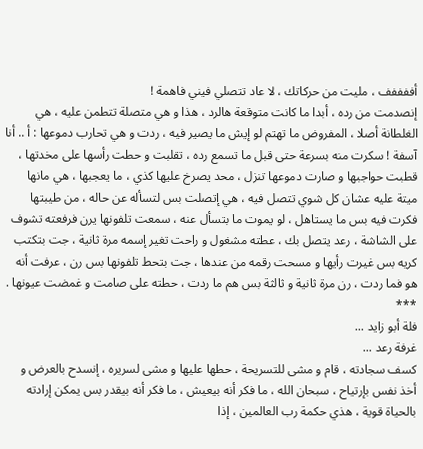أففففف ، مليت من حركاتك ، لا عاد تتصلي فيني فاهمة !
إنصدمت من رده ، أبدا ما كانت متوقعة هالرد ، هذا و هي متصلة تتطمن عليه ، هي الغلطانة أصلا ، المفروض ما تهتم لو إيش ما يصير فيه ، ردت و هي تحارب دموعها : أ .. أنا آسفة ! سكرت منه بسرعة حتى قبل ما تسمع رده ، تقلبت و حطت رأسها على مخدتها ، قطبت حواجبها و صارت دموعها تنزل ، محد يصرخ عليها كذي ، ما يعجبها ، هي مانها ميتة عليه عشان كل شوي تتصل فيه ، هي إتصلت بس لتسأله عن حاله ، من طيبتها فكرت فيه بس ما يستاهل ، لو يموت ما بتسأل عنه ، سمعت تلفونها يرن فرفعته تشوف على الشاشة ، رعد يتصل بك ، عطته مشغول و راحت تغير إسمه مرة ثانية ، جت بتكتب كريه بس غيرت رأيها و مسحت رقمه من عندها ، جت بتحط تلفونها بس رن ، عرفت أنه هو فما ردت ، رن مرة ثانية و ثالثة بس هم ما ردت ، حطته على صامت و غمضت عيونها .
***
فلة أبو زايد ...
غرفة رعد ...
كسف سجادته ، قام و مشى للتسريحة ، حطها عليها و مشى لسريره ، إنسدح بالعرض و أخذ نفس بإرتياح ، سبحان الله ، ما فكر أنه بيعيش ، ما فكر أنه بيقدر بس يمكن إرادته بالحياة قوية ، هذي حكمة رب العالمين ، إذا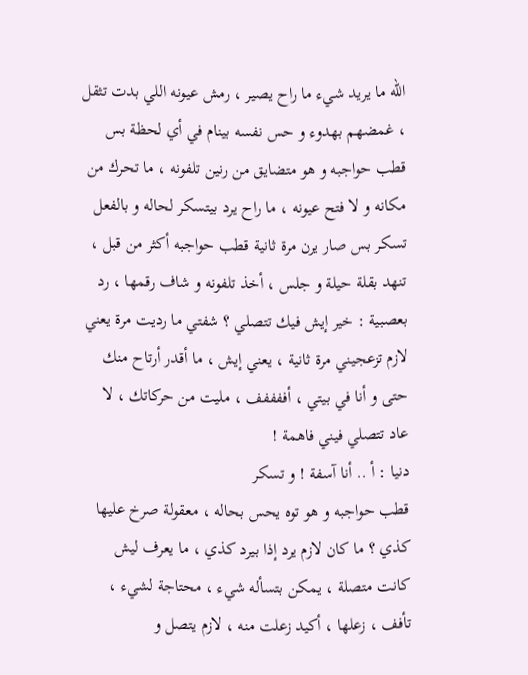الله ما يريد شيء ما راح يصير ، رمش عيونه اللي بدت تثقل ، غمضهم بهدوء و حس نفسه بينام في أي لحظة بس قطب حواجبه و هو متضايق من رنين تلفونه ، ما تحرك من مكانه و لا فتح عيونه ، ما راح يرد بيتسكر لحاله و بالفعل تسكر بس صار يرن مرة ثانية قطب حواجبه أكثر من قبل ، تنهد بقلة حيلة و جلس ، أخذ تلفونه و شاف رقمها ، رد بعصبية : خير إيش فيك تتصلي ؟ شفتي ما رديت مرة يعني لازم تزعجيني مرة ثانية ، يعني إيش ، ما أقدر أرتاح منك حتى و أنا في بيتي ، أففففف ، مليت من حركاتك ، لا عاد تتصلي فيني فاهمة !
دنيا : أ .. أنا آسفة ! و تسكر
قطب حواجبه و هو توه يحس بحاله ، معقولة صرخ عليها كذي ؟ ما كان لازم يرد إذا بيرد كذي ، ما يعرف ليش كانت متصلة ، يمكن بتسأله شيء ، محتاجة لشيء ، تأفف ، زعلها ، أكيد زعلت منه ، لازم يتصل و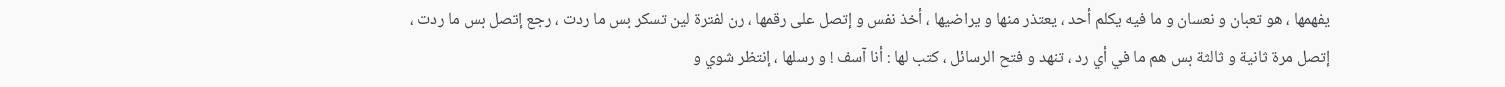يفهمها ، هو تعبان و نعسان و ما فيه يكلم أحد ، يعتذر منها و يراضيها ، أخذ نفس و إتصل على رقمها ، رن لفترة لين تسكر بس ما ردت ، رجع إتصل بس ما ردت ، إتصل مرة ثانية و ثالثة بس هم ما في أي رد ، تنهد و فتح الرسائل ، كتب لها : أنا آسف ! و رسلها ، إنتظر شوي و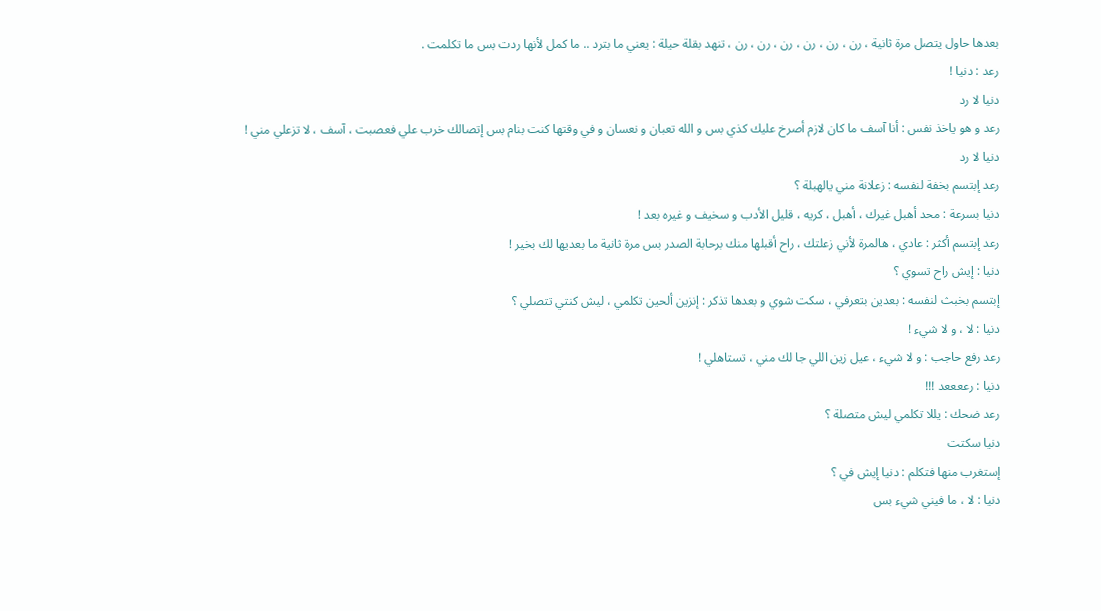بعدها حاول يتصل مرة ثانية ، رن ، رن ، رن ، رن ، رن ، رن ، تنهد بقلة حيلة : يعني ما بترد .. ما كمل لأنها ردت بس ما تكلمت .
رعد : دنيا !
دنيا لا رد
رعد و هو ياخذ نفس : أنا آسف ما كان لازم أصرخ عليك كذي بس و الله تعبان و نعسان و في وقتها كنت بنام بس إتصالك خرب علي فعصبت ، آسف ، لا تزعلي مني !
دنيا لا رد
رعد إبتسم بخفة لنفسه : زعلانة مني يالهبلة ؟
دنيا بسرعة : محد أهبل غيرك ، أهبل ، كريه ، قليل الأدب و سخيف و غيره بعد !
رعد إبتسم أكثر : عادي ، هالمرة لأني زعلتك ، راح أقبلها منك برحابة الصدر بس مرة ثانية ما بعديها لك بخير !
دنيا : إيش راح تسوي ؟
إبتسم بخبث لنفسه : بعدين بتعرفي ، سكت شوي و بعدها تذكر : إنزين ألحين تكلمي ، ليش كنتي تتصلي ؟
دنيا : لا ، و لا شيء !
رعد رفع حاجب : و لا شيء ، عيل زين اللي جا لك مني ، تستاهلي !
دنيا : رععععد !!!
رعد ضحك : يللا تكلمي ليش متصلة ؟
دنيا سكتت
إستغرب منها فتكلم : دنيا إيش في ؟
دنيا : لا ، ما فيني شيء بس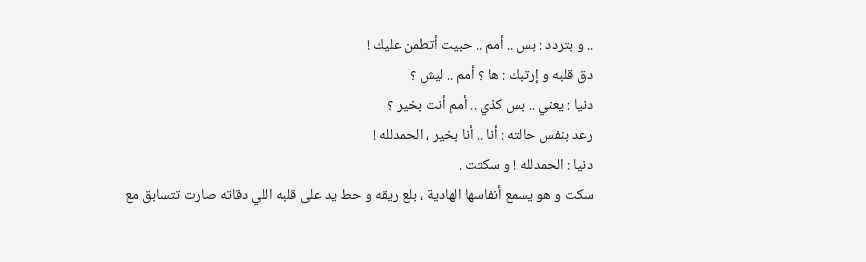.. و بتردد : بس .. أمم .. حبيت أتطمن عليك !
دق قلبه و إرتبك : ها ؟ أمم .. ليش ؟
دنيا : يعني .. بس كذي .. أمم أنت بخير ؟
رعد بنفس حالته : أنا .. أنا بخير ، الحمدلله !
دنيا : الحمدلله ! و سكتت .
سكت و هو يسمع أنفاسها الهادية ، بلع ريقه و حط يد على قلبه اللي دقاته صارت تتسابق مع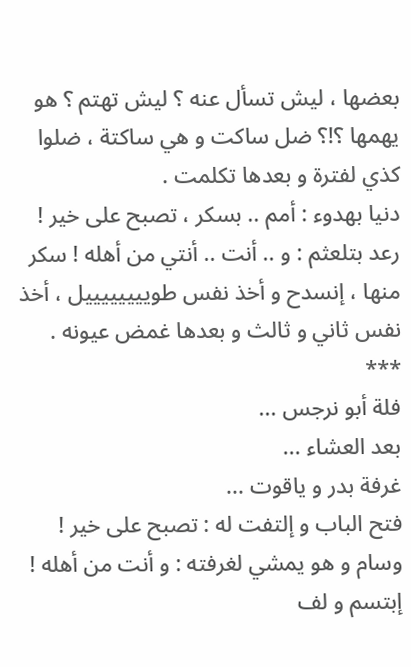بعضها ، ليش تسأل عنه ؟ ليش تهتم ؟ هو يهمها ؟!؟ ضل ساكت و هي ساكتة ، ضلوا كذي لفترة و بعدها تكلمت .
دنيا بهدوء : أمم .. بسكر ، تصبح على خير !
رعد بتلعثم : و .. أنت .. أنتي من أهله ! سكر منها ، إنسدح و أخذ نفس طوييييييييل ، أخذ نفس ثاني و ثالث و بعدها غمض عيونه .
***
فلة أبو نرجس ...
بعد العشاء ...
غرفة بدر و ياقوت ...
فتح الباب و إلتفت له : تصبح على خير !
وسام و هو يمشي لغرفته : و أنت من أهله !
إبتسم و لف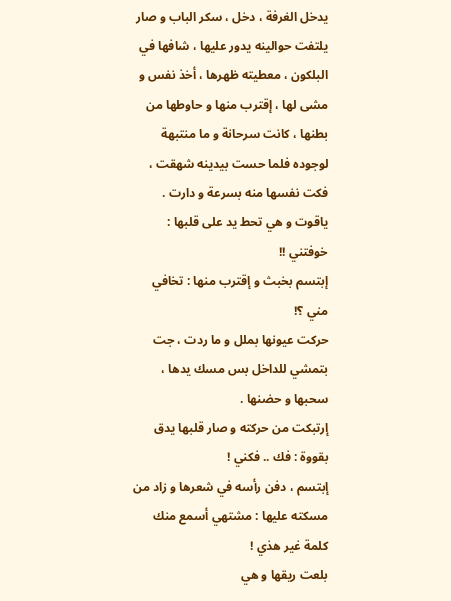يدخل الغرفة ، دخل ، سكر الباب و صار يلتفت حوالينه يدور عليها ، شافها في البلكون ، معطيته ظهرها ، أخذ نفس و مشى لها ، إقترب منها و حاوطها من بطنها ، كانت سرحانة و ما منتبهة لوجوده فلما حست بيدينه شهقت ، فكت نفسها منه بسرعة و دارت .
ياقوت و هي تحط يد على قلبها : خوفتني !!
إبتسم بخبث و إقترب منها : تخافي مني ؟!
حركت عيونها بملل و ما ردت ، جت بتمشي للداخل بس مسك يدها ، سحبها و حضنها .
إرتبكت من حركته و صار قلبها يدق بقووة : فك .. فكني !
إبتسم ، دفن رأسه في شعرها و زاد من مسكته عليها : مشتهي أسمع منك كلمة غير هذي !
بلعت ريقها و هي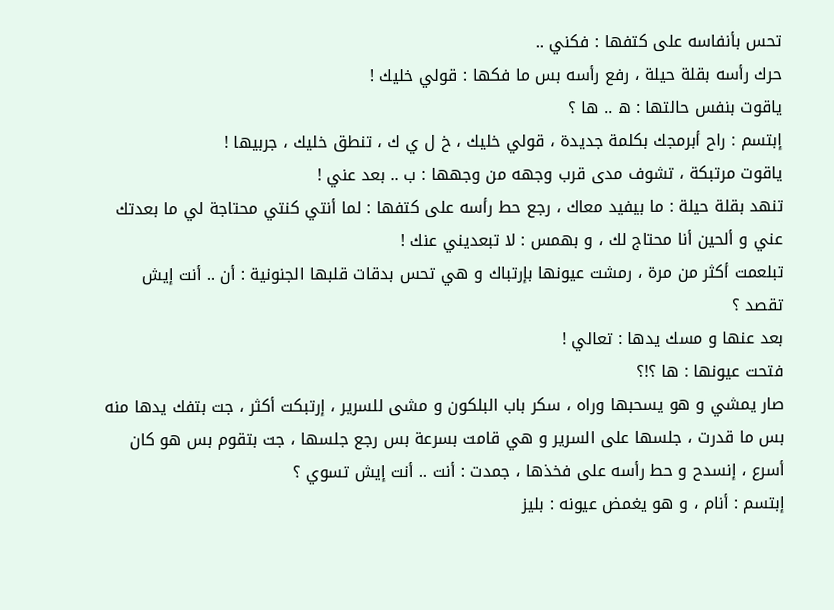تحس بأنفاسه على كتفها : فكني ..
حرك رأسه بقلة حيلة ، رفع رأسه بس ما فكها : قولي خليك !
ياقوت بنفس حالتها : ه .. ها ؟
إبتسم : راح أبرمجك بكلمة جديدة ، قولي خليك ، خ ل ي ك ، تنطق خليك ، جربيها !
ياقوت مرتبكة ، تشوف مدى قرب وجهه من وجهها : ب .. بعد عني !
تنهد بقلة حيلة : ما بيفيد معاك ، رجع حط رأسه على كتفها : لما أنتي كنتي محتاجة لي ما بعدتك عني و ألحين أنا محتاج لك ، و بهمس : لا تبعديني عنك !
تبلعمت أكثر من مرة ، رمشت عيونها بإرتباك و هي تحس بدقات قلبها الجنونية : أن .. أنت إيش تقصد ؟
بعد عنها و مسك يدها : تعالي !
فتحت عيونها : ها ؟!؟
صار يمشي و هو يسحبها وراه ، سكر باب البلكون و مشى للسرير ، إرتبكت أكثر ، جت بتفك يدها منه بس ما قدرت ، جلسها على السرير و هي قامت بسرعة بس رجع جلسها ، جت بتقوم بس هو كان أسرع ، إنسدح و حط رأسه على فخذها ، جمدت : أنت .. أنت إيش تسوي ؟
إبتسم : أنام ، و هو يغمض عيونه : بليز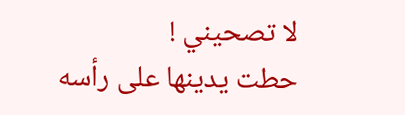لا تصحيني !
حطت يدينها على رأسه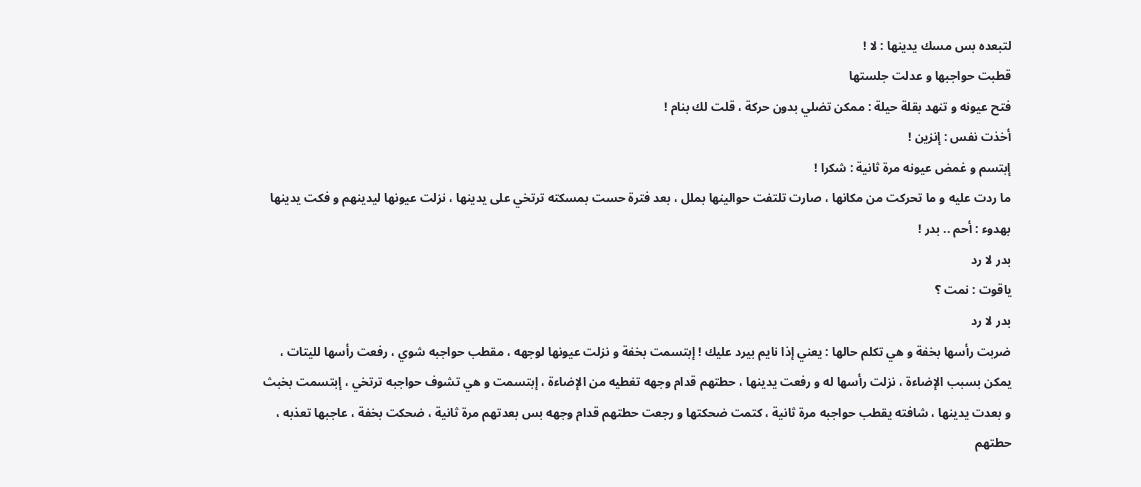لتبعده بس مسك يدينها : لا !
قطبت حواجبها و عدلت جلستها
فتح عيونه و تنهد بقلة حيلة : ممكن تضلي بدون حركة ، قلت لك بنام !
أخذت نفس : إنزين !
إبتسم و غمض عيونه مرة ثانية : شكرا !
ما ردت عليه و ما تحركت من مكانها ، صارت تلتفت حوالينها بملل ، بعد فترة حست بمسكته ترتخي على يدينها ، نزلت عيونها ليدينهم و فكت يدينها بهدوء : أحم .. بدر !
بدر لا رد
ياقوت : نمت ؟
بدر لا رد
ضربت رأسها بخفة و هي تكلم حالها : يعني إذا نايم بيرد عليك ! إبتسمت بخفة و نزلت عيونها لوجهه ، مقطب حواجبه شوي ، رفعت رأسها لليتات ، يمكن بسبب الإضاءة ، نزلت رأسها له و رفعت يدينها ، حطتهم قدام وجهه تغطيه من الإضاءة ، إبتسمت و هي تشوف حواجبه ترتخي ، إبتسمت بخبث و بعدت يدينها ، شافته يقطب حواجبه مرة ثانية ، كتمت ضحكتها و رجعت حطتهم قدام وجهه بس بعدتهم مرة ثانية ، ضحكت بخفة ، عاجبها تعذبه ، حطتهم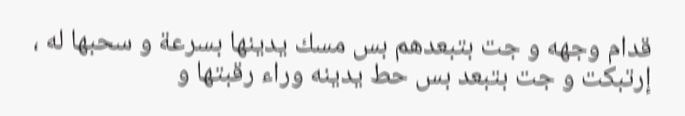قدام وجهه و جت بتبعدهم بس مسك يدينها بسرعة و سحبها له ، إرتبكت و جت بتبعد بس حط يدينه وراء رقبتها و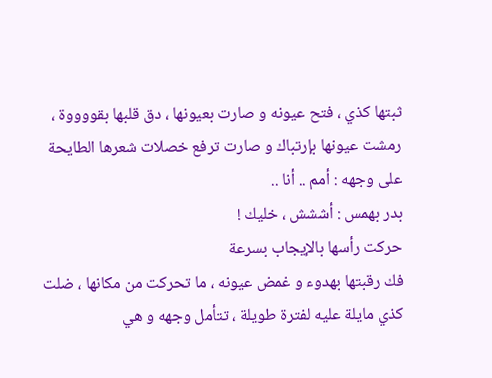ثبتها كذي ، فتح عيونه و صارت بعيونها ، دق قلبها بقووووة ، رمشت عيونها بإرتباك و صارت ترفع خصلات شعرها الطايحة على وجهه : أمم .. أنا ..
بدر بهمس : أششش ، خليك !
حركت رأسها بالإيجاب بسرعة
فك رقبتها بهدوء و غمض عيونه ، ما تحركت من مكانها ، ضلت كذي مايلة عليه لفترة طويلة ، تتأمل وجهه و هي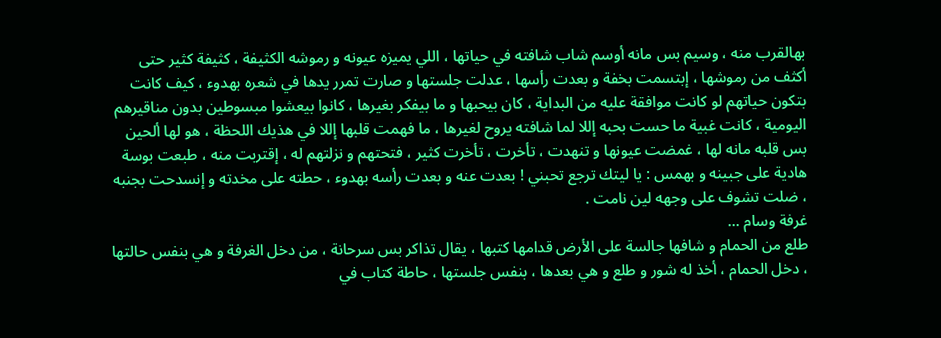بهالقرب منه ، وسيم بس مانه أوسم شاب شافته في حياتها ، اللي يميزه عيونه و رموشه الكثيفة ، كثيفة كثير حتى أكثف من رموشها ، إبتسمت بخفة و بعدت رأسها ، عدلت جلستها و صارت تمرر يدها في شعره بهدوء ، كيف كانت بتكون حياتهم لو كانت موافقة عليه من البداية ، كان بيحبها و ما بيفكر بغيرها ، كانوا بيعشوا مبسوطين بدون مناقيرهم اليومية ، كانت غبية ما حست بحبه إللا لما شافته يروح لغيرها ، ما فهمت قلبها إللا في هذيك اللحظة ، هو لها ألحين بس قلبه مانه لها ، غمضت عيونها و تنهدت ، تأخرت ، تأخرت كثير ، فتحتهم و نزلتهم له ، إقتربت منه ، طبعت بوسة هادية على جبينه و بهمس : يا ليتك ترجع تحبني ! بعدت عنه و بعدت رأسه بهدوء ، حطته على مخدته و إنسدحت بجنبه ، ضلت تشوف على وجهه لين نامت .
غرفة وسام ...
طلع من الحمام و شافها جالسة على الأرض قدامها كتبها ، يقال تذاكر بس سرحانة ، من دخل الغرفة و هي بنفس حالتها ، دخل الحمام ، أخذ له شور و طلع و هي بعدها ، بنفس جلستها ، حاطة كتاب في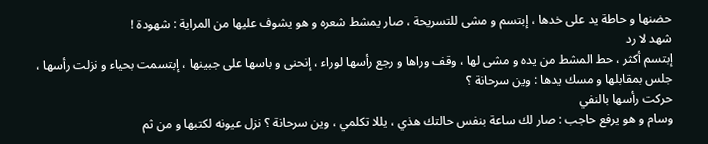حضنها و حاطة يد على خدها ، إبتسم و مشى للتسريحة ، صار يمشط شعره و هو يشوف عليها من المراية : شهودة !
شهد لا رد
إبتسم أكثر ، حط المشط من يده و مشى لها ، وقف وراها و رجع رأسها لوراء ، إنحنى و باسها على جبينها ، إبتسمت بحياء و نزلت رأسها ، جلس بمقابلها و مسك يدها : وين سرحانة ؟
حركت رأسها بالنفي
وسام و هو يرفع حاجب : صار لك ساعة بنفس حالتك هذي ، يللا تكلمي ، وين سرحانة ؟ نزل عيونه لكتبها و من ثم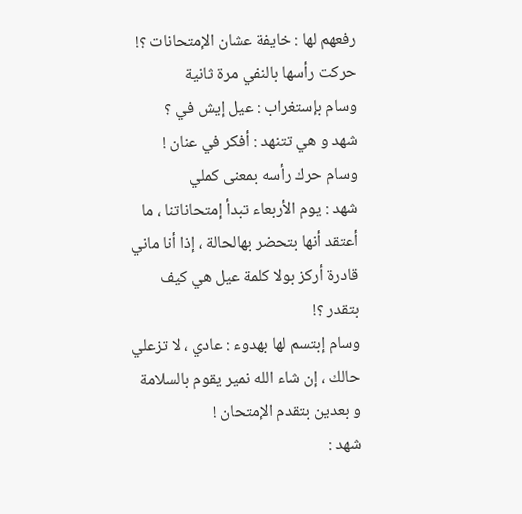رفعهم لها : خايفة عشان الإمتحانات ؟!
حركت رأسها بالنفي مرة ثانية
وسام بإستغراب : عيل إيش في ؟
شهد و هي تتنهد : أفكر في عنان !
وسام حرك رأسه بمعنى كملي
شهد : يوم الأربعاء تبدأ إمتحاناتنا ، ما أعتقد أنها بتحضر بهالحالة ، إذا أنا ماني قادرة أركز بولا كلمة عيل هي كيف بتقدر ؟!
وسام إبتسم لها بهدوء : عادي ، لا تزعلي حالك ، إن شاء الله نمير يقوم بالسلامة و بعدين بتقدم الإمتحان !
شهد :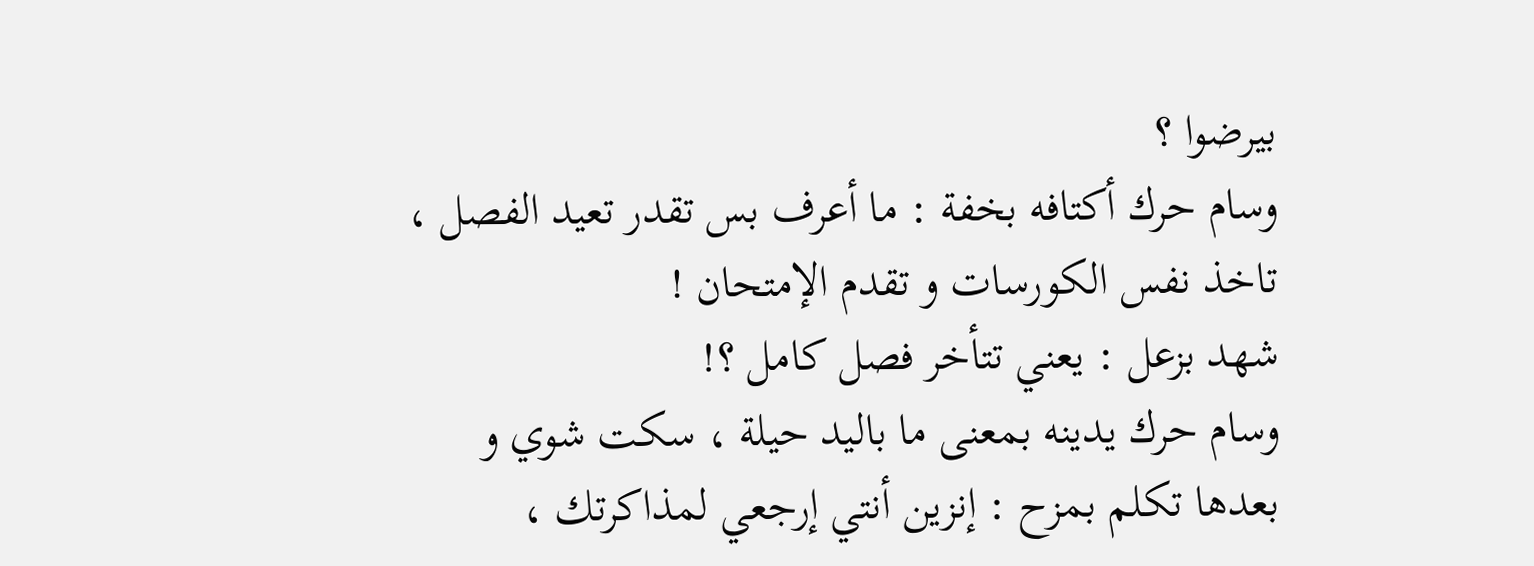بيرضوا ؟
وسام حرك أكتافه بخفة : ما أعرف بس تقدر تعيد الفصل ، تاخذ نفس الكورسات و تقدم الإمتحان !
شهد بزعل : يعني تتأخر فصل كامل ؟!
وسام حرك يدينه بمعنى ما باليد حيلة ، سكت شوي و بعدها تكلم بمزح : إنزين أنتي إرجعي لمذاكرتك ،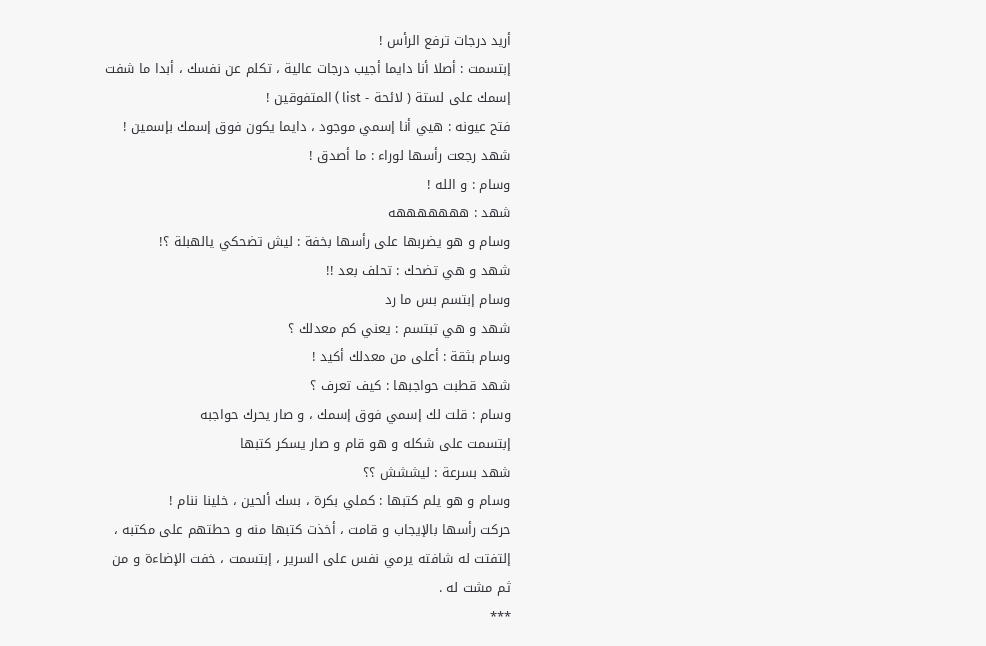أريد درجات ترفع الرأس !
إبتسمت : أصلا أنا دايما أجيب درجات عالية ، تكلم عن نفسك ، أبدا ما شفت إسمك على لستة ( لائحة - list ) المتفوقين !
فتح عيونه : هيي أنا إسمي موجود ، دايما يكون فوق إسمك بإسمين !
شهد رجعت رأسها لوراء : ما أصدق !
وسام : و الله !
شهد : هههههههه
وسام و هو يضربها على رأسها بخفة : ليش تضحكي يالهبلة ؟!
شهد و هي تضحك : تحلف بعد !!
وسام إبتسم بس ما رد
شهد و هي تبتسم : يعني كم معدلك ؟
وسام بثقة : أعلى من معدلك أكيد !
شهد قطبت حواجبها : كيف تعرف ؟
وسام : قلت لك إسمي فوق إسمك ، و صار يحرك حواجبه
إبتسمت على شكله و هو قام و صار يسكر كتبها
شهد بسرعة : ليششش ؟؟
وسام و هو يلم كتبها : كملي بكرة ، بسك ألحين ، خلينا ننام !
حركت رأسها بالإيجاب و قامت ، أخذت كتبها منه و حطتهم على مكتبه ، إلتفتت له شافته يرمي نفس على السرير ، إبتسمت ، خفت الإضاءة و من ثم مشت له .
***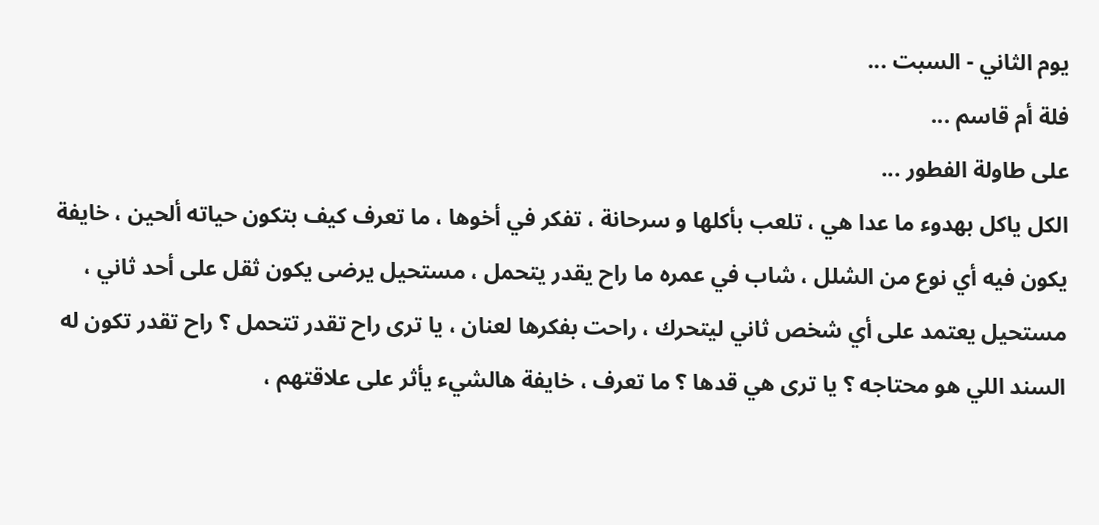يوم الثاني - السبت ...
فلة أم قاسم ...
على طاولة الفطور ...
الكل ياكل بهدوء ما عدا هي ، تلعب بأكلها و سرحانة ، تفكر في أخوها ، ما تعرف كيف بتكون حياته ألحين ، خايفة يكون فيه أي نوع من الشلل ، شاب في عمره ما راح يقدر يتحمل ، مستحيل يرضى يكون ثقل على أحد ثاني ، مستحيل يعتمد على أي شخص ثاني ليتحرك ، راحت بفكرها لعنان ، يا ترى راح تقدر تتحمل ؟ راح تقدر تكون له السند اللي هو محتاجه ؟ يا ترى هي قدها ؟ ما تعرف ، خايفة هالشيء يأثر على علاقتهم ،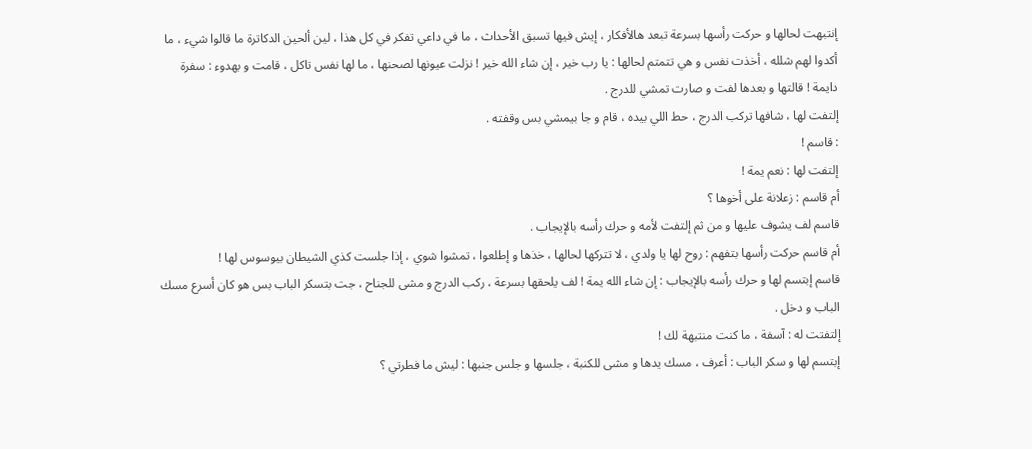إنتبهت لحالها و حركت رأسها بسرعة تبعد هالأفكار ، إيش فيها تسبق الأحداث ، ما في داعي تفكر في كل هذا ، لين ألحين الدكاترة ما قالوا شيء ، ما أكدوا لهم شلله ، أخذت نفس و هي تتمتم لحالها : يا رب خير ، إن شاء الله خير ! نزلت عيونها لصحنها ، ما لها نفس تاكل ، قامت و بهدوء : سفرة دايمة ! قالتها و بعدها لفت و صارت تمشي للدرج .
إلتفت لها ، شافها تركب الدرج ، حط اللي بيده ، قام و جا بيمشي بس وقفته .
: قاسم !
إلتفت لها : نعم يمة !
أم قاسم : زعلانة على أخوها ؟
قاسم لف يشوف عليها و من ثم إلتفت لأمه و حرك رأسه بالإيجاب .
أم قاسم حركت رأسها بتفهم : روح لها يا ولدي ، لا تتركها لحالها ، خذها و إطلعوا ، تمشوا شوي ، إذا جلست كذي الشيطان بيوسوس لها !
قاسم إبتسم لها و حرك رأسه بالإيجاب : إن شاء الله يمة ! لف يلحقها بسرعة ، ركب الدرج و مشى للجناح ، جت بتسكر الباب بس هو كان أسرع مسك الباب و دخل .
إلتفتت له : آسفة ، ما كنت منتبهة لك !
إبتسم لها و سكر الباب : أعرف ، مسك يدها و مشى للكنبة ، جلسها و جلس جنبها : ليش ما فطرتي ؟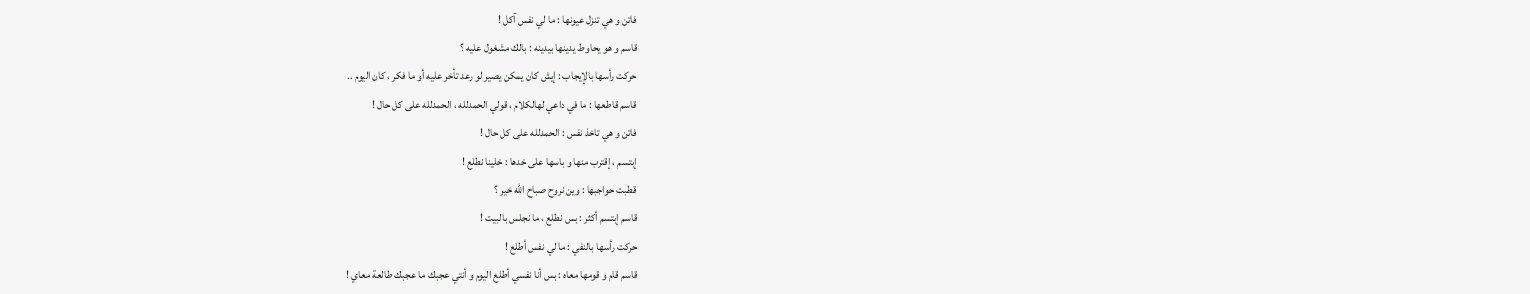فاتن و هي تنزل عيونها : ما لي نفس آكل !
قاسم و هو يحاوط يدينها بيدينه : بالك مشغول عليه ؟
حركت رأسها بالإيجاب : إيش كان يمكن يصير لو رعد تأخر عليه أو ما فكر ، كان اليوم ..
قاسم قاطعها : ما في داعي لهالكلام ، قولي الحمدلله ، الحمدلله على كل حال !
فاتن و هي تاخذ نفس : الحمدلله على كل حال !
إبتسم ، إقترب منها و باسها على خدها : خلينا نطلع !
قطبت حواجبها : وين نروح صباح الله خير ؟
قاسم إبتسم أكثر : بس نطلع ، ما نجلس بالبيت !
حركت رأسها بالنفي : ما لي نفس أطلع !
قاسم قام و قومها معاه : بس أنا نفسي أطلع اليوم و أنتي عجبك ما عجبك طالعة معاي !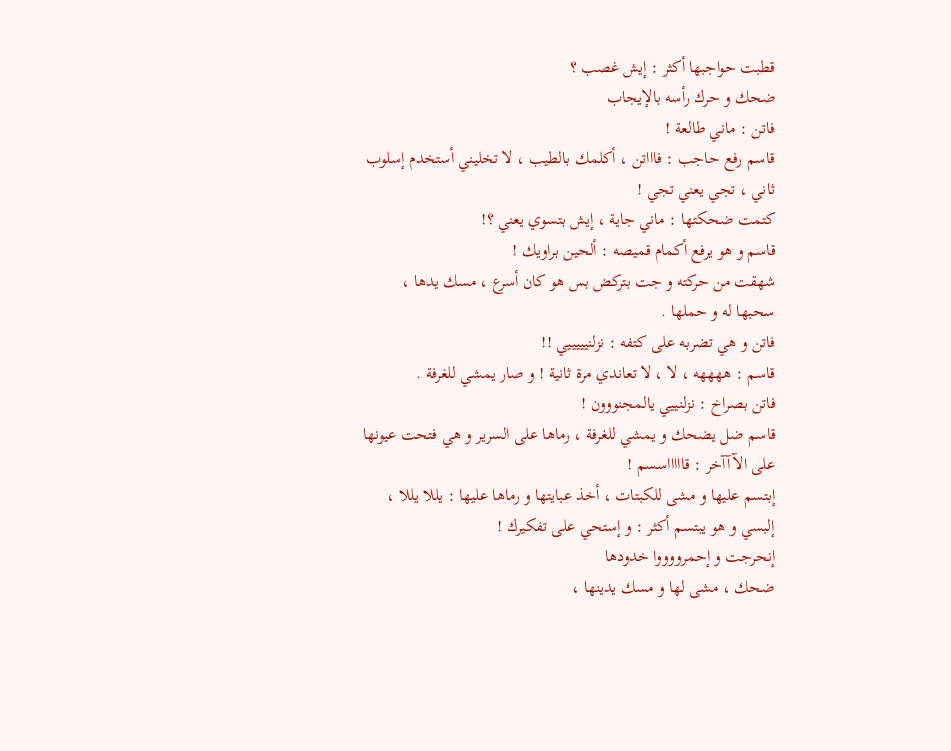قطبت حواجبها أكثر : إيش غصب ؟
ضحك و حرك رأسه بالإيجاب
فاتن : ماني طالعة !
قاسم رفع حاجب : فاااتن ، أكلمك بالطيب ، لا تخليني أستخدم إسلوب ثاني ، تجي يعني تجي !
كتمت ضحكتها : ماني جاية ، إيش بتسوي يعني ؟!
قاسم و هو يرفع أكمام قميصه : ألحين براويك !
شهقت من حركته و جت بتركض بس هو كان أسرع ، مسك يدها ، سحبها له و حملها .
فاتن و هي تضربه على كتفه : نزلنيييييي !!
قاسم : ههههه ، لا ، لا تعاندي مرة ثانية ! و صار يمشي للغرفة .
فاتن بصراخ : نزلنييي يالمجنووون !
قاسم ضل يضحك و يمشي للغرفة ، رماها على السرير و هي فتحت عيونها على الآآآخر : قاااااسسم !
إبتسم عليها و مشى للكبتات ، أخذ عبايتها و رماها عليها : يللا يللا ، إلبسي و هو يبتسم أكثر : و إستحي على تفكيرك !
إنحرجت و إحمرووووا خدودها
ضحك ، مشى لها و مسك يدينها ،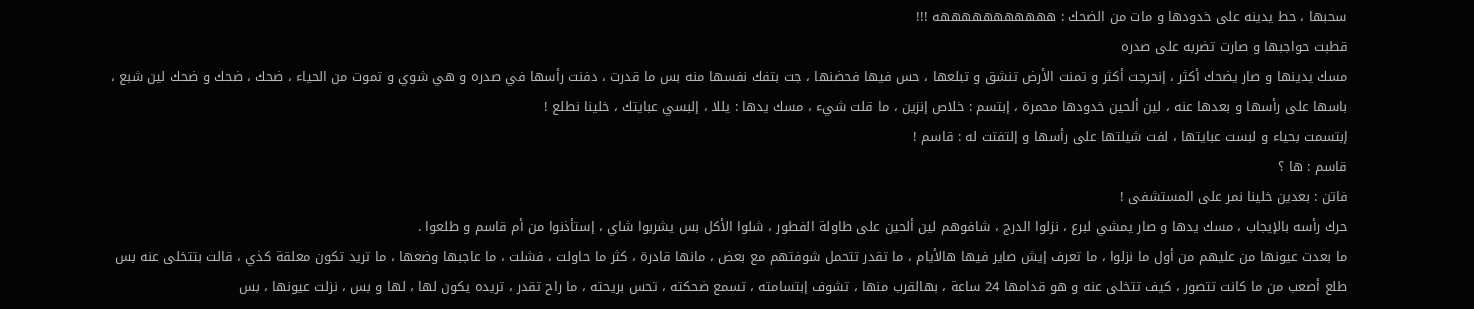سحبها ، حط يدينه على خدودها و مات من الضحك : هههههههههههه !!!
قطبت حواجبها و صارت تضربه على صدره
مسك يدينها و صار يضحك أكثر ، إنحرجت أكثر و تمنت الأرض تنشق و تبلعها ، حس فيها فحضنها ، جت بتفك نفسها منه بس ما قدرت ، دفنت رأسها في صدره و هي شوي و تموت من الحياء ، ضحك ، ضحك و ضحك لين شبع ، باسها على رأسها و بعدها عنه ، لين ألحين خدودها محمرة ، إبتسم : خلاص إنزين ، ما قلت شيء ، مسك يدها : يللا ، إلبسي عبايتك ، خلينا نطلع !
إبتسمت بحياء و لبست عبايتها ، لفت شيلتها على رأسها و إلتفتت له : قاسم !
قاسم : ها ؟
فاتن : بعدين خلينا نمر على المستشفى !
حرك رأسه بالإيجاب ، مسك يدها و صار يمشي لبرع ، نزلوا الدرج ، شافوهم لين ألحين على طاولة الفطور ، شلوا الأكل بس يشربوا شاي ، إستأذنوا من أم قاسم و طلعوا .
ما بعدت عيونها من عليهم من أول ما نزلوا ، ما تعرف إيش صاير فيها هالأيام ، ما تقدر تتحمل شوفتهم مع بعض ، مانها قادرة ، كثر ما حاولت ، فشلت ، ما عاجبها وضعها ، ما تريد تكون معلقة كذي ، قالت بتتخلى عنه بس طلع أصعب من ما كانت تتصور ، كيف تتخلى عنه و هو قدامها 24 ساعة ، بهالقرب منها ، تشوف إبتسامته ، تسمع ضحكته ، تحس بريحته ، ما راح تقدر ، تريده يكون لها ، لها و بس ، نزلت عيونها ، بس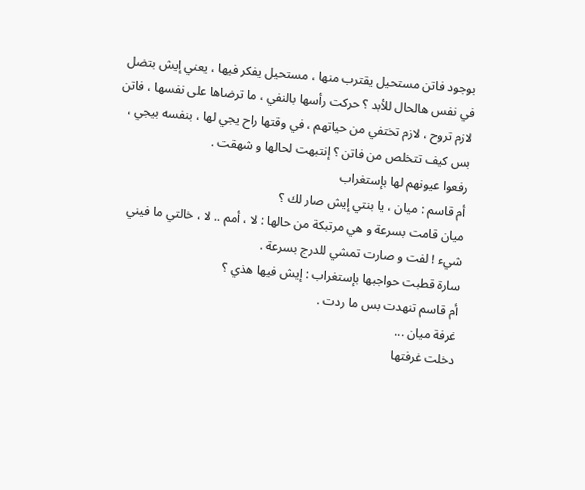بوجود فاتن مستحيل يقترب منها ، مستحيل يفكر فيها ، يعني إيش بتضل في نفس هالحال للأبد ؟ حركت رأسها بالنفي ، ما ترضاها على نفسها ، فاتن لازم تروح ، لازم تختفي من حياتهم ، في وقتها راح يجي لها ، بنفسه بيجي ، بس كيف تتخلص من فاتن ؟ إنتبهت لحالها و شهقت .
رفعوا عيونهم لها بإستغراب
أم قاسم : ميان ، يا بنتي إيش صار لك ؟
ميان قامت بسرعة و هي مرتبكة من حالها : لا ، أمم .. لا ، خالتي ما فيني شيء ! لفت و صارت تمشي للدرج بسرعة .
سارة قطبت حواجبها بإستغراب : إيش فيها هذي ؟
أم قاسم تنهدت بس ما ردت .
غرفة ميان ...
دخلت غرفتها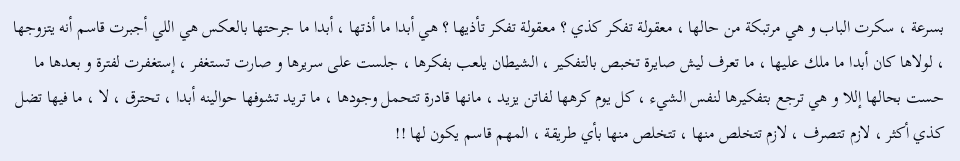بسرعة ، سكرت الباب و هي مرتبكة من حالها ، معقولة تفكر كذي ؟ معقولة تفكر تأذيها ؟ هي أبدا ما أذتها ، أبدا ما جرحتها بالعكس هي اللي أجبرت قاسم أنه يتزوجها ، لولاها كان أبدا ما ملك عليها ، ما تعرف ليش صايرة تخبص بالتفكير ، الشيطان يلعب بفكرها ، جلست على سريرها و صارت تستغفر ، إستغفرت لفترة و بعدها ما حست بحالها إللا و هي ترجع بتفكيرها لنفس الشيء ، كل يوم كرهها لفاتن يزيد ، مانها قادرة تتحمل وجودها ، ما تريد تشوفها حوالينه أبدا ، تحترق ، لا ، ما فيها تضل كذي أكثر ، لازم تتصرف ، لازم تتخلص منها ، تتخلص منها بأي طريقة ، المهم قاسم يكون لها !!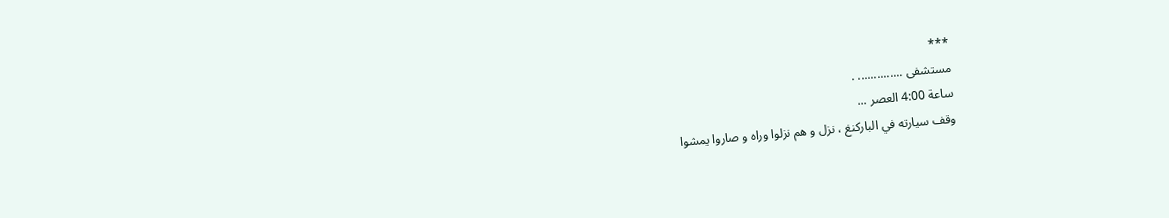***
مستشفى .............. .
ساعة 4:00 العصر ...
وقف سيارته في الباركنغ ، نزل و هم نزلوا وراه و صاروا يمشوا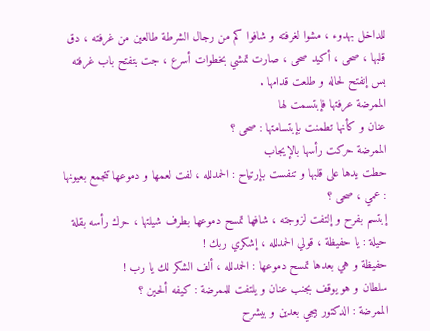للداخل بهدوء ، مشوا لغرفته و شافوا كم من رجال الشرطة طالعين من غرفته ، دق قلبها ، صحى ، أكيد صحى ، صارت تمشي بخطوات أسرع ، جت بتفتح باب غرفته بس إنفتح لحاله و طلعت قدامها .
الممرضة عرفتها فإبتسمت لها
عنان و كأنها تطمنت بإبتسامتها : صحى ؟
الممرضة حركت رأسها بالإيجاب
حطت يدها على قلبها و تنفست بإرتياح : الحمدلله ، لفت لعمها و دموعها تتجمع بعيونها : عمي ، صحى ؟
إبتسم بفرح و إلتفت لزوجته ، شافها تمسح دموعها بطرف شيلتها ، حرك رأسه بقلة حيلة : يا حفيظة ، قولي الحمدلله ، إشكري ربك !
حفيظة و هي بعدها تمسح دموعها : الحمدلله ، ألف الشكر لك يا رب !
سلطان و هو يوقف بجنب عنان و يلتفت للممرضة : كيفه ألحين ؟
الممرضة : الدكتور بيجي بعدين و بيشرح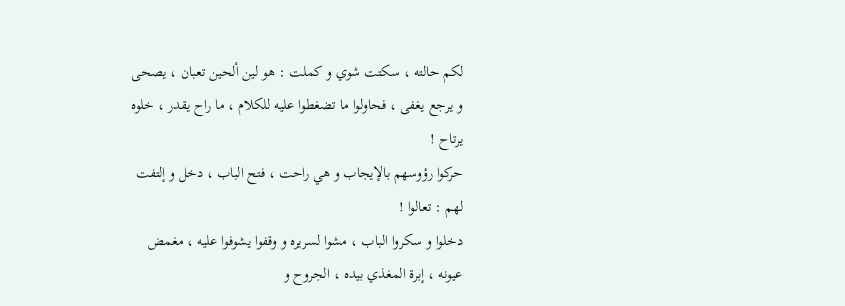لكم حالته ، سكتت شوي و كملت : هو لين ألحين تعبان ، يصحى و يرجع يغفى ، فحاولوا ما تضغطوا عليه للكلام ، ما راح يقدر ، خلوه يرتاح !
حركوا رؤوسهم بالإيجاب و هي راحت ، فتح الباب ، دخل و إلتفت لهم : تعالوا !
دخلوا و سكروا الباب ، مشوا لسريره و وقفوا يشوفوا عليه ، مغمض عيونه ، إبرة المغذي بيده ، الجروح و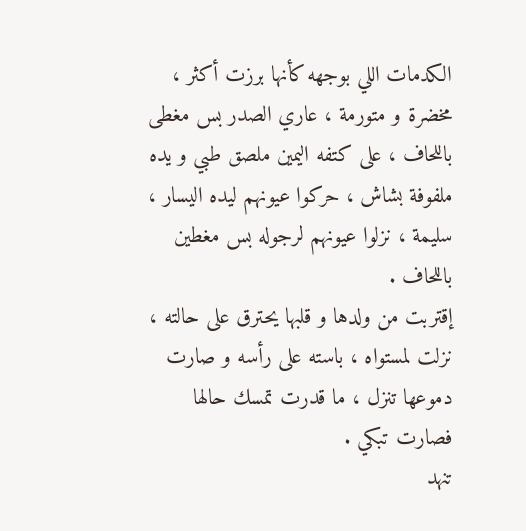الكدمات اللي بوجهه كأنها برزت أكثر ، مخضرة و متورمة ، عاري الصدر بس مغطى باللحاف ، على كتفه اليمين ملصق طبي و يده ملفوفة بشاش ، حركوا عيونهم ليده اليسار ، سليمة ، نزلوا عيونهم لرجوله بس مغطين باللحاف .
إقتربت من ولدها و قلبها يحترق على حالته ، نزلت لمستواه ، باسته على رأسه و صارت دموعها تنزل ، ما قدرت تمسك حالها فصارت تبكي .
تنهد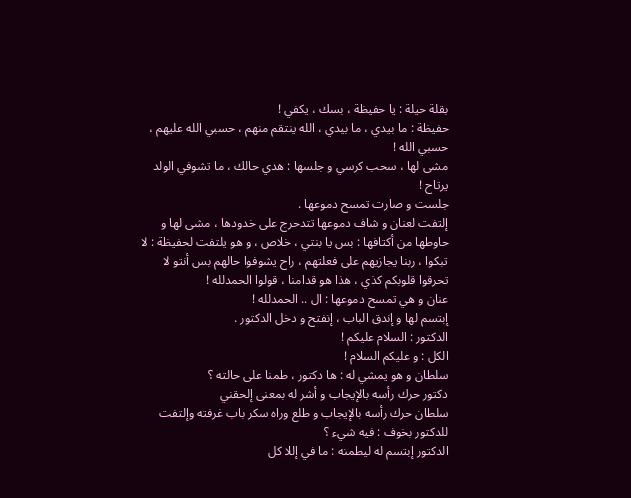بقلة حيلة : يا حفيظة ، بسك ، يكفي !
حفيظة : ما بيدي ، ما بيدي ، الله ينتقم منهم ، حسبي الله عليهم ، حسبي الله !
مشى لها ، سحب كرسي و جلسها : هدي حالك ، ما تشوفي الولد يرتاح !
جلست و صارت تمسح دموعها .
إلتفت لعنان و شاف دموعها تتدحرج على خدودها ، مشى لها و حاوطها من أكتافها : بس يا بنتي ، خلاص ، و هو يلتفت لحفيظة : لا تبكوا ، ربنا يجازيهم على فعلتهم ، راح يشوفوا حالهم بس أنتو لا تحرقوا قلوبكم كذي ، هذا هو قدامنا ، قولوا الحمدلله !
عنان و هي تمسح دموعها : ال .. الحمدلله !
إبتسم لها و إندق الباب ، إنفتح و دخل الدكتور .
الدكتور : السلام عليكم !
الكل : و عليكم السلام !
سلطان و هو يمشي له : ها دكتور ، طمنا على حالته ؟
دكتور حرك رأسه بالإيجاب و أشر له بمعنى إلحقني
سلطان حرك رأسه بالإيجاب و طلع وراه سكر باب غرفته وإلتفت للدكتور بخوف : فيه شيء ؟
الدكتور إبتسم له ليطمنه : ما في إللا كل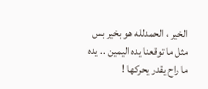الخير ، الحمدلله هو بخير بس مثل ما توقعنا يده اليمين .. يده ما راح يقدر يحركها !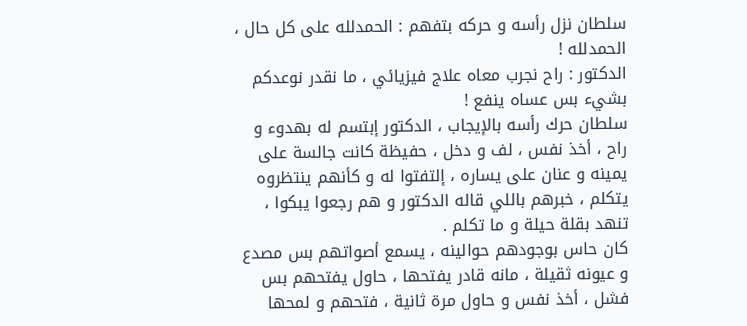سلطان نزل رأسه و حركه بتفهم : الحمدلله على كل حال ، الحمدلله !
الدكتور : راح نجرب معاه علاج فيزيائي ، ما نقدر نوعدكم بشيء بس عساه ينفع !
سلطان حرك رأسه بالإيجاب ، الدكتور إبتسم له بهدوء و راح ، أخذ نفس ، لف و دخل ، حفيظة كانت جالسة على يمينه و عنان على يساره ، إلتفتوا له و كأنهم ينتظروه يتكلم ، خبرهم باللي قاله الدكتور و هم رجعوا يبكوا ، تنهد بقلة حيلة و ما تكلم .
كان حاس بوجودهم حوالينه ، يسمع أصواتهم بس مصدع و عيونه ثقيلة ، مانه قادر يفتحها ، حاول يفتحهم بس فشل ، أخذ نفس و حاول مرة ثانية ، فتحهم و لمحها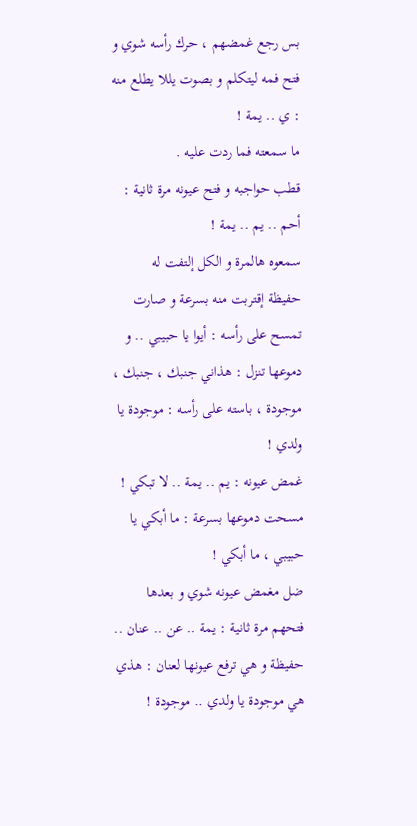بس رجع غمضهم ، حرك رأسه شوي و فتح فمه ليتكلم و بصوت يللا يطلع منه : ي .. يمة !
ما سمعته فما ردت عليه .
قطب حواجبه و فتح عيونه مرة ثانية : أحم .. يم .. يمة !
سمعوه هالمرة و الكل إلتفت له
حفيظة إقتربت منه بسرعة و صارت تمسح على رأسه : أيوا يا حبيبي .. و دموعها تنزل : هذاني جنبك ، جنبك ، موجودة ، باسته على رأسه : موجودة يا ولدي !
غمض عيونه : يم .. يمة .. لا تبكي !
مسحت دموعها بسرعة : ما أبكي يا حبيبي ، ما أبكي !
ضل مغمض عيونه شوي و بعدها فتحهم مرة ثانية : يمة .. عن .. عنان ..
حفيظة و هي ترفع عيونها لعنان : هذي هي موجودة يا ولدي .. موجودة !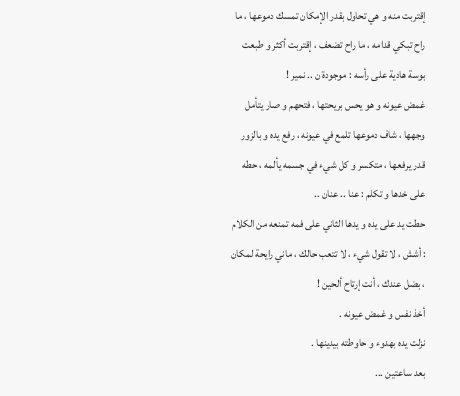إقتربت منه و هي تحاول بقدر الإمكان تمسك دموعها ، ما راح تبكي قدامه ، ما راح تضعف ، إقتربت أكثر و طبعت بوسة هادية على رأسه : موجودة ن .. نمير !
غمض عيونه و هو يحس بريحتها ، فتحهم و صار يتأمل وجهها ، شاف دموعها تلمع في عيونه ، رفع يده و بالزور قدر يرفعها ، متكسر و كل شيء في جسمه يألمه ، حطه على خدها و تكلم : عنا .. عنان ..
حطت يد على يده و يدها الثاني على فمه تمنعه من الكلام : أشش ، لا تقول شيء ، لا تتعب حالك ، ماني رايحة لمكان ، بضل عندك ، أنت إرتاح ألحين !
أخذ نفس و غمض عيونه .
نزلت يده بهدوء و حاوطته بيدينها .
بعد ساعتين ...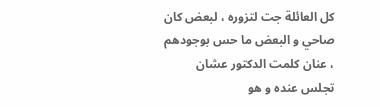كل العائلة جت لتزوره ، لبعض كان صاحي و البعض ما حس بوجودهم ، عنان كلمت الدكتور عشان تجلس عنده و هو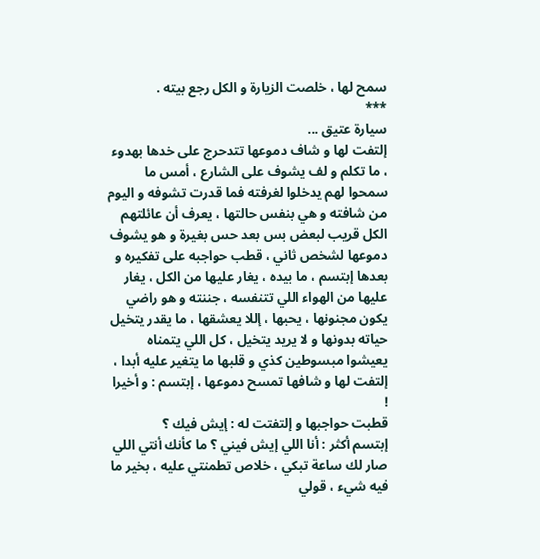سمح لها ، خلصت الزيارة و الكل رجع بيته .
***
سيارة عتيق ...
إلتفت لها و شاف دموعها تتدحرج على خدها بهدوء ، ما تكلم و لف يشوف على الشارع ، أمس ما سمحوا لهم يدخلوا لغرفته فما قدرت تشوفه و اليوم من شافته و هي بنفس حالتها ، يعرف أن عائلتهم الكل قريب لبعض بس بعد حس بغيرة و هو يشوف دموعها لشخص ثاني ، قطب حواجبه على تفكيره و بعدها إبتسم ، ما بيده ، يغار عليها من الكل ، يغار عليها من الهواء اللي تتنفسه ، جننته و هو راضي يكون مجنونها ، يحبها ، إللا يعشقها ، ما يقدر يتخيل حياته بدونها و لا يريد يتخيل ، كل اللي يتمناه يعيشوا مبسوطين كذي و قلبها ما يتغير عليه أبدا ، إلتفت لها و شافها تمسح دموعها ، إبتسم : و أخيرا !
قطبت حواجبها و إلتفتت له : إيش فيك ؟
إبتسم أكثر : أنا اللي إيش فيني ؟ ما كأنك أنتي اللي صار لك ساعة تبكي ، خلاص تطمنتي عليه ، بخير ما فيه شيء ، قولي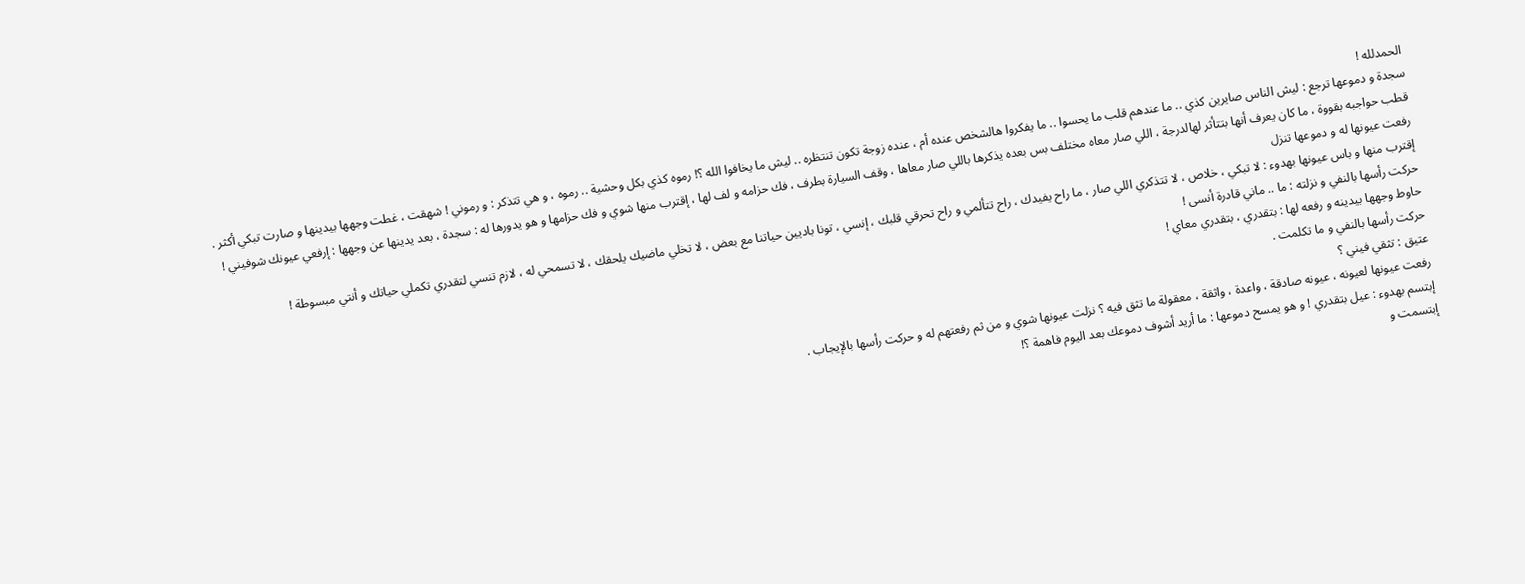الحمدلله !
سجدة و دموعها ترجع : ليش الناس صايرين كذي .. ما عندهم قلب ما يحسوا .. ما يفكروا هالشخص عنده أم ، عنده زوجة تكون تنتظره .. ليش ما يخافوا الله ؟! رموه كذي بكل وحشية .. رموه ، و هي تتذكر : و رموني ! شهقت ، غطت وجهها بيدينها و صارت تبكي أكثر .
قطب حواجبه بقووة ، ما كان يعرف أنها بتتأثر لهالدرجة ، اللي صار معاه مختلف بس بعده يذكرها باللي صار معاها ، وقف السيارة بطرف ، فك حزامه و لف لها ، إقترب منها شوي و فك حزامها و هو يدورها له : سجدة ، بعد يدينها عن وجهها : إرفعي عيونك شوفيني !
رفعت عيونها له و دموعها تنزل
إقترب منها و باس عيونها بهدوء : لا تبكي ، خلاص ، لا تتذكري اللي صار ، ما راح يفيدك ، راح تتألمي و راح تحرقي قلبك ، إنسي ، تونا باديين حياتنا مع بعض ، لا تخلي ماضيك يلحقك ، لا تسمحي له ، لازم تنسي لتقدري تكملي حياتك و أنتي مبسوطة !
حركت رأسها بالنفي و نزلته : ما .. ماني قادرة أنسى !
حاوط وجهها بيدينه و رفعه لها : بتقدري ، بتقدري معاي !
حركت رأسها بالنفي و ما تكلمت .
عتيق : تثقي فيني ؟
رفعت عيونها لعيونه ، عيونه صادقة ، واعدة ، واثقة ، معقولة ما تثق فيه ؟ نزلت عيونها شوي و من ثم رفعتهم له و حركت رأسها بالإيجاب .
إبتسم بهدوء : عيل بتقدري ! و هو يمسح دموعها : ما أريد أشوف دموعك بعد اليوم فاهمة ؟!
إبتسمت و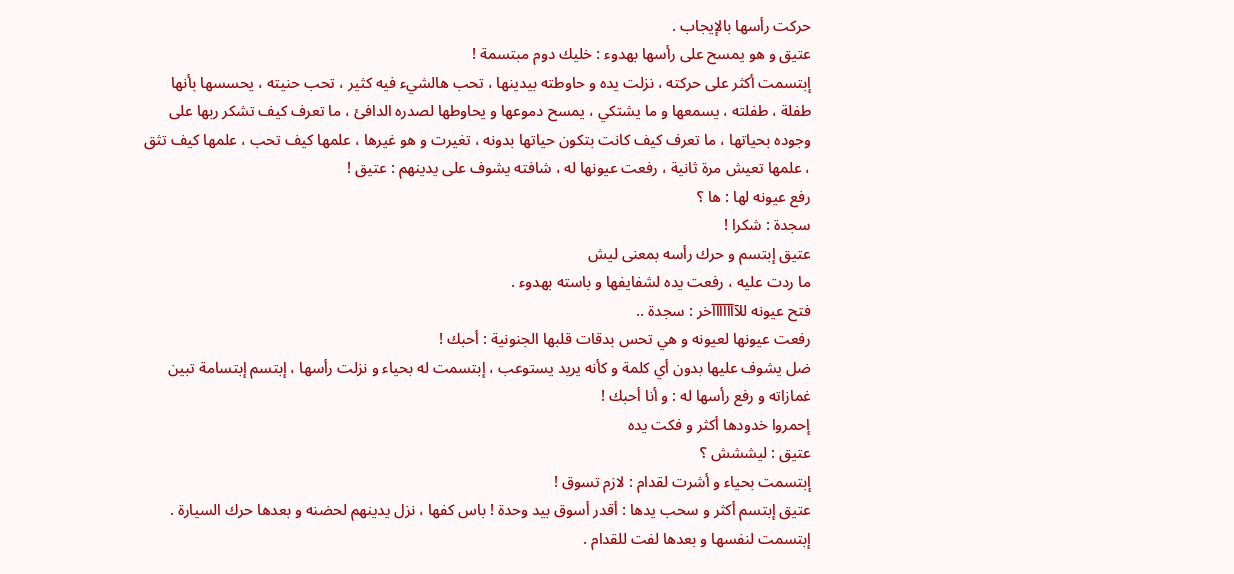حركت رأسها بالإيجاب .
عتيق و هو يمسح على رأسها بهدوء : خليك دوم مبتسمة !
إبتسمت أكثر على حركته ، نزلت يده و حاوطته بيدينها ، تحب هالشيء فيه كثير ، تحب حنيته ، يحسسها بأنها طفلة ، طفلته ، يسمعها و ما يشتكي ، يمسح دموعها و يحاوطها لصدره الدافئ ، ما تعرف كيف تشكر ربها على وجوده بحياتها ، ما تعرف كيف كانت بتكون حياتها بدونه ، تغيرت و هو غيرها ، علمها كيف تحب ، علمها كيف تثق ، علمها تعيش مرة ثانية ، رفعت عيونها له ، شافته يشوف على يدينهم : عتيق !
رفع عيونه لها : ها ؟
سجدة : شكرا !
عتيق إبتسم و حرك رأسه بمعنى ليش
ما ردت عليه ، رفعت يده لشفايفها و باسته بهدوء .
فتح عيونه للآآآآآآآخر : سجدة ..
رفعت عيونها لعيونه و هي تحس بدقات قلبها الجنونية : أحبك !
ضل يشوف عليها بدون أي كلمة و كأنه يريد يستوعب ، إبتسمت له بحياء و نزلت رأسها ، إبتسم إبتسامة تبين غمازاته و رفع رأسها له : و أنا أحبك !
إحمروا خدودها أكثر و فكت يده
عتيق : ليششش ؟
إبتسمت بحياء و أشرت لقدام : لازم تسوق !
عتيق إبتسم أكثر و سحب يدها : أقدر أسوق بيد وحدة ! باس كفها ، نزل يدينهم لحضنه و بعدها حرك السيارة .
إبتسمت لنفسها و بعدها لفت للقدام .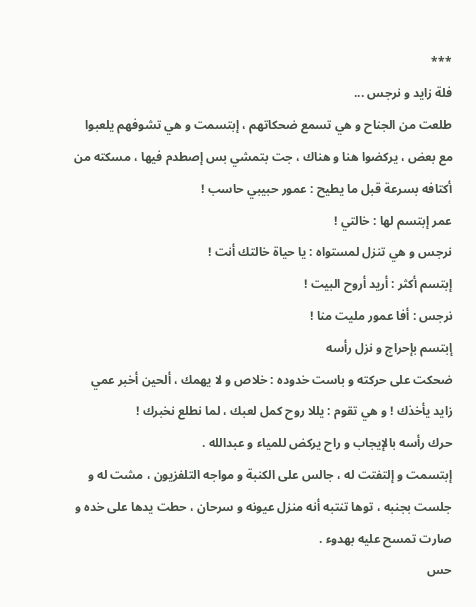***
فلة زايد و نرجس ...
طلعت من الجناح و هي تسمع ضحكاتهم ، إبتسمت و هي تشوفهم يلعبوا مع بعض ، يركضوا هنا و هناك ، جت بتمشي بس إصطدم فيها ، مسكته من أكتافه بسرعة قبل ما يطيح : عمور حبيبي حاسب !
عمر إبتسم لها : خالتي !
نرجس و هي تنزل لمستواه : يا حياة خالتك أنت !
إبتسم أكثر : أريد أروح البيت !
نرجس : أفا عمور مليت منا !
إبتسم بإحراج و نزل رأسه
ضحكت على حركته و باست خدوده : خلاص و لا يهمك ، ألحين أخبر عمي زايد يأخذك ! و هي تقوم : يللا روح كمل لعبك ، لما نطلع نخبرك !
حرك رأسه بالإيجاب و راح يركض للمياء و عبدالله .
إبتسمت و إلتفتت له ، جالس على الكنبة و مواجه التلفزيون ، مشت له و جلست بجنبه ، توها تنتبه أنه منزل عيونه و سرحان ، حطت يدها على خده و صارت تمسح عليه بهدوء .
حس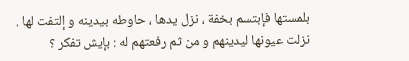بلمستها فإبتسم بخفة ، نزل يدها ، حاوطه بيدينه و إلتفت لها .
نزلت عيونها ليدينهم و من ثم رفعتهم له : بإيش تفكر ؟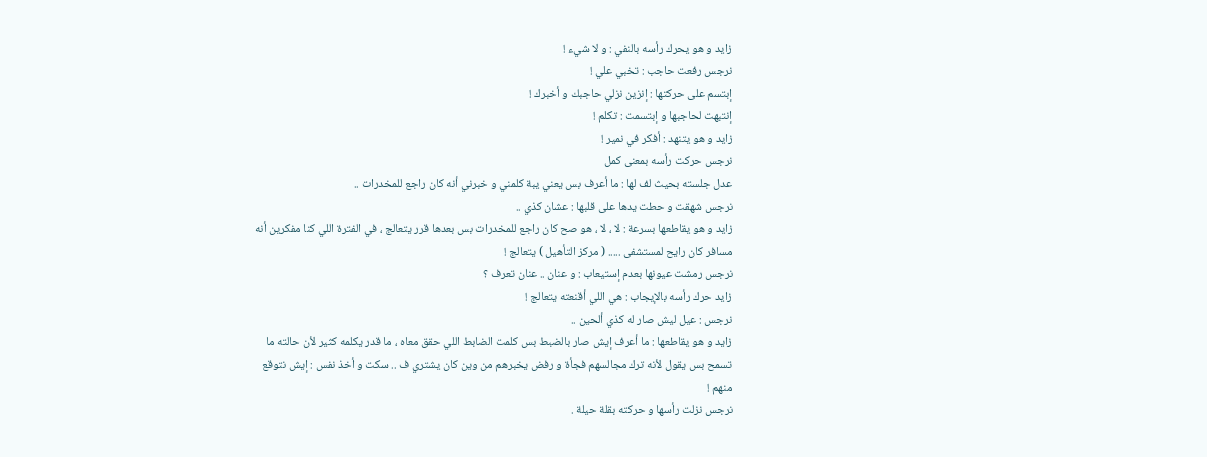زايد و هو يحرك رأسه بالنفي : و لا شيء !
نرجس رفعت حاجب : تخبي علي !
إبتسم على حركتها : إنزين نزلي حاجبك و أخبرك !
إنتبهت لحاجبها و إبتسمت : تكلم !
زايد و هو يتنهد : أفكر في نمير !
نرجس حركت رأسه بمعنى كمل
عدل جلسته بحيث لف لها : ما أعرف بس يعني يبة كلمني و خبرني أنه كان راجع للمخدرات ..
نرجس شهقت و حطت يدها على قلبها : عشان كذي ..
زايد و هو يقاطعها بسرعة : لا ، لا ، هو صح كان راجع للمخدرات بس بعدها قرر يتعالج ، في الفترة اللي كنا مفكرين أنه مسافر كان رايح لمستشفى ..... ( مركز التأهيل ) يتعالج !
نرجس رمشت عيونها بعدم إستيعاب : و عنان .. عنان تعرف ؟
زايد حرك رأسه بالإيجاب : هي اللي أقنعته يتعالج !
نرجس : عيل ليش صار له كذي ألحين ..
زايد و هو يقاطعها : ما أعرف إيش صار بالضبط بس كلمت الضابط اللي حقق معاه ، ما قدر يكلمه كثير لأن حالته ما تسمح بس يقول لأنه ترك مجالسهم فجأة و رفض يخبرهم من وين كان يشتري ف .. سكت و أخذ نفس : إيش نتوقع منهم !
نرجس نزلت رأسها و حركته بقلة حيلة .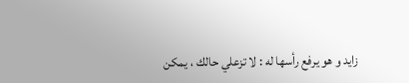زايد و هو يرفع رأسها له : لا تزعلي حالك ، يمكن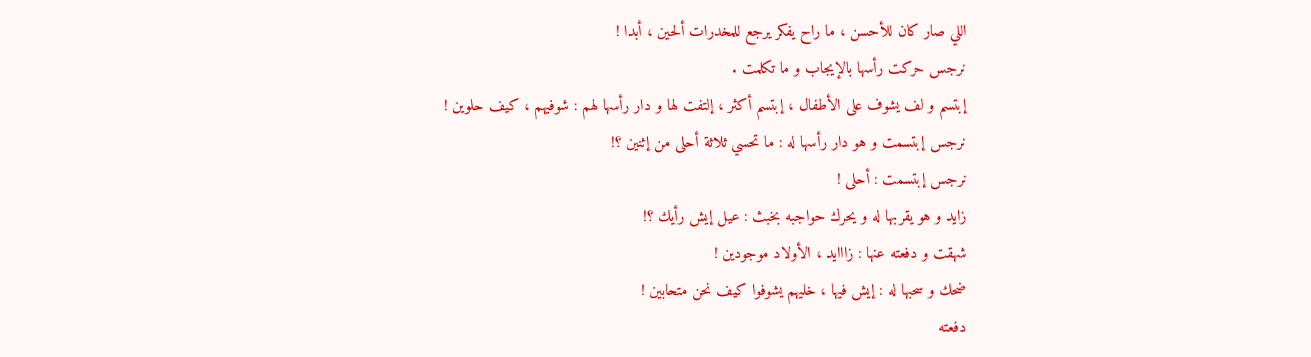اللي صار كان للأحسن ، ما راح يفكر يرجع للمخدرات ألحين ، أبدا !
نرجس حركت رأسها بالإيجاب و ما تكلمت .
إبتسم و لف يشوف على الأطفال ، إبتسم أكثر ، إلتفت لها و دار رأسها لهم : شوفيهم ، كيف حلوين !
نرجس إبتسمت و هو دار رأسها له : ما تحسي ثلاثة أحلى من إثنين ؟!
نرجس إبتسمت : أحلى !
زايد و هو يقربها له و يحرك حواجبه بخبث : عيل إيش رأيك ؟!
شهقت و دفعته عنها : زااايد ، الأولاد موجودين !
ضحك و سحبها له : إيش فيها ، خليهم يشوفوا كيف نحن متحابين !
دفعته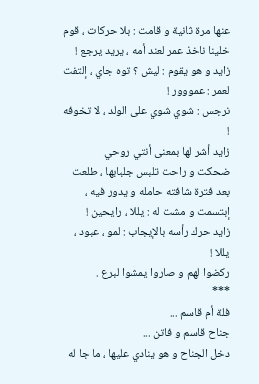عنها مرة ثانية و قامت : بلا حركات ، قوم خلينا ناخذ عمر لعند أمه ، يريد يرجع !
زايد و هو يقوم : ليش ؟ توه جاي ، إلتفت لعمر : عمووور !
نرجس : شوي شوي على الولد ، لا تخوفه !
زايد أشر لها بمعنى أنتي روحي
ضحكت و راحت تلبس جلبابها ، طلعت بعد فترة شافته حامله و يدور فيه ، إبتسمت و مشت له : يللا ، رايحين !
زايد حرك رأسه بالإيجاب : لمو ، عبود ، يللا !
ركضوا لهم و صاروا يمشوا لبرع .
***
فلة أم قاسم ...
جناح قاسم و فاتن ...
دخل الجناح و هو ينادي عليها ، ما جا له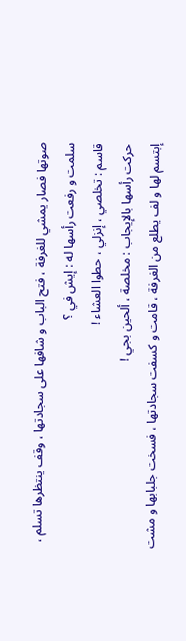صوتها فصار يمشي للغرفة ، فتح الباب و شافها على سجادتها ، وقف ينتظرها تسلم ، سلمت و رفعت رأسها له : إيش في ؟
قاسم : تخلصي ، إنزلي ، حطوا العشاء !
حركت رأسها بالإيجاب : مخلصة ، ألحين بجي !
إبتسم لها و لف يطلع من الغرفة ، قامت و كسفت سجادتها ، فسخت جلبابها و مشت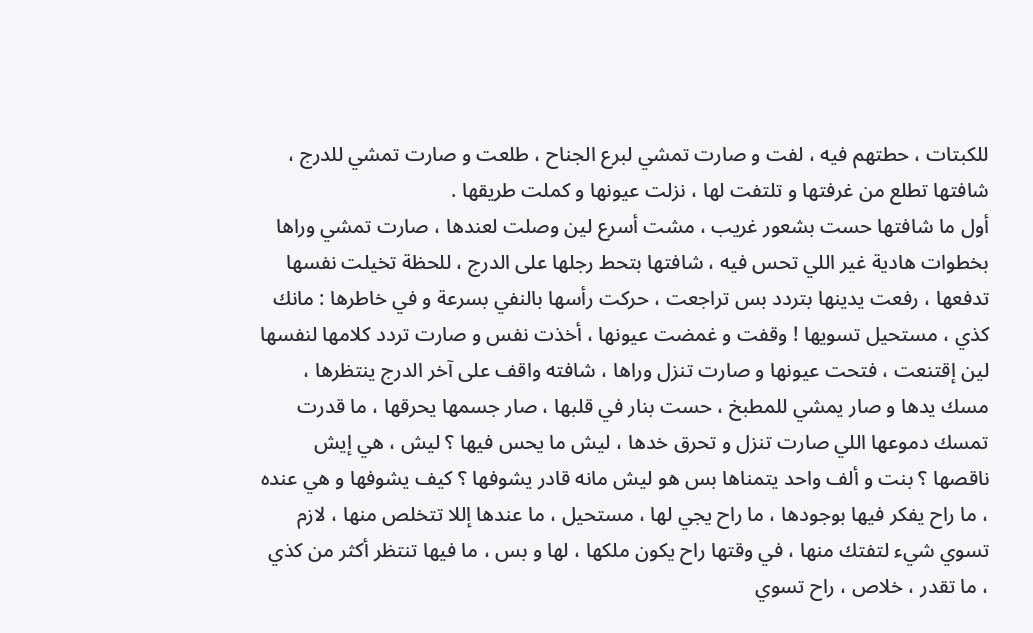للكبتات ، حطتهم فيه ، لفت و صارت تمشي لبرع الجناح ، طلعت و صارت تمشي للدرج ، شافتها تطلع من غرفتها و تلتفت لها ، نزلت عيونها و كملت طريقها .
أول ما شافتها حست بشعور غريب ، مشت أسرع لين وصلت لعندها ، صارت تمشي وراها بخطوات هادية غير اللي تحس فيه ، شافتها بتحط رجلها على الدرج ، للحظة تخيلت نفسها تدفعها ، رفعت يدينها بتردد بس تراجعت ، حركت رأسها بالنفي بسرعة و في خاطرها : مانك كذي ، مستحيل تسويها ! وقفت و غمضت عيونها ، أخذت نفس و صارت تردد كلامها لنفسها لين إقتنعت ، فتحت عيونها و صارت تنزل وراها ، شافته واقف على آخر الدرج ينتظرها ، مسك يدها و صار يمشي للمطبخ ، حست بنار في قلبها ، صار جسمها يحرقها ، ما قدرت تمسك دموعها اللي صارت تنزل و تحرق خدها ، ليش ما يحس فيها ؟ ليش ، هي إيش ناقصها ؟ بنت و ألف واحد يتمناها بس هو ليش مانه قادر يشوفها ؟ كيف يشوفها و هي عنده ، ما راح يفكر فيها بوجودها ، ما راح يجي لها ، مستحيل ، ما عندها إللا تتخلص منها ، لازم تسوي شيء لتفتك منها ، في وقتها راح يكون ملكها ، لها و بس ، ما فيها تنتظر أكثر من كذي ، ما تقدر ، خلاص ، راح تسوي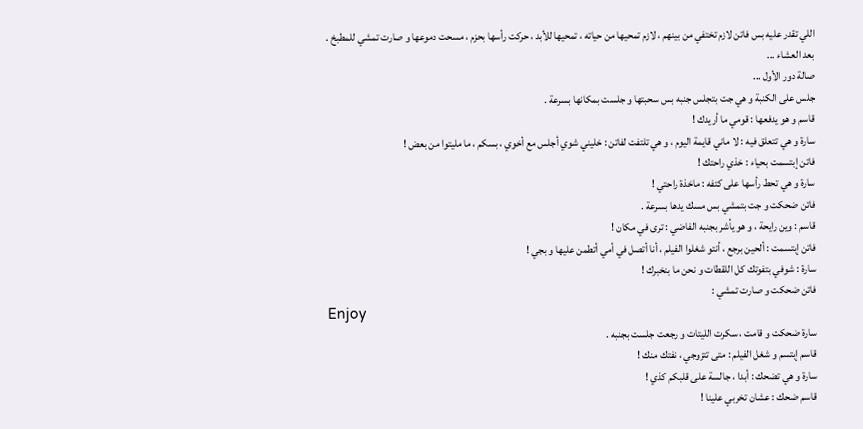اللي تقدر عليه بس فاتن لازم تختفي من بينهم ، لازم تمحيها من حياته ، تمحيها للأبد ، حركت رأسها بحزم ، مسحت دموعها و صارت تمشي للمطبخ .
بعد العشاء ...
صالة دور الأول ...
جلس على الكنبة و هي جت بتجلس جنبه بس سحبتها و جلست بمكانها بسرعة .
قاسم و هو يدفعها : قومي ما أريدك !
سارة و هي تتعلق فيه : لا ماني قايمة اليوم ، و هي تلتفت لفاتن : خليني شوي أجلس مع أخوي ، بسكم ، ما مليتوا من بعض !
فاتن إبتسمت بحياء : خذي راحتك !
سارة و هي تحط رأسها على كتفه : ماخذة راحتي !
فاتن ضحكت و جت بتمشي بس مسك يدها بسرعة .
قاسم : وين رايحة ، و هو يأشر بجنبه الفاضي : ترى في مكان !
فاتن إبتسمت : ألحين برجع ، أنتو شغلوا الفيلم ، أنا أتصل في أمي أتطمن عليها و بجي !
سارة : شوفي بتفوتك كل اللقطات و نحن ما بنخبرك !
فاتن ضحكت و صارت تمشي :
Enjoy
سارة ضحكت و قامت ، سكرت الليتات و رجعت جلست بجنبه .
قاسم إبتسم و شغل الفيلم : متى تتزوجي ، نفتك منك !
سارة و هي تضحك : أبدا ، جالسة على قلبكم كذي !
قاسم ضحك : عشان تخربي علينا !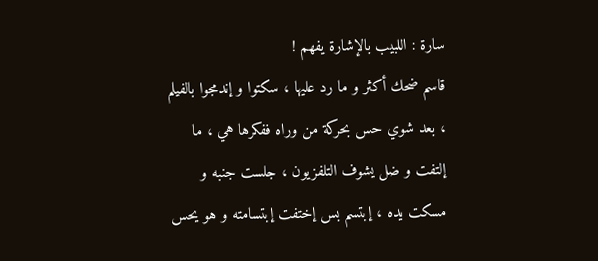سارة : اللبيب بالإشارة يفهم !
قاسم ضحك أكثر و ما رد عليها ، سكتوا و إندمجوا بالفيلم ، بعد شوي حس بحركة من وراه ففكرها هي ، ما إلتفت و ضل يشوف التلفزيون ، جلست جنبه و مسكت يده ، إبتسم بس إختفت إبتسامته و هو يحس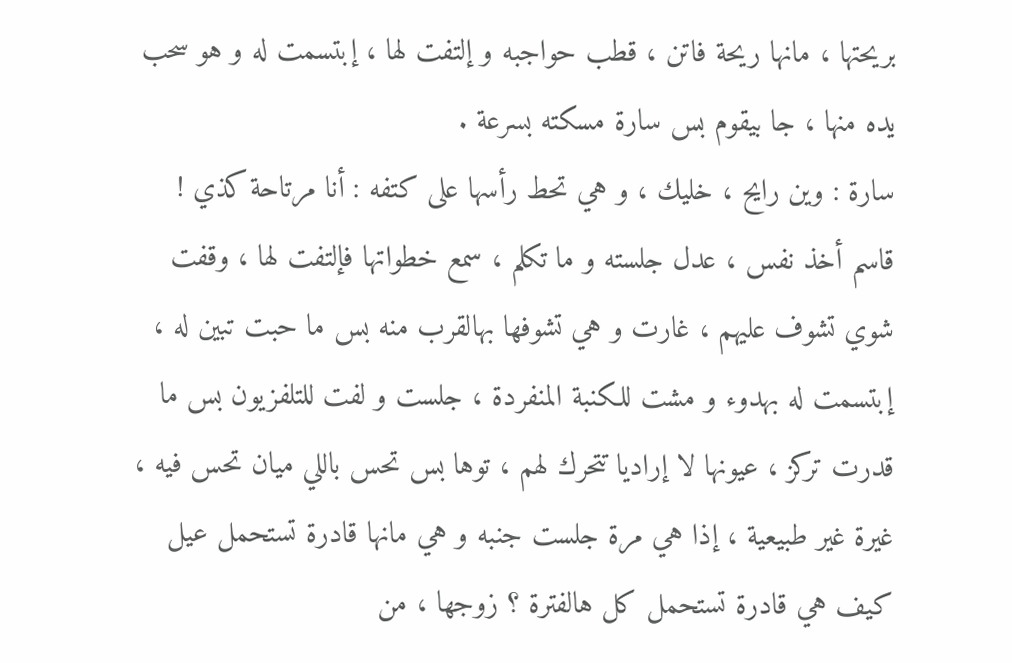بريحتها ، مانها ريحة فاتن ، قطب حواجبه و إلتفت لها ، إبتسمت له و هو سحب يده منها ، جا بيقوم بس سارة مسكته بسرعة .
سارة : وين رايح ، خليك ، و هي تحط رأسها على كتفه : أنا مرتاحة كذي !
قاسم أخذ نفس ، عدل جلسته و ما تكلم ، سمع خطواتها فإلتفت لها ، وقفت شوي تشوف عليهم ، غارت و هي تشوفها بهالقرب منه بس ما حبت تبين له ، إبتسمت له بهدوء و مشت للكنبة المنفردة ، جلست و لفت للتلفزيون بس ما قدرت تركز ، عيونها لا إراديا تتحرك لهم ، توها بس تحس باللي ميان تحس فيه ، غيرة غير طبيعية ، إذا هي مرة جلست جنبه و هي مانها قادرة تستحمل عيل كيف هي قادرة تستحمل كل هالفترة ؟ زوجها ، من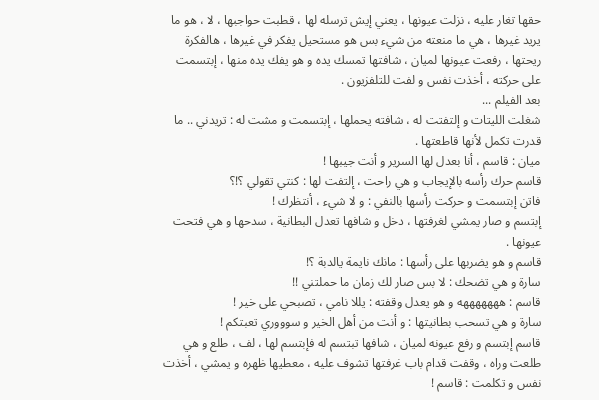حقها تغار عليه ، نزلت عيونها ، يعني إيش ترسله لها ، قطبت حواجبها ، لا ، هو ما يريد غيرها ، هي ما منعته من شيء بس هو مستحيل يفكر في غيرها ، هالفكرة ريحتها ، رفعت عيونها لميان ، شافتها تمسك يده و هو يفك يده منها ، إبتسمت على حركته ، أخذت نفس و لفت للتلفزيون .
بعد الفيلم ...
شغلت الليتات و إلتفتت له ، شافته يحملها ، إبتسمت و مشت له : تريدني .. ما قدرت تكمل لأنها قاطعتها .
ميان : قاسم ، أنا بعدل لها السرير و أنت جيبها !
قاسم حرك رأسه بالإيجاب و هي راحت ، إلتفت لها : كنتي تقولي ؟!؟
فاتن إبتسمت و حركت رأسها بالنفي : و لا شيء ، أنتظرك !
إبتسم و صار يمشي لغرفتها ، دخل و شافها تعدل البطانية ، سدحها و هي فتحت عيونها .
قاسم و هو يضربها على رأسها : مانك نايمة يالدبة ؟!
سارة و هي تضحك : لا بس صار لك زمان ما حملتني !!
قاسم : هههههههه و هو يعدل وقفته : يللا نامي ، تصبحي على خير !
سارة و هي تسحب بطانيتها : و أنت من أهل الخير و سوووري تعبتكم !
قاسم إبتسم و رفع عيونه لميان ، شافها تبتسم له فإبتسم لها ، لف ، طلع و هي طلعت وراه ، وقفت قدام باب غرفتها تشوف عليه ، معطيها ظهره و يمشي ، أخذت نفس و تكلمت : قاسم !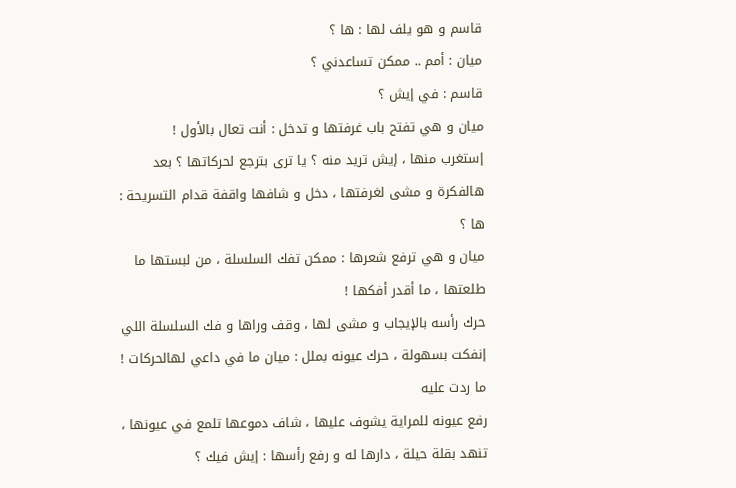قاسم و هو يلف لها : ها ؟
ميان : أمم .. ممكن تساعدني ؟
قاسم : في إيش ؟
ميان و هي تفتح باب غرفتها و تدخل : أنت تعال بالأول !
إستغرب منها ، إيش تريد منه ؟ يا ترى بترجع لحركاتها ؟ بعد هالفكرة و مشى لغرفتها ، دخل و شافها واقفة قدام التسريحة : ها ؟
ميان و هي ترفع شعرها : ممكن تفك السلسلة ، من لبستها ما طلعتها ، ما أقدر أفكها !
حرك رأسه بالإيجاب و مشى لها ، وقف وراها و فك السلسلة اللي إنفكت بسهولة ، حرك عيونه بملل : ميان ما في داعي لهالحركات !
ما ردت عليه
رفع عيونه للمراية يشوف عليها ، شاف دموعها تلمع في عيونها ، تنهد بقلة حيلة ، دارها له و رفع رأسها : إيش فيك ؟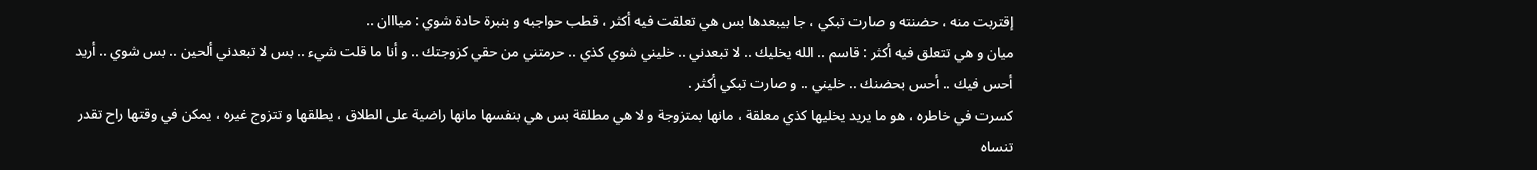إقتربت منه ، حضنته و صارت تبكي ، جا بيبعدها بس هي تعلقت فيه أكثر ، قطب حواجبه و بنبرة حادة شوي : ميااان ..
ميان و هي تتعلق فيه أكثر : قاسم .. الله يخليك .. لا تبعدني .. خليني شوي كذي .. حرمتني من حقي كزوجتك .. و أنا ما قلت شيء .. بس لا تبعدني ألحين .. بس شوي .. أريد أحس فيك .. أحس بحضنك .. خليني .. و صارت تبكي أكثر .
كسرت في خاطره ، هو ما يريد يخليها كذي معلقة ، مانها بمتزوجة و لا هي مطلقة بس هي بنفسها مانها راضية على الطلاق ، يطلقها و تتزوج غيره ، يمكن في وقتها راح تقدر تنساه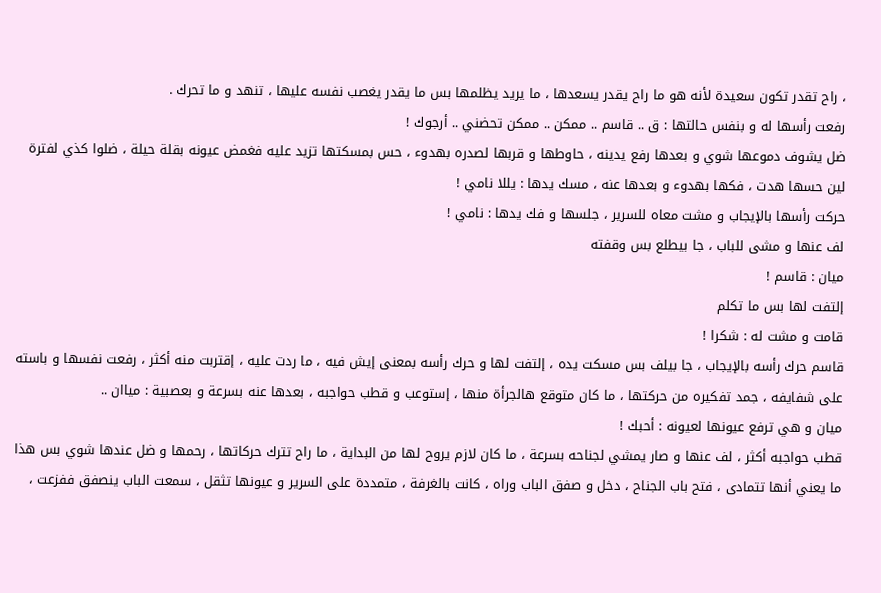، راح تقدر تكون سعيدة لأنه هو ما راح يقدر يسعدها ، ما يريد يظلمها بس ما يقدر يغصب نفسه عليها ، تنهد و ما تحرك .
رفعت رأسها له و بنفس حالتها : ق .. قاسم .. ممكن .. ممكن تحضني .. أرجوك !
ضل يشوف دموعها شوي و بعدها رفع يدينه ، حاوطها و قربها لصدره بهدوء ، حس بمسكتها تزيد عليه فغمض عيونه بقلة حيلة ، ضلوا كذي لفترة لين حسها هدت ، فكها بهدوء و بعدها عنه ، مسك يدها : يللا نامي !
حركت رأسها بالإيجاب و مشت معاه للسرير ، جلسها و فك يدها : نامي !
لف عنها و مشى للباب ، جا بيطلع بس وقفته
ميان : قاسم !
إلتفت لها بس ما تكلم
قامت و مشت له : شكرا !
قاسم حرك رأسه بالإيجاب ، جا بيلف بس مسكت يده ، إلتفت لها و حرك رأسه بمعنى إيش فيه ، ما ردت عليه ، إقتربت منه أكثر ، رفعت نفسها و باسته على شفايفه ، جمد تفكيره من حركتها ، ما كان متوقع هالجرأة منها ، إستوعب و قطب حواجبه ، بعدها عنه بسرعة و بعصبية : مياان ..
ميان و هي ترفع عيونها لعيونه : أحبك !
قطب حواجبه أكثر ، لف عنها و صار يمشي لجناحه بسرعة ، ما كان لازم يروح لها من البداية ، ما راح تترك حركاتها ، رحمها و ضل عندها شوي بس هذا ما يعني أنها تتمادى ، فتح باب الجناح ، دخل و صفق الباب وراه ، كانت بالغرفة ، متمددة على السرير و عيونها تثقل ، سمعت الباب ينصفق ففزعت ،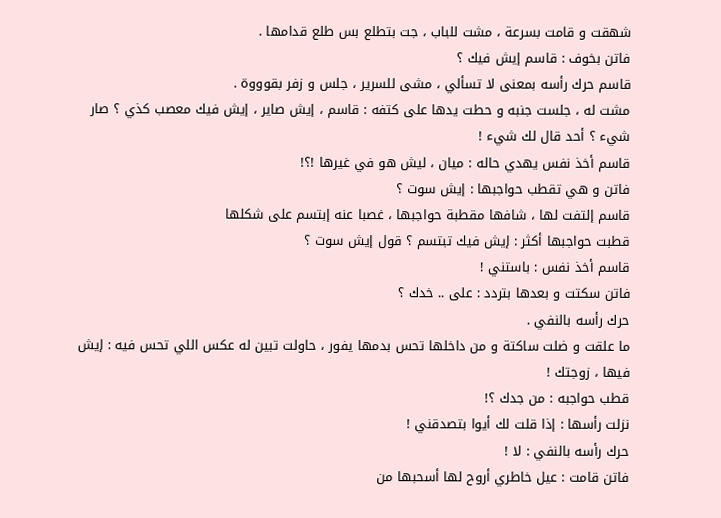شهقت و قامت بسرعة ، مشت للباب ، جت بتطلع بس طلع قدامها .
فاتن بخوف : قاسم إيش فيك ؟
قاسم حرك رأسه بمعنى لا تسألي ، مشى للسرير ، جلس و زفر بقوووة .
مشت له ، جلست جنبه و حطت يدها على كتفه : قاسم ، إيش صاير ، إيش فيك معصب كذي ؟ صار شيء ؟ أحد قال لك شيء !
قاسم أخذ نفس يهدي حاله : ميان ، ليش هو في غيرها !؟!
فاتن و هي تقطب حواجبها : إيش سوت ؟
قاسم إلتفت لها ، شافها مقطبة حواجبها ، غصبا عنه إبتسم على شكلها
قطبت حواجبها أكثر : إيش فيك تبتسم ؟ قول إيش سوت ؟
قاسم أخذ نفس : باستني !
فاتن سكتت و بعدها بتردد : على .. خدك ؟
حرك رأسه بالنفي .
ما علقت و ضلت ساكتة و من داخلها تحس بدمها يفور ، حاولت تبين له عكس اللي تحس فيه : إيش فيها ، زوجتك !
قطب حواجبه : من جدك ؟!
نزلت رأسها : إذا قلت لك أيوا بتصدقني !
حرك رأسه بالنفي : لا !
فاتن قامت : عيل خاطري أروح لها أسحبها من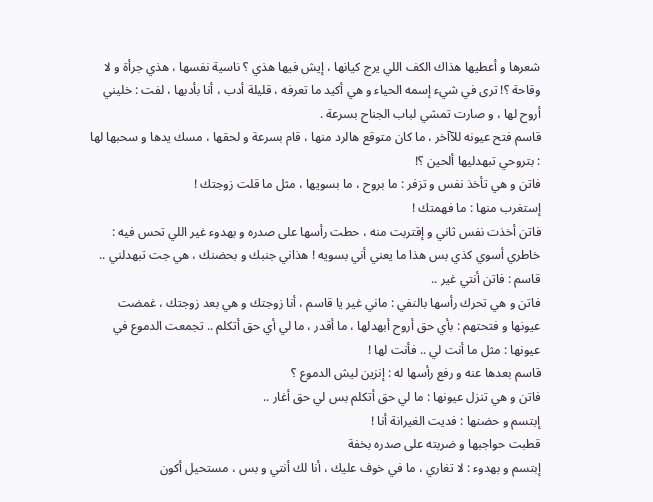شعرها و أعطيها هذاك الكف اللي يرج كيانها ، إيش فيها هذي ؟ ناسية نفسها ، هذي جرأة و لا وقاحة ؟! ترى في شيء إسمه الحياء و هي أكيد ما تعرفه ، قليلة أدب ، أنا بأدبها ، لفت : خليني أروح لها ، و صارت تمشي لباب الجناح بسرعة .
قاسم فتح عيونه للآآخر ، ما كان متوقع هالرد منها ، قام بسرعة و لحقها ، مسك يدها و سحبها لها : بتروحي تبهدليها ألحين ؟!
فاتن و هي تأخذ نفس و تزفر : ما بروح ، ما بسويها ، مثل ما قلت زوجتك !
إستغرب منها : ما فهمتك !
فاتن أخذت نفس ثاني و إقتربت منه ، حطت رأسها على صدره و بهدوء غير اللي تحس فيه : خاطري أسوي كذي بس هذا ما يعني أني بسويه ! هذاني جنبك و بحضنك ، هي جت تبهدلني ..
قاسم : فاتن أنتي غير ..
فاتن و هي تحرك رأسها بالنفي : ماني غير يا قاسم ، أنا زوجتك و هي بعد زوجتك ، غمضت عيونها و فتحتهم : بأي حق أروح أبهدلها ، ما أقدر ، ما لي أي حق أتكلم .. تجمعت الدموع في عيونها : مثل ما أنت لي .. فأنت لها !
قاسم بعدها عنه و رفع رأسها له : إنزين ليش الدموع ؟
فاتن و هي تنزل عيونها : ما لي حق أتكلم بس لي حق أغار ..
إبتسم و حضنها : فديت الغيرانة أنا !
قطبت حواجبها و ضربته على صدره بخفة
إبتسم و بهدوء : لا تغاري ، ما في خوف عليك ، أنا لك أنتي و بس ، مستحيل أكون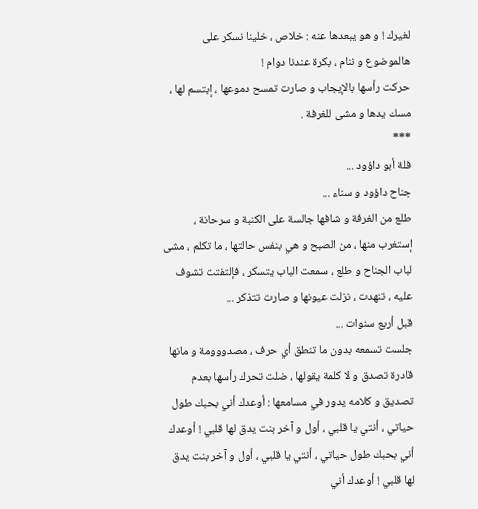لغيرك ! و هو يبعدها عنه : خلاص ، خلينا نسكر على هالموضوع و ننام ، بكرة عندنا دوام !
حركت رأسها بالإيجاب و صارت تمسح دموعها ، إبتسم لها ، مسك يدها و مشى للغرفة .
***
فلة أبو داؤود ...
جناح داؤود و سناء ...
طلع من الغرفة و شافها جالسة على الكنبة و سرحانة ، إستغرب منها ، من الصبح و هي بنفس حالتها ، ما تكلم ، مشى لباب الجناح و طلع ، سمعت الباب يتسكر ، فإلتفتت تشوف عليه ، تنهدت ، نزلت عيونها و صارت تتذكر ...
قبل أربع سنوات ...
جلست تسمعه بدون ما تنطق أي حرف ، مصدووومة و مانها قادرة تصدق و لا كلمة يقولها ، ضلت تحرك رأسها بعدم تصديق و كلامه يدور في مسامعها : أوعدك أني بحبك طول حياتي ، أنتي يا قلبي ، أول و آخر بنت يدق لها قلبي ! أوعدك أني بحبك طول حياتي ، أنتي يا قلبي ، أول و آخر بنت يدق لها قلبي ! أوعدك أني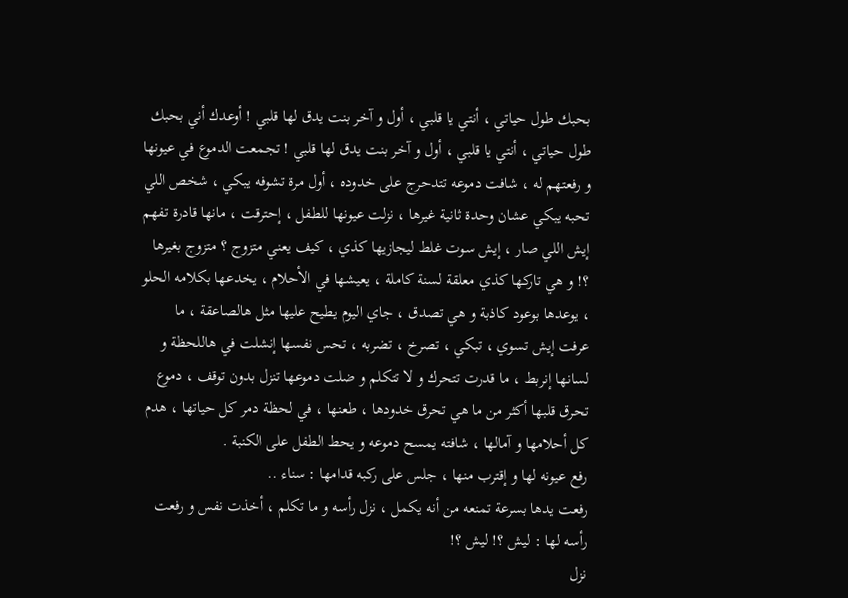بحبك طول حياتي ، أنتي يا قلبي ، أول و آخر بنت يدق لها قلبي ! أوعدك أني بحبك طول حياتي ، أنتي يا قلبي ، أول و آخر بنت يدق لها قلبي ! تجمعت الدموع في عيونها و رفعتهم له ، شافت دموعه تتدحرج على خدوده ، أول مرة تشوفه يبكي ، شخص اللي تحبه يبكي عشان وحدة ثانية غيرها ، نزلت عيونها للطفل ، إحترقت ، مانها قادرة تفهم إيش اللي صار ، إيش سوت غلط ليجازيها كذي ، كيف يعني متزوج ؟ متزوج بغيرها ؟! و هي تاركها كذي معلقة لسنة كاملة ، يعيشها في الأحلام ، يخدعها بكلامه الحلو ، يوعدها بوعود كاذبة و هي تصدق ، جاي اليوم يطيح عليها مثل هالصاعقة ، ما عرفت إيش تسوي ، تبكي ، تصرخ ، تضربه ، تحس نفسها إنشلت في هاللحظة و لسانها إنربط ، ما قدرت تتحرك و لا تتكلم و ضلت دموعها تنزل بدون توقف ، دموع تحرق قلبها أكثر من ما هي تحرق خدودها ، طعنها ، في لحظة دمر كل حياتها ، هدم كل أحلامها و آمالها ، شافته يمسح دموعه و يحط الطفل على الكنبة .
رفع عيونه لها و إقترب منها ، جلس على ركبه قدامها : سناء ..
رفعت يدها بسرعة تمنعه من أنه يكمل ، نزل رأسه و ما تكلم ، أخذت نفس و رفعت رأسه لها : ليش ؟! ليش ؟!
نزل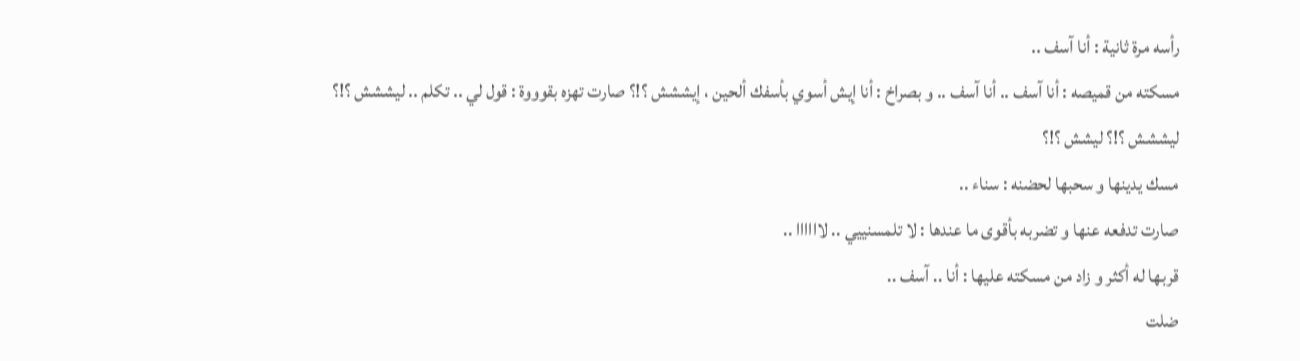رأسه مرة ثانية : أنا آسف ..
مسكته من قميصه : أنا آسف .. أنا آسف .. و بصراخ : أنا إيش أسوي بأسفك ألحين ، إيششش ؟!؟ صارت تهزه بقوووة : قول لي .. تكلم .. ليششش ؟!؟ ليششش ؟!؟ ليشش ؟!؟
مسك يدينها و سحبها لحضنه : سناء ..
صارت تدفعه عنها و تضربه بأقوى ما عندها : لا تلمسنييي .. لاااااا ..
قربها له أكثر و زاد من مسكته عليها : أنا .. آسف ..
ضلت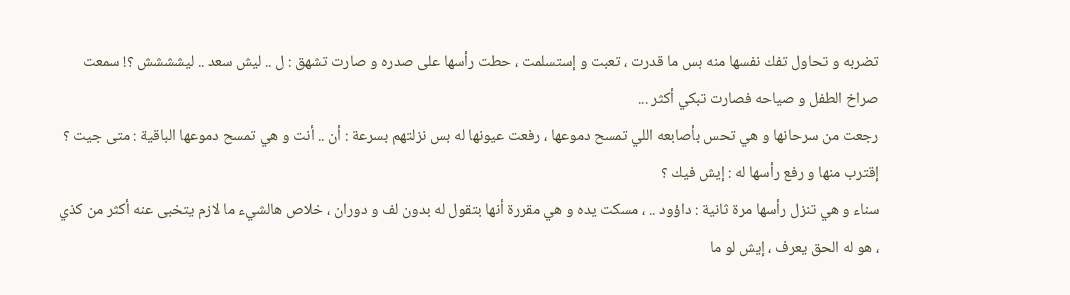تضربه و تحاول تفك نفسها منه بس ما قدرت ، تعبت و إستسلمت ، حطت رأسها على صدره و صارت تشهق : ل .. ليش سعد .. ليشششش ؟! سمعت صراخ الطفل و صياحه فصارت تبكي أكثر ...
رجعت من سرحانها و هي تحس بأصابعه اللي تمسح دموعها ، رفعت عيونها له بس نزلتهم بسرعة : أن .. أنت و هي تمسح دموعها الباقية : متى جيت ؟
إقترب منها و رفع رأسها له : إيش فيك ؟
سناء و هي تنزل رأسها مرة ثانية : داؤود .. ، مسكت يده و هي مقررة أنها بتقول له بدون لف و دوران ، خلاص هالشيء ما لازم يتخبى عنه أكثر من كذي ، هو له الحق يعرف ، إيش لو ما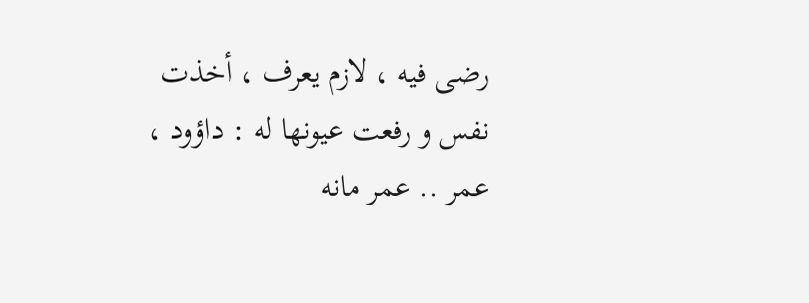رضى فيه ، لازم يعرف ، أخذت نفس و رفعت عيونها له : داؤود ، عمر .. عمر مانه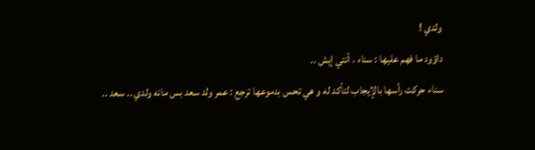ولدي !
داؤود ما فهم عليها : سناء ، أنتي إيش ..
سناء حركت رأسها بالإيجاب لتأكد له و هي تحس بدموعها ترجع : عمر ولد سعد بس مانه ولدي .. سعد ..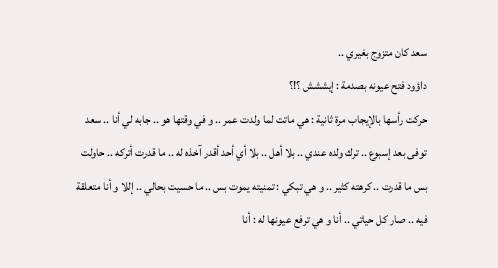سعد كان متزوج بغيري ..
داؤود فتح عيونه بصدمة : إيششش ؟!؟
حركت رأسها بالإيجاب مرة ثانية : هي ماتت لما ولدت عمر .. و في وقتها هو .. جابه لي أنا .. سعد توفى بعد إسبوع .. ترك ولده عندي .. بلا أهل .. بلا أي أحد أقدر آخذه له .. ما قدرت أتركه .. حاولت بس ما قدرت .. كرهته كثير .. و هي تبكي : تمنيته يموت بس .. ما حسيت بحالي .. إللا و أنا متعلقة فيه .. صار كل حياتي .. أنا و هي ترفع عيونها له : أنا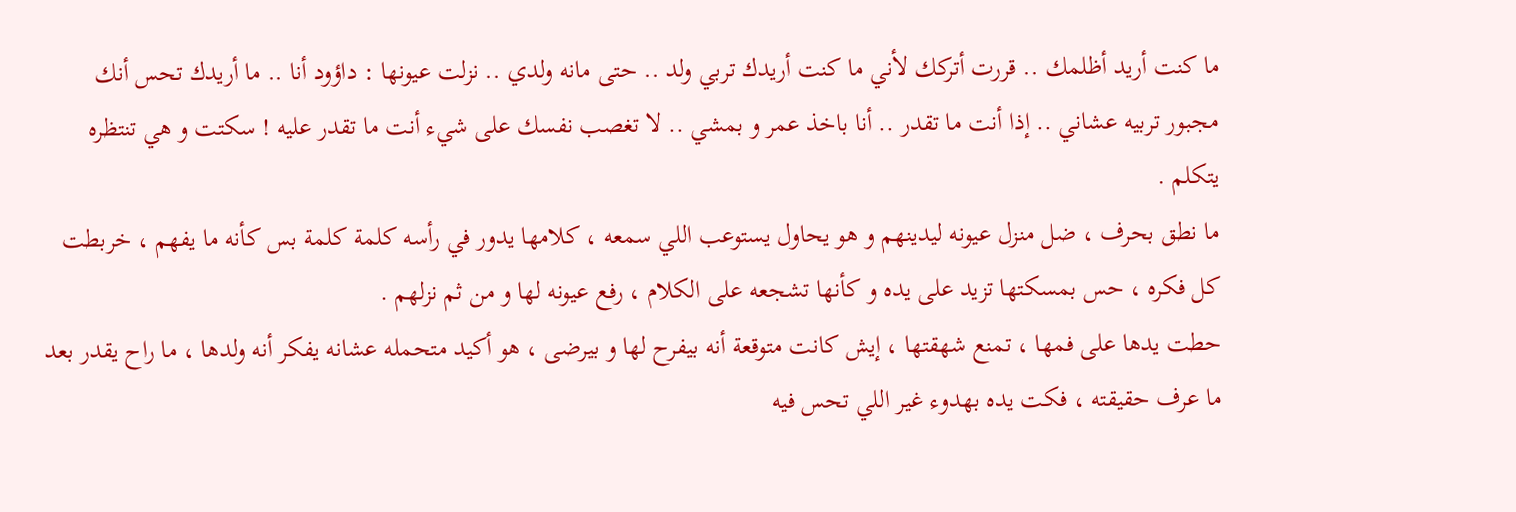ما كنت أريد أظلمك .. قررت أتركك لأني ما كنت أريدك تربي ولد .. حتى مانه ولدي .. نزلت عيونها : داؤود أنا .. ما أريدك تحس أنك مجبور تربيه عشاني .. إذا أنت ما تقدر .. أنا باخذ عمر و بمشي .. لا تغصب نفسك على شيء أنت ما تقدر عليه ! سكتت و هي تنتظره يتكلم .
ما نطق بحرف ، ضل منزل عيونه ليدينهم و هو يحاول يستوعب اللي سمعه ، كلامها يدور في رأسه كلمة كلمة بس كأنه ما يفهم ، خربطت كل فكره ، حس بمسكتها تزيد على يده و كأنها تشجعه على الكلام ، رفع عيونه لها و من ثم نزلهم .
حطت يدها على فمها ، تمنع شهقتها ، إيش كانت متوقعة أنه بيفرح لها و بيرضى ، هو أكيد متحمله عشانه يفكر أنه ولدها ، ما راح يقدر بعد ما عرف حقيقته ، فكت يده بهدوء غير اللي تحس فيه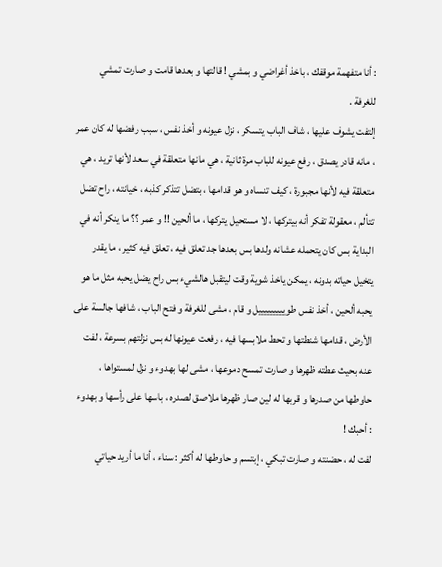: أنا متفهمة موقفك ، باخذ أغراضي و بمشي ! قالتها و بعدها قامت و صارت تمشي للغرفة .
إلتفت يشوف عليها ، شاف الباب يتسكر ، نزل عيونه و أخذ نفس ، سبب رفضها له كان عمر ، مانه قادر يصدق ، رفع عيونه للباب مرة ثانية ، هي مانها متعلقة في سعد لأنها تريد ، هي متعلقة فيه لأنها مجبورة ، كيف تنساه و هو قدامها ، بتضل تتذكر كذبه ، خيانته ، راح تضل تتألم ، معقولة تفكر أنه بيتركها ، لا مستحيل يتركها ، ما ألحين !! و عمر ؟؟ ما ينكر أنه في البداية بس كان يتحمله عشانه ولدها بس بعدها جد تعلق فيه ، تعلق فيه كثير ، ما يقدر يتخيل حياته بدونه ، يمكن ياخذ شوية وقت ليتقبل هالشيء بس راح يضل يحبه مثل ما هو يحبه ألحين ، أخذ نفس طويييييييييل و قام ، مشى للغرفة و فتح الباب ، شافها جالسة على الأرض ، قدامها شنطتها و تحط ملابسها فيه ، رفعت عيونها له بس نزلتهم بسرعة ، لفت عنه بحيث عطته ظهرها و صارت تمسح دموعها ، مشى لها بهدوء و نزل لمستواها ، حاوطها من صدرها و قربها له لين صار ظهرها ملاصق لصدره ، باسها على رأسها و بهدوء : أحبك !
لفت له ، حضنته و صارت تبكي ، إبتسم و حاوطها له أكثر : سناء ، أنا ما أريد حياتي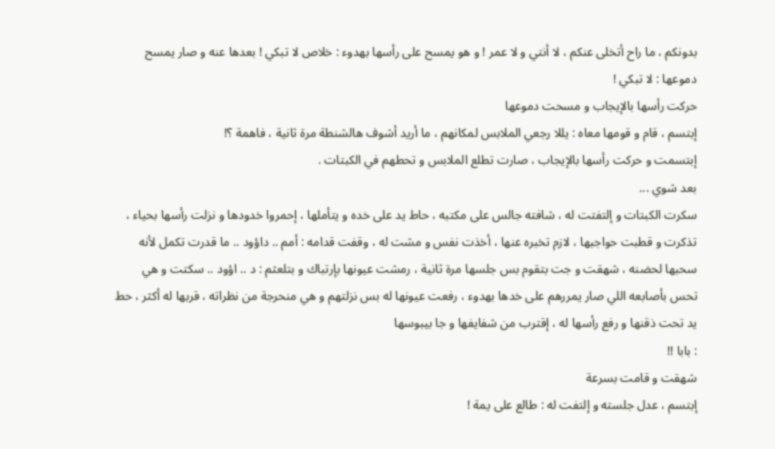بدونكم ، ما راح أتخلى عنكم ، لا أنتي و لا عمر ! و هو يمسح على رأسها بهدوء : خلاص لا تبكي ! بعدها عنه و صار يمسح دموعها : لا تبكي !
حركت رأسها بالإيجاب و مسحت دموعها
إبتسم ، قام و قومها معاه : يللا رجعي الملابس لمكانهم ، ما أريد أشوف هالشنطة مرة ثانية ، فاهمة ؟!
إبتسمت و حركت رأسها بالإيجاب ، صارت تطلع الملابس و تحطهم في الكبتات .
بعد شوي ...
سكرت الكبتات و إلتفتت له ، شافته جالس على مكتبه ، حاط يد على خده و يتأملها ، إحمروا خدودها و نزلت رأسها بحياء ، تذكرت و قطبت حواجبها ، لازم تخبره عنها ، أخذت نفس و مشت له ، وقفت قدامه : أمم .. داؤود .. ما قدرت تكمل لأنه سحبها لحضنه ، شهقت و جت بتقوم بس جلسها مرة ثانية ، رمشت عيونها بإرتباك و بتلعثم : د .. اؤود .. سكتت و هي تحس بأصابعه اللي صار يمررهم على خدها بهدوء ، رفعت عيونها له بس نزلتهم و هي منحرجة من نظراته ، قربها له أكثر ، حط يد تحت ذقنها و رفع رأسها له ، إقترب من شفايفها و جا بيبوسها
: بابا !!
شهقت و قامت بسرعة
إبتسم ، عدل جلسته و إلتفت له : طالع على يمة !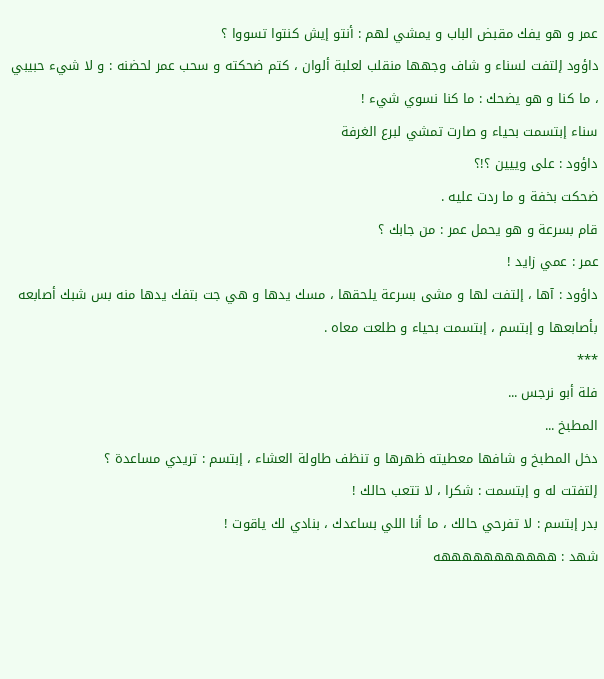عمر و هو يفك مقبض الباب و يمشي لهم : أنتو إيش كنتوا تسووا ؟
داؤود إلتفت لسناء و شاف وجهها منقلب لعلبة ألوان ، كتم ضحكته و سحب عمر لحضنه : و لا شيء حبيبي ، ما كنا و هو يضحك : ما كنا نسوي شيء !
سناء إبتسمت بحياء و صارت تمشي لبرع الغرفة
داؤود : على وييين ؟!؟
ضحكت بخفة و ما ردت عليه .
قام بسرعة و هو يحمل عمر : من جابك ؟
عمر : عمي زايد !
داؤود : آها ، إلتفت لها و مشى بسرعة يلحقها ، مسك يدها و هي جت بتفك يدها منه بس شبك أصابعه بأصابعها و إبتسم ، إبتسمت بحياء و طلعت معاه .
***
فلة أبو نرجس ...
المطبخ ...
دخل المطبخ و شافها معطيته ظهرها و تنظف طاولة العشاء ، إبتسم : تريدي مساعدة ؟
إلتفتت له و إبتسمت : شكرا ، لا تتعب حالك !
بدر إبتسم : لا تفرحي حالك ، ما أنا اللي بساعدك ، بنادي لك ياقوت !
شهد : هههههههههههه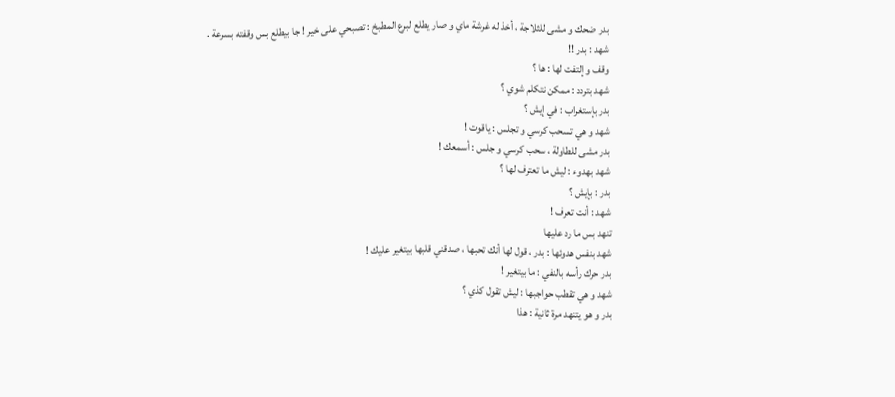بدر ضحك و مشى للثلاجة ، أخذ له غرشة ماي و صار يطلع لبرع المطبخ : تصبحي على خير ! جا بيطلع بس وقفته بسرعة .
شهد : بدر !!
وقف و إلتفت لها : ها ؟
شهد بتردد : ممكن نتكلم شوي ؟
بدر بإستغراب : في إيش ؟
شهد و هي تسحب كرسي و تجلس : ياقوت !
بدر مشى للطاولة ، سحب كرسي و جلس : أسمعك !
شهد بهدوء : ليش ما تعترف لها ؟
بدر : بإيش ؟
شهد : أنت تعرف !
تنهد بس ما رد عليها
شهد بنفس هدوئها : بدر ، قول لها أنك تحبها ، صدقني قلبها بيتغير عليك !
بدر حرك رأسه بالنفي : ما بيتغير !
شهد و هي تقطب حواجبها : ليش تقول كذي ؟
بدر و هو يتنهد مرة ثانية : هذا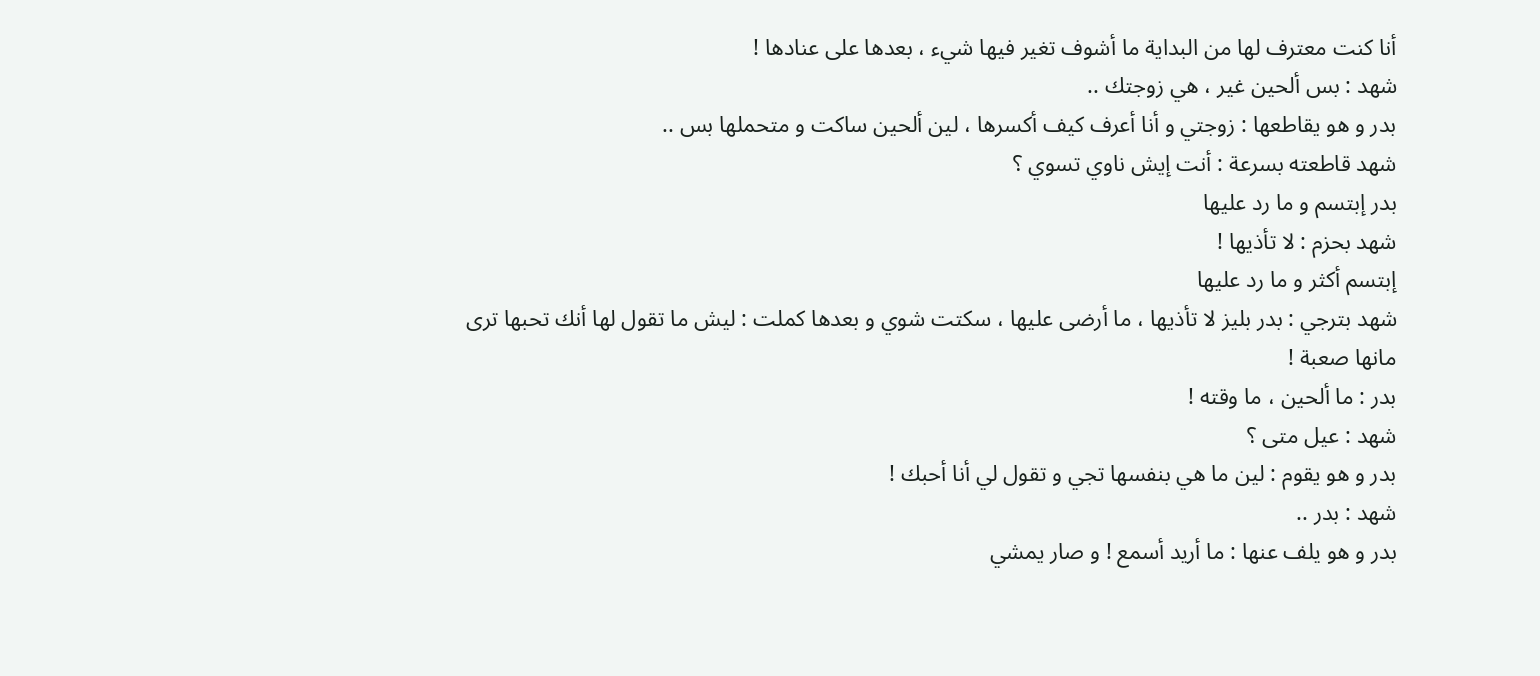أنا كنت معترف لها من البداية ما أشوف تغير فيها شيء ، بعدها على عنادها !
شهد : بس ألحين غير ، هي زوجتك ..
بدر و هو يقاطعها : زوجتي و أنا أعرف كيف أكسرها ، لين ألحين ساكت و متحملها بس ..
شهد قاطعته بسرعة : أنت إيش ناوي تسوي ؟
بدر إبتسم و ما رد عليها
شهد بحزم : لا تأذيها !
إبتسم أكثر و ما رد عليها
شهد بترجي : بدر بليز لا تأذيها ، ما أرضى عليها ، سكتت شوي و بعدها كملت : ليش ما تقول لها أنك تحبها ترى مانها صعبة !
بدر : ما ألحين ، ما وقته !
شهد : عيل متى ؟
بدر و هو يقوم : لين ما هي بنفسها تجي و تقول لي أنا أحبك !
شهد : بدر ..
بدر و هو يلف عنها : ما أريد أسمع ! و صار يمشي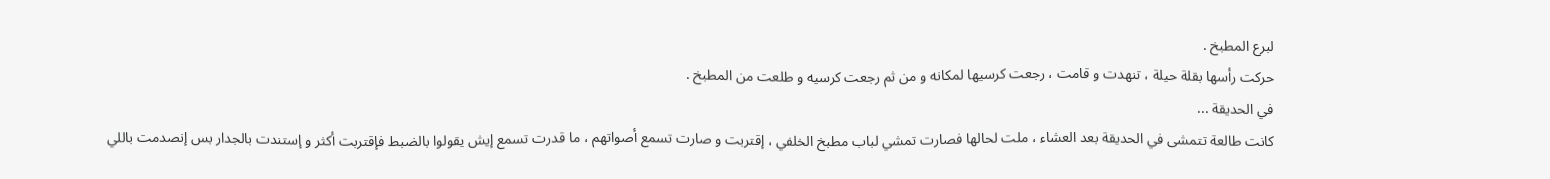لبرع المطبخ .
حركت رأسها بقلة حيلة ، تنهدت و قامت ، رجعت كرسيها لمكانه و من ثم رجعت كرسيه و طلعت من المطبخ .
في الحديقة ...
كانت طالعة تتمشى في الحديقة بعد العشاء ، ملت لحالها فصارت تمشي لباب مطبخ الخلفي ، إقتربت و صارت تسمع أصواتهم ، ما قدرت تسمع إيش يقولوا بالضبط فإقتربت أكثر و إستندت بالجدار بس إنصدمت باللي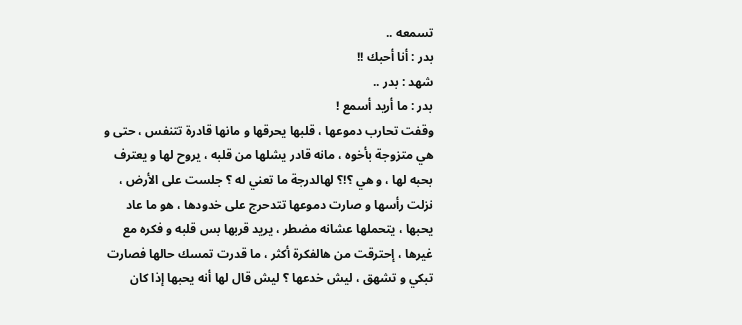تسمعه ..
بدر : أنا أحبك !!
شهد : بدر ..
بدر : ما أريد أسمع !
وقفت تحارب دموعها ، قلبها يحرقها و مانها قادرة تتنفس ، حتى و هي متزوجة بأخوه ، مانه قادر يشلها من قلبه ، يروح لها و يعترف بحبه لها ، و هي ؟!؟ لهالدرجة ما تعني له ؟ جلست على الأرض ، نزلت رأسها و صارت دموعها تتدحرج على خدودها ، هو ما عاد يحبها ، يتحملها عشانه مضطر ، يريد قربها بس قلبه و فكره مع غيرها ، إحترقت من هالفكرة أكثر ، ما قدرت تمسك حالها فصارت تبكي و تشهق ، ليش خدعها ؟ ليش قال لها أنه يحبها إذا كان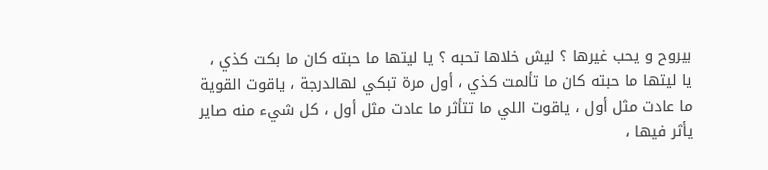بيروح و يحب غيرها ؟ ليش خلاها تحبه ؟ يا ليتها ما حبته كان ما بكت كذي ، يا ليتها ما حبته كان ما تألمت كذي ، أول مرة تبكي لهالدرجة ، ياقوت القوية ما عادت مثل أول ، ياقوت اللي ما تتأثر ما عادت مثل أول ، كل شيء منه صاير يأثر فيها ،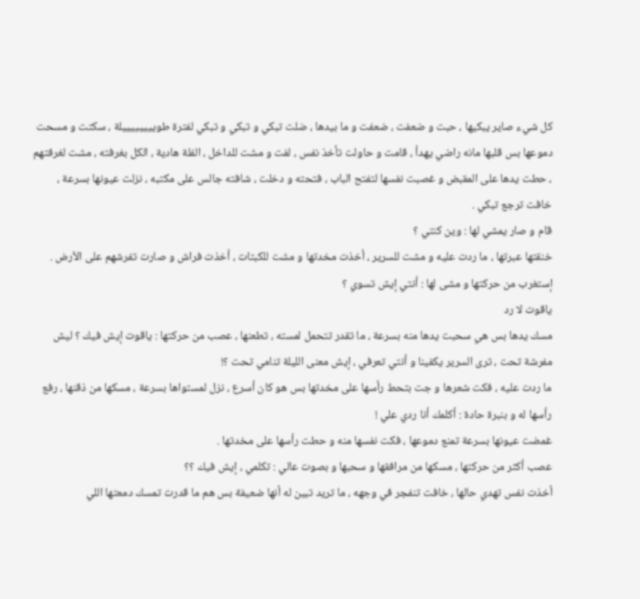كل شيء صاير يبكيها ، حبت و ضعفت ، ضعفت و ما بيدها ، ضلت تبكي و تبكي و تبكي لفترة طوييييييييلة ، سكتت و مسحت دموعها بس قلبها مانه راضي يهدأ ، قامت و حاولت تأخذ نفس ، لفت و مشت للداخل ، الفلة هادية ، الكل بغرفته ، مشت لغرفتهم ، حطت يدها على المقبض و غصبت نفسها لتفتح الباب ، فتحته و دخلت ، شافته جالس على مكتبه ، نزلت عيونها بسرعة ، خافت ترجع تبكي .
قام و صار يمشي لها : وين كنتي ؟
خنقتها عبرتها ، ما ردت عليه و مشت للسرير ، أخذت مخدتها و مشت للكبتات ، أخذت فراش و صارت تفرشهم على الأرض .
إستغرب من حركتها و مشى لها : أنتي إيش تسوي ؟
ياقوت لا رد
مسك يدها بس هي سحبت يدها منه بسرعة ، ما تقدر تتحمل لمسته ، تطعنها ، عصب من حركتها : ياقوت إيش فيك ؟ ليش مفرشة تحت ، ترى السرير يكفينا و أنتي تعرفي ، إيش معنى الليلة تنامي تحت ؟!
ما ردت عليه ، فكت شعرها و جت بتحط رأسها على مخدتها بس هو كان أسرع ، نزل لمستواها بسرعة ، مسكها من ذقنها ، رفع رأسها له و بنبرة حادة : أكلمك أنا ردي علي !
غمضت عيونها بسرعة تمنع دموعها ، فكت نفسها منه و حطت رأسها على مخدتها .
عصب أكثر من حركتها ، مسكها من مرافقها و سحبها و بصوت عالي : تكلمي ، إيش فيك ؟؟
أخذت نفس تهدي حالها ، خافت تنفجر في وجهه ، ما تريد تبين له أنها ضعيفة بس هم ما قدرت تمسك دمعتها اللي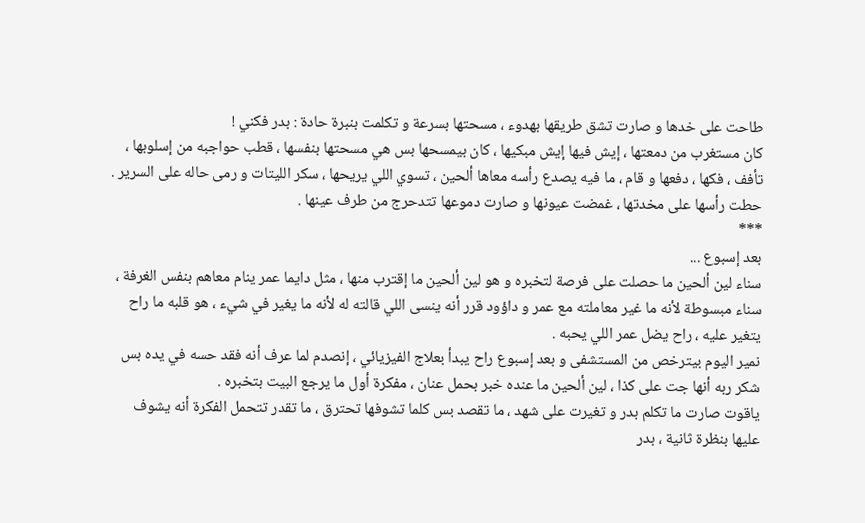طاحت على خدها و صارت تشق طريقها بهدوء ، مسحتها بسرعة و تكلمت بنبرة حادة : بدر فكني !
كان مستغرب من دمعتها ، إيش فيها إيش مبكيها ، كان بيمسحها بس هي مسحتها بنفسها ، قطب حواجبه من إسلوبها ، تأفف ، فكها ، دفعها و قام ، ما فيه يصدع رأسه معاها ألحين ، تسوي اللي يريحها ، سكر الليتات و رمى حاله على السرير .
حطت رأسها على مخدتها ، غمضت عيونها و صارت دموعها تتدحرج من طرف عينها .
***
بعد إسبوع ...
سناء لين ألحين ما حصلت على فرصة لتخبره و هو لين ألحين ما إقترب منها ، مثل دايما عمر ينام معاهم بنفس الغرفة ، سناء مبسوطة لأنه ما غير معاملته مع عمر و داؤود قرر أنه ينسى اللي قالته له لأنه ما يغير في شيء ، هو قلبه ما راح يتغير عليه ، راح يضل عمر اللي يحبه .
نمير اليوم بيترخص من المستشفى و بعد إسبوع راح يبدأ بعلاج الفيزيائي ، إنصدم لما عرف أنه فقد حسه في يده بس شكر ربه أنها جت على كذا ، لين ألحين ما عنده خبر بحمل عنان ، مفكرة أول ما يرجع البيت بتخبره .
ياقوت صارت ما تكلم بدر و تغيرت على شهد ، ما تقصد بس كلما تشوفها تحترق ، ما تقدر تتحمل الفكرة أنه يشوف عليها بنظرة ثانية ، بدر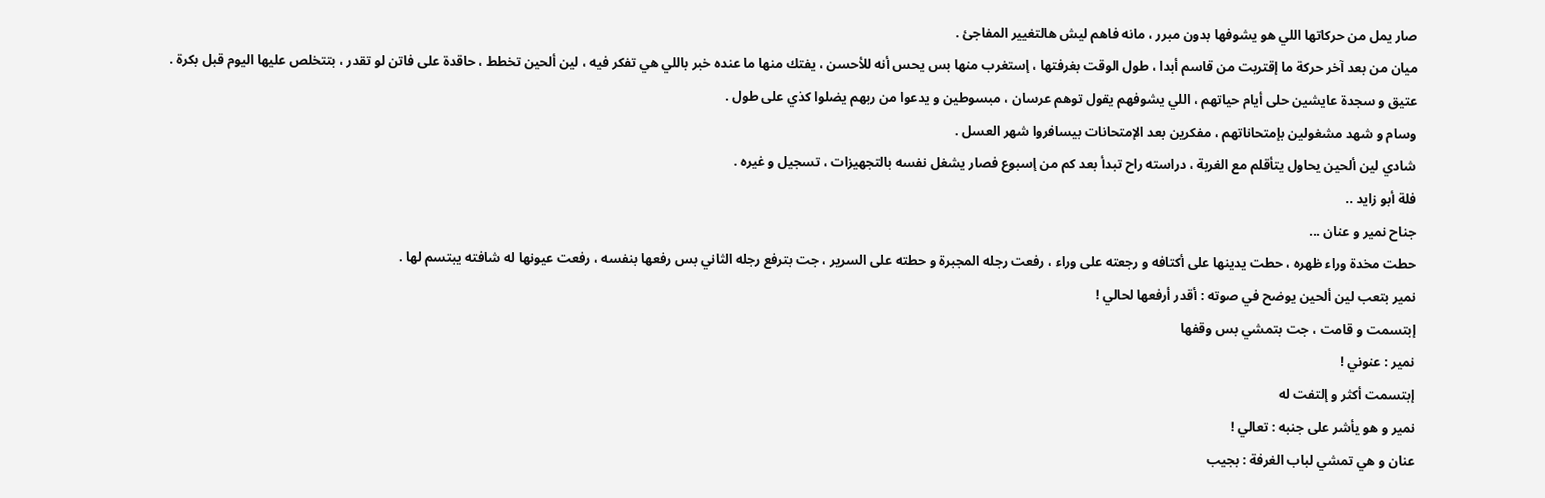صار يمل من حركاتها اللي هو يشوفها بدون مبرر ، مانه فاهم ليش هالتغيير المفاجئ .
ميان من بعد آخر حركة ما إقتربت من قاسم أبدا ، طول الوقت بغرفتها ، إستغرب منها بس يحس أنه للأحسن ، يفتك منها ما عنده خبر باللي هي تفكر فيه ، لين ألحين تخطط ، حاقدة على فاتن لو تقدر ، بتتخلص عليها اليوم قبل بكرة .
عتيق و سجدة عايشين حلى أيام حياتهم ، اللي يشوفهم يقول توهم عرسان ، مبسوطين و يدعوا من ربهم يضلوا كذي على طول .
وسام و شهد مشغولين بإمتحاناتهم ، مفكرين بعد الإمتحانات بيسافروا شهر العسل .
شادي لين ألحين يحاول يتأقلم مع الغربة ، دراسته راح تبدأ بعد كم من إسبوع فصار يشغل نفسه بالتجهيزات ، تسجيل و غيره .
فلة أبو زايد ..
جناح نمير و عنان ...
حطت مخدة وراء ظهره ، حطت يدينها على أكتافه و رجعته على وراء ، رفعت رجله المجبرة و حطته على السرير ، جت بترفع رجله الثاني بس رفعها بنفسه ، رفعت عيونها له شافته يبتسم لها .
نمير بتعب لين ألحين يوضح في صوته : أقدر أرفعها لحالي !
إبتسمت و قامت ، جت بتمشي بس وقفها
نمير : عنوني !
إبتسمت أكثر و إلتفت له
نمير و هو يأشر على جنبه : تعالي !
عنان و هي تمشي لباب الغرفة : بجيب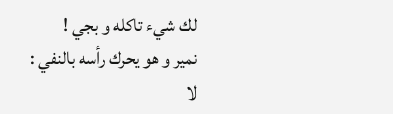لك شيء تاكله و بجي !
نمير و هو يحرك رأسه بالنفي : لا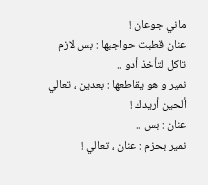ماني جوعان !
عنان قطبت حواجبها : بس لازم تاكل لتأخذ أدو ..
نمير و هو يقاطعها : بعدين ، تعالي ألحين أريدك !
عنان : بس ..
نمير بحزم : عنان ، تعالي !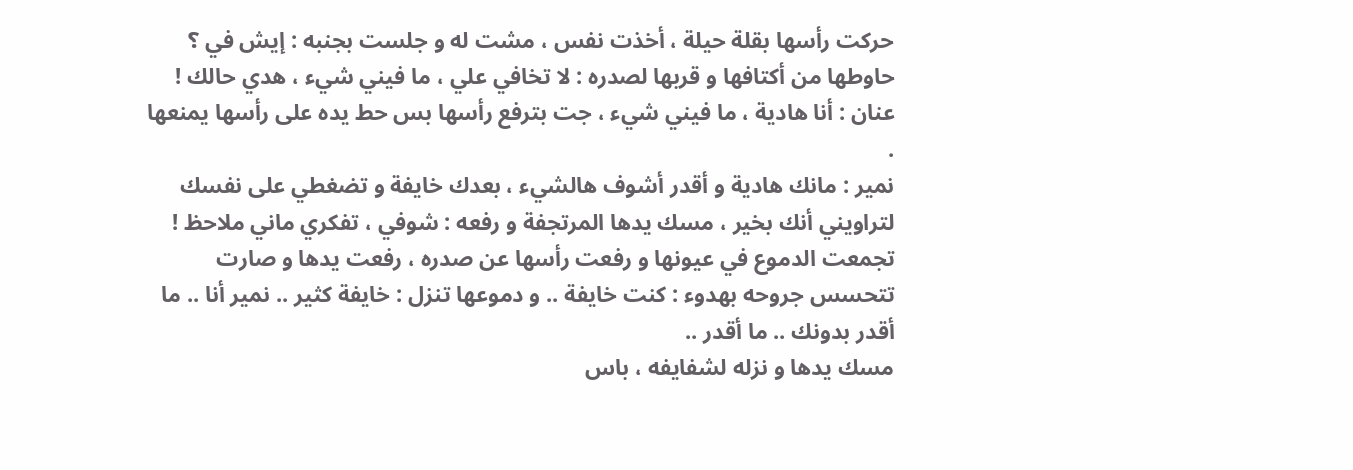حركت رأسها بقلة حيلة ، أخذت نفس ، مشت له و جلست بجنبه : إيش في ؟
حاوطها من أكتافها و قربها لصدره : لا تخافي علي ، ما فيني شيء ، هدي حالك !
عنان : أنا هادية ، ما فيني شيء ، جت بترفع رأسها بس حط يده على رأسها يمنعها .
نمير : مانك هادية و أقدر أشوف هالشيء ، بعدك خايفة و تضغطي على نفسك لتراويني أنك بخير ، مسك يدها المرتجفة و رفعه : شوفي ، تفكري ماني ملاحظ !
تجمعت الدموع في عيونها و رفعت رأسها عن صدره ، رفعت يدها و صارت تتحسس جروحه بهدوء : كنت خايفة .. و دموعها تنزل : خايفة كثير .. نمير أنا .. ما أقدر بدونك .. ما أقدر ..
مسك يدها و نزله لشفايفه ، باس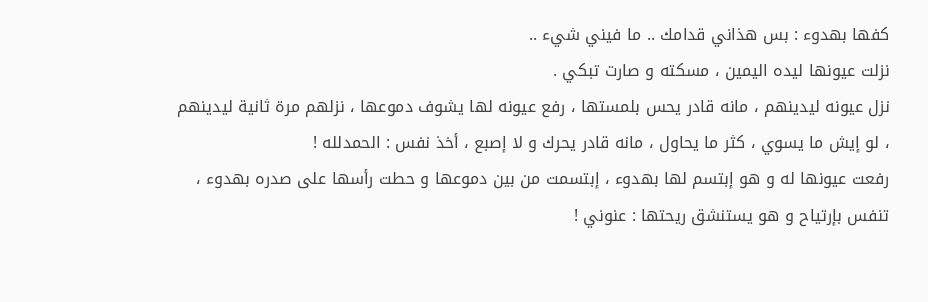كفها بهدوء : بس هذاني قدامك .. ما فيني شيء ..
نزلت عيونها ليده اليمين ، مسكته و صارت تبكي .
نزل عيونه ليدينهم ، مانه قادر يحس بلمستها ، رفع عيونه لها يشوف دموعها ، نزلهم مرة ثانية ليدينهم ، لو إيش ما يسوي ، كثر ما يحاول ، مانه قادر يحرك و لا إصبع ، أخذ نفس : الحمدلله !
رفعت عيونها له و هو إبتسم لها بهدوء ، إبتسمت من بين دموعها و حطت رأسها على صدره بهدوء ، تنفس بإرتياح و هو يستنشق ريحتها : عنوني !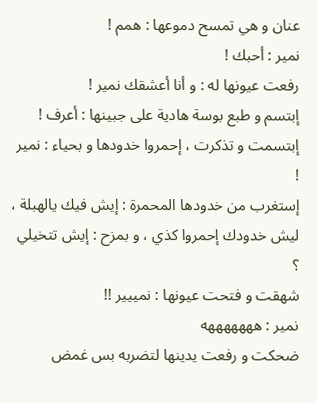عنان و هي تمسح دموعها : همم !
نمير : أحبك !
رفعت عيونها له : و أنا أعشقك نمير !
إبتسم و طبع بوسة هادية على جبينها : أعرف !
إبتسمت و تذكرت ، إحمروا خدودها و بحياء : نمير !
إستغرب من خدودها المحمرة : إيش فيك يالهبلة ، ليش خدودك إحمروا كذي ، و بمزح : إيش تتخيلي ؟
شهقت و فتحت عيونها : نمييير !!
نمير : هههههههه
ضحكت و رفعت يدينها لتضربه بس غمض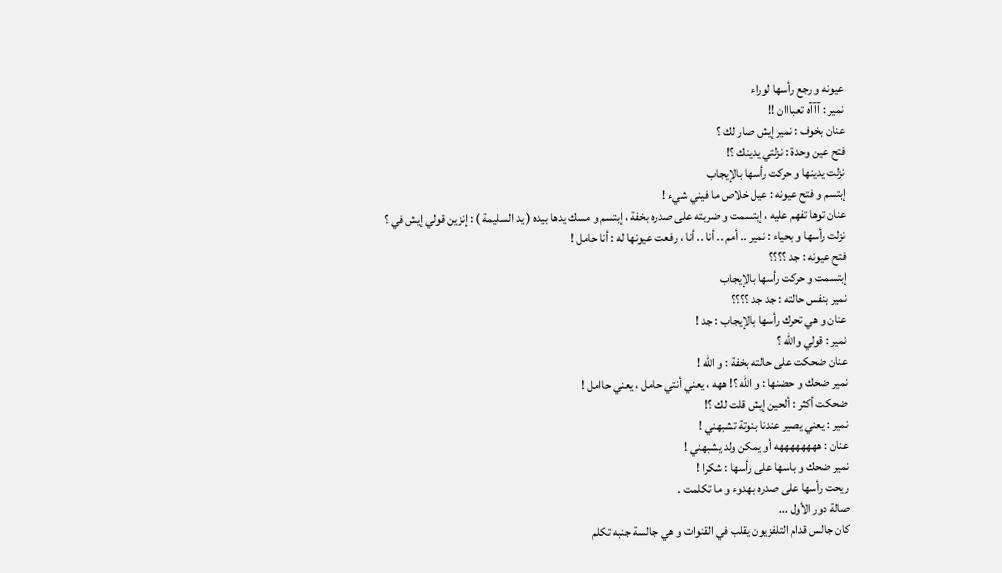عيونه و رجع رأسها لوراء
نمير : آآآه تعبااان !!
عنان بخوف : نمير إيش صار لك ؟
فتح عين وحدة : نزلتي يدينك ؟!
نزلت يدينها و حركت رأسها بالإيجاب
إبتسم و فتح عيونه : عيل خلاص ما فيني شيء !
عنان توها تفهم عليه ، إبتسمت و ضربته على صدره بخفة ، إبتسم و مسك يدها بيده ( يد السليمة ) : إنزين قولي إيش في ؟
نزلت رأسها و بحياء : نمير .. أمم .. أنا .. أنا ، رفعت عيونها له : أنا حامل !
فتح عيونه : جد ؟؟؟؟
إبتسمت و حركت رأسها بالإيجاب
نمير بنفس حالته : جد جد ؟؟؟؟
عنان و هي تحرك رأسها بالإيجاب : جد !
نمير : قولي والله ؟
عنان ضحكت على حالته بخفة : و الله !
نمير ضحك و حضنها : و الله ؟! ههه ، يعني أنتي حامل ، يعني حاامل !
ضحكت أكثر : ألحين إيش قلت لك ؟!
نمير : يعني يصير عندنا بنوتة تشبهني !
عنان : ههههههههه أو يمكن ولد يشبهني !
نمير ضحك و باسها على رأسها : شكرا !
ريحت رأسها على صدره بهدوء و ما تكلمت .
صالة دور الأول ...
كان جالس قدام التلفزيون يقلب في القنوات و هي جالسة جنبه تكلم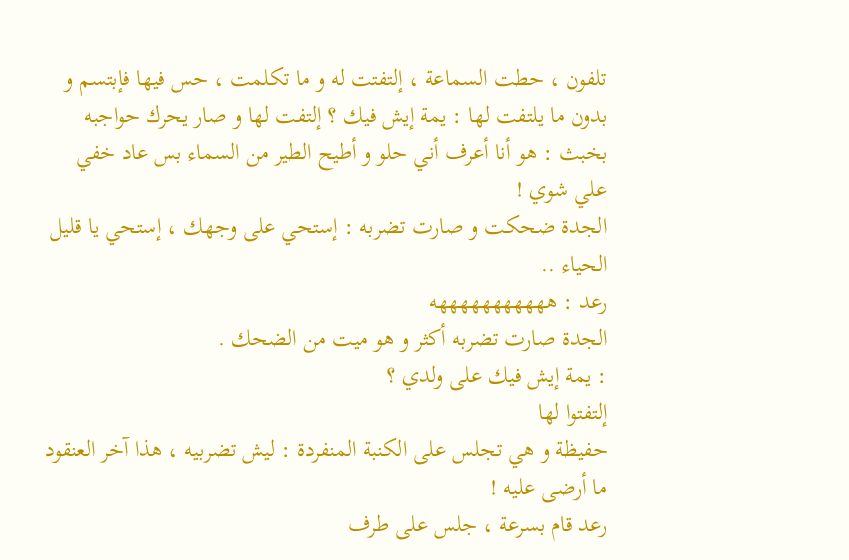تلفون ، حطت السماعة ، إلتفتت له و ما تكلمت ، حس فيها فإبتسم و بدون ما يلتفت لها : يمة إيش فيك ؟ إلتفت لها و صار يحرك حواجبه بخبث : هو أنا أعرف أني حلو و أطيح الطير من السماء بس عاد خفي علي شوي !
الجدة ضحكت و صارت تضربه : إستحي على وجهك ، إستحي يا قليل الحياء ..
رعد : هههههههههههه
الجدة صارت تضربه أكثر و هو ميت من الضحك .
: يمة إيش فيك على ولدي ؟
إلتفتوا لها
حفيظة و هي تجلس على الكنبة المنفردة : ليش تضربيه ، هذا آخر العنقود ما أرضى عليه !
رعد قام بسرعة ، جلس على طرف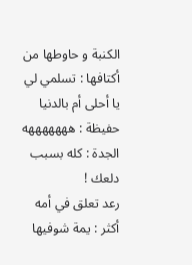الكنبة و حاوطها من أكتافها : تسلمي لي يا أحلى أم بالدنيا حفيظة : هههههههه
الجدة : كله بسبب دلعك !
رعد تعلق في أمه أكثر : يمة شوفيها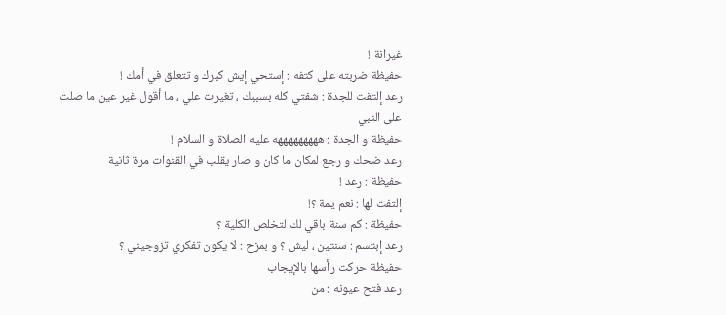غيرانة !
حفيظة ضربته على كتفه : إستحي إيش كبرك و تتعلق في أمك !
رعد إلتفت للجدة : شفتي كله بسببك ، تغيرت علي ، ما أقول غير عين ما صلت على النبي
حفيظة و الجدة : هههههههههه عليه الصلاة و السلام !
رعد ضحك و رجع لمكان ما كان و صار يقلب في القنوات مرة ثانية
حفيظة : رعد !
إلتفت لها : نعم يمة ؟!
حفيظة : كم سنة باقي لك لتخلص الكلية ؟
رعد إبتسم : سنتين ، ليش ؟ و بمزح : لا يكون تفكري تزوجيني ؟
حفيظة حركت رأسها بالإيجاب
رعد فتح عيونه : من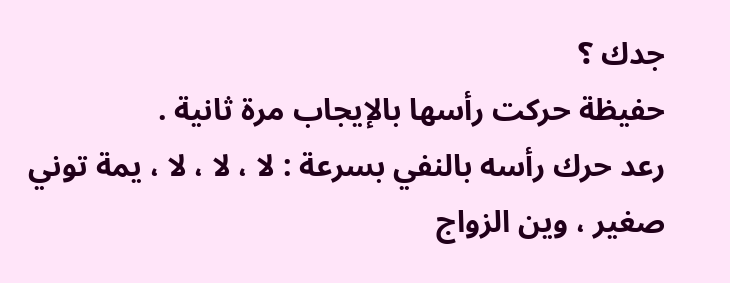جدك ؟
حفيظة حركت رأسها بالإيجاب مرة ثانية .
رعد حرك رأسه بالنفي بسرعة : لا ، لا ، لا ، يمة توني صغير ، وين الزواج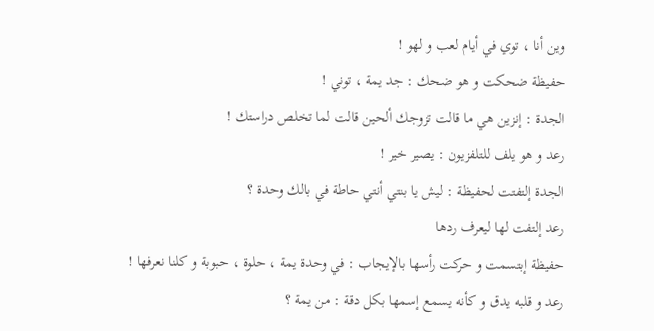وين أنا ، توي في أيام لعب و لهو !
حفيظة ضحكت و هو ضحك : جد يمة ، توني !
الجدة : إنزين هي ما قالت تزوجك ألحين قالت لما تخلص دراستك !
رعد و هو يلف للتلفزيون : يصير خير !
الجدة إلتفتت لحفيظة : ليش يا بنتي أنتي حاطة في بالك وحدة ؟
رعد إلتفت لها ليعرف ردها
حفيظة إبتسمت و حركت رأسها بالإيجاب : في وحدة يمة ، حلوة ، حبوبة و كلنا نعرفها !
رعد و قلبه يدق و كأنه يسمع إسمها بكل دقة : من يمة ؟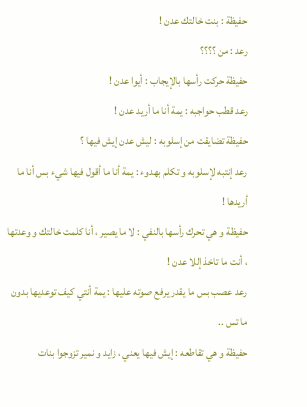حفيظة : بنت خالتك عدن !
رعد : من ؟؟؟؟
حفيظة حركت رأسها بالإيجاب : أيوا عدن !
رعد قطب حواجبه : يمة أنا ما أريد عدن !
حفيظة تضايقت من إسلوبه : ليش عدن إيش فيها ؟
رعد إنتبه لإسلوبه و تكلم بهدوء : يمة أنا ما أقول فيها شيء بس أنا ما أريدها !
حفيظة و هي تحرك رأسها بالنفي : لا ما يصير ، أنا كلمت خالتك و وعدتها ، أنت ما تاخذ إللا عدن !
رعد عصب بس ما يقدر يرفع صوته عليها : يمة أنتي كيف توعديها بدون ما تس ..
حفيظة و هي تقاطعه : إيش فيها يعني ، زايد و نمير تزوجوا بنات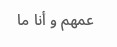عمهم و أنا ما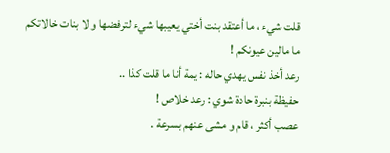قلت شيء ، ما أعتقد بنت أختي يعيبها شيء لترفضها و لا بنات خالاتكم ما مالين عيونكم !
رعد أخذ نفس يهدي حاله : يمة أنا ما قلت كذا ..
حفيظة بنبرة حادة شوي : رعد خلاص !
عصب أكثر ، قام و مشى عنهم بسرعة .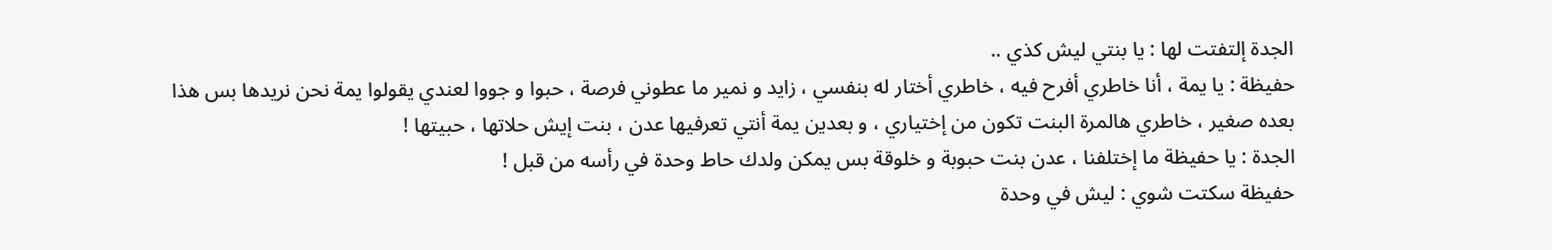الجدة إلتفتت لها : يا بنتي ليش كذي ..
حفيظة : يا يمة ، أنا خاطري أفرح فيه ، خاطري أختار له بنفسي ، زايد و نمير ما عطوني فرصة ، حبوا و جووا لعندي يقولوا يمة نحن نريدها بس هذا بعده صغير ، خاطري هالمرة البنت تكون من إختياري ، و بعدين يمة أنتي تعرفيها عدن ، بنت إيش حلاتها ، حبيتها !
الجدة : يا حفيظة ما إختلفنا ، عدن بنت حبوبة و خلوقة بس يمكن ولدك حاط وحدة في رأسه من قبل !
حفيظة سكتت شوي : ليش في وحدة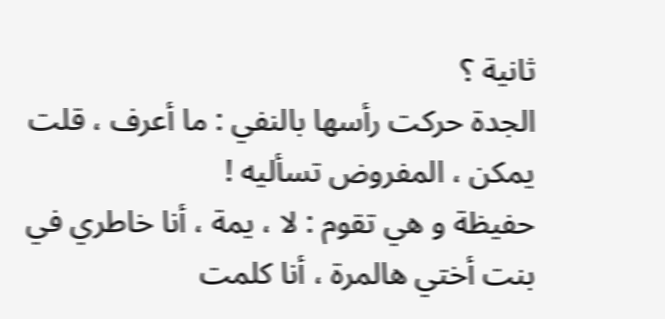ثانية ؟
الجدة حركت رأسها بالنفي : ما أعرف ، قلت يمكن ، المفروض تسأليه !
حفيظة و هي تقوم : لا ، يمة ، أنا خاطري في بنت أختي هالمرة ، أنا كلمت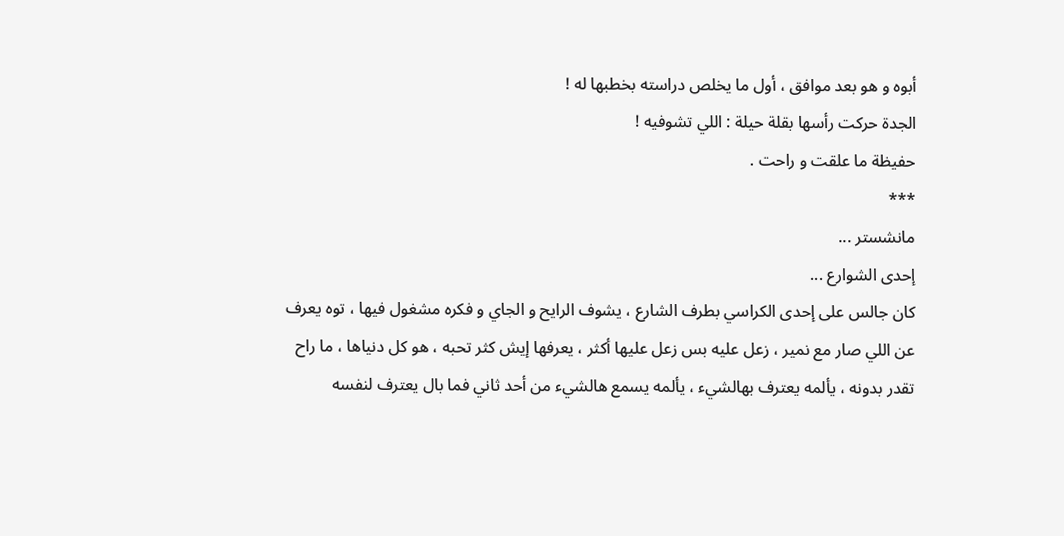أبوه و هو بعد موافق ، أول ما يخلص دراسته بخطبها له !
الجدة حركت رأسها بقلة حيلة : اللي تشوفيه !
حفيظة ما علقت و راحت .
***
مانشستر ...
إحدى الشوارع ...
كان جالس على إحدى الكراسي بطرف الشارع ، يشوف الرايح و الجاي و فكره مشغول فيها ، توه يعرف عن اللي صار مع نمير ، زعل عليه بس زعل عليها أكثر ، يعرفها إيش كثر تحبه ، هو كل دنياها ، ما راح تقدر بدونه ، يألمه يعترف بهالشيء ، يألمه يسمع هالشيء من أحد ثاني فما بال يعترف لنفسه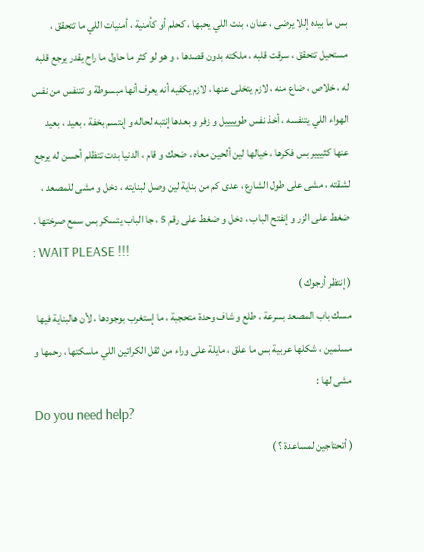بس ما بيده إللا يرضى ، عنان ، بنت اللي يحبها ، كحلم أو كأمنية ، أمنيات اللي ما تتحقق ، مستحيل تتحقق ، سرقت قلبه ، ملكته بدون قصدها ، و هو لو كثر ما حاول ما راح يقدر يرجع قلبه له ، خلاص ، ضاع منه ، لازم يتخلى عنها ، لازم يكفيه أنه يعرف أنها مبسوطة و تتنفس من نفس الهواء اللي يتنفسه ، أخذ نفس طوييييل و زفر و بعدها إنتبه لحاله و إبتسم بخفة ، بعيد ، بعيد عنها كثييير بس فكرها ، خيالها لين ألحين معاه ، ضحك و قام ، الدنيا بدت تتظلم أحسن له يرجع لشقته ، مشى على طول الشارع ، عدى كم من بناية لين وصل لبنايته ، دخل و مشى للمصعد ، ضغط على الزر و إنفتح الباب ، دخل و ضغط على رقم 5 ، جا الباب يتسكر بس سمع صرختها .
: WAIT PLEASE !!!
( إنتظر أرجوك )
مسك باب المصعد بسرعة ، طلع و شاف وحدة متحجبة ، ما إستغرب بوجودها ، لأن هالبناية فيها مسلمين ، شكلها عربية بس ما علق ، مايلة على وراء من ثقل الكراتين اللي ماسكتها ، رحمها و مشى لها :
Do you need help?
( أتحتاجين لمساعدة ؟ )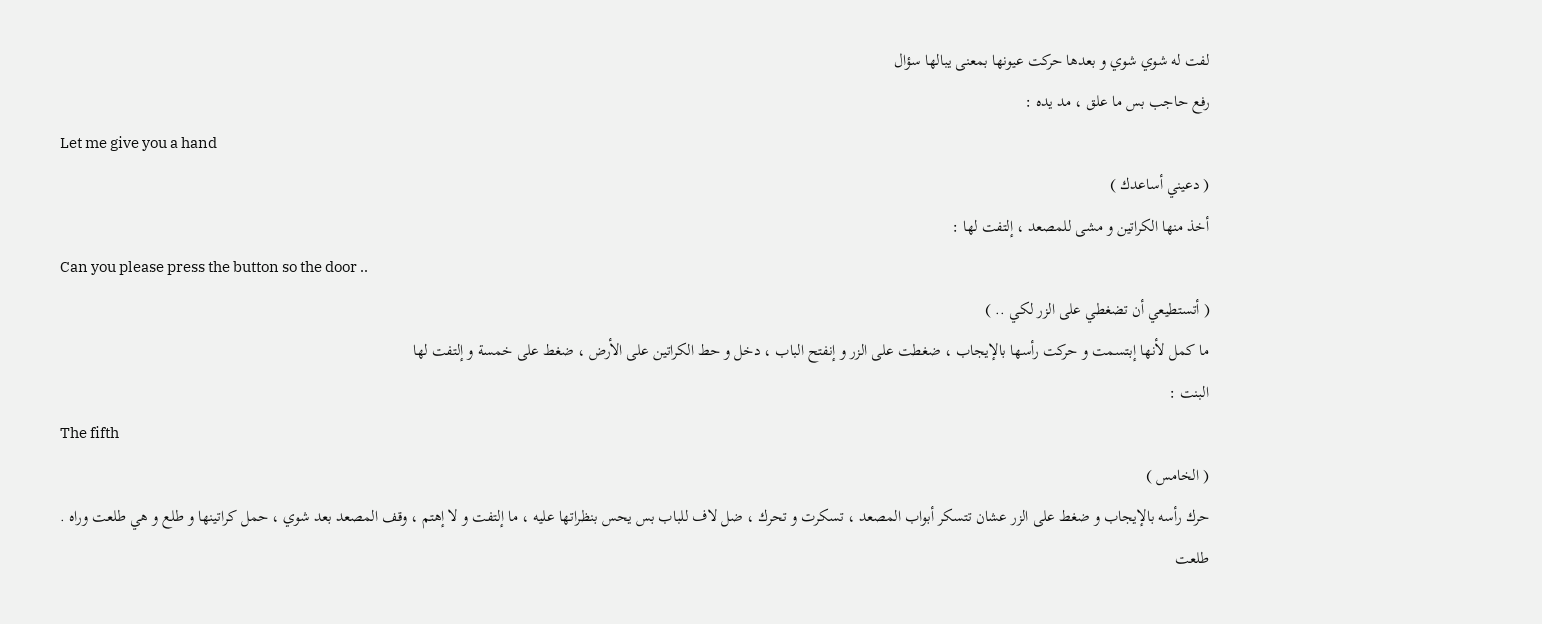لفت له شوي شوي و بعدها حركت عيونها بمعنى يبالها سؤال
رفع حاجب بس ما علق ، مد يده :
Let me give you a hand
( دعيني أساعدك )
أخذ منها الكراتين و مشى للمصعد ، إلتفت لها :
Can you please press the button so the door ..
( أتستطيعي أن تضغطي على الزر لكي .. )
ما كمل لأنها إبتسمت و حركت رأسها بالإيجاب ، ضغطت على الزر و إنفتح الباب ، دخل و حط الكراتين على الأرض ، ضغط على خمسة و إلتفت لها
البنت :
The fifth
( الخامس )
حرك رأسه بالإيجاب و ضغط على الزر عشان تتسكر أبواب المصعد ، تسكرت و تحرك ، ضل لاف للباب بس يحس بنظراتها عليه ، ما إلتفت و لا إهتم ، وقف المصعد بعد شوي ، حمل كراتينها و طلع و هي طلعت وراه .
طلعت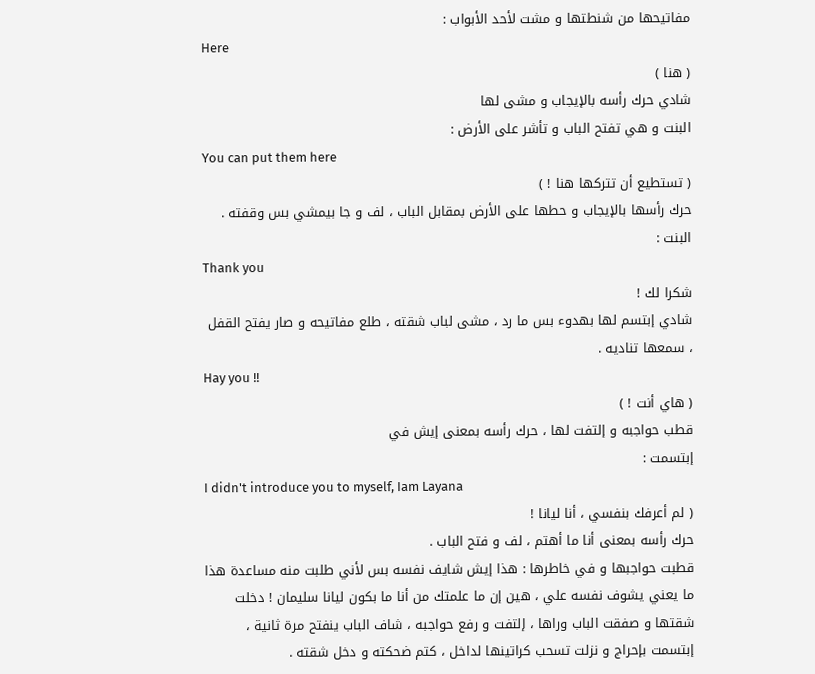مفاتيحها من شنطتها و مشت لأحد الأبواب :
Here
( هنا )
شادي حرك رأسه بالإيجاب و مشى لها
البنت و هي تفتح الباب و تأشر على الأرض :
You can put them here
( تستطيع أن تتركها هنا ! )
حرك رأسها بالإيجاب و حطها على الأرض بمقابل الباب ، لف و جا بيمشي بس وقفته .
البنت :
Thank you
شكرا لك !
شادي إبتسم لها بهدوء بس ما رد ، مشى لباب شقته ، طلع مفاتيحه و صار يفتح القفل ، سمعها تناديه .
Hay you !!
( هاي أنت ! )
قطب حواجبه و إلتفت لها ، حرك رأسه بمعنى إيش في
إبتسمت :
I didn't introduce you to myself, Iam Layana
( لم أعرفك بنفسي ، أنا ليانا !
حرك رأسه بمعنى أنا ما أهتم ، لف و فتح الباب .
قطبت حواجبها و في خاطرها : هذا إيش شايف نفسه بس لأني طلبت منه مساعدة هذا ما يعني يشوف نفسه علي ، هين إن ما علمتك من أنا ما بكون ليانا سليمان ! دخلت شقتها و صفقت الباب وراها ، إلتفت و رفع حواجبه ، شاف الباب ينفتح مرة ثانية ، إبتسمت بإحراج و نزلت تسحب كراتينها لداخل ، كتم ضحكته و دخل شقته .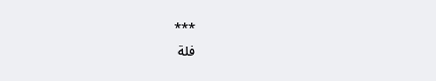***
فلة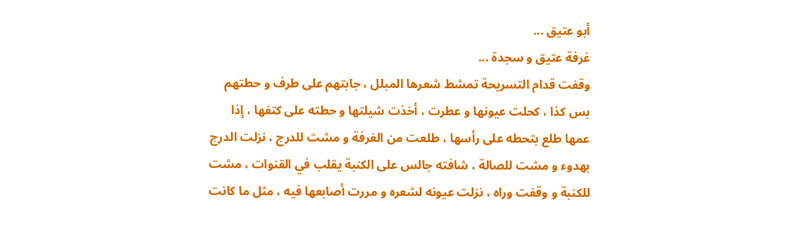أبو عتيق ...
غرفة عتيق و سجدة ...
وقفت قدام التسريحة تمشط شعرها المبلل ، جابتهم على طرف و حطتهم بس كذا ، كحلت عيونها و عطرت ، أخذت شيلتها و حطته على كتفها ، إذا عمها طلع بتحطه على رأسها ، طلعت من الغرفة و مشت للدرج ، نزلت الدرج بهدوء و مشت للصالة ، شافته جالس على الكنبة يقلب في القنوات ، مشت للكنبة و وقفت وراه ، نزلت عيونه لشعره و مررت أصابعها فيه ، مثل ما كانت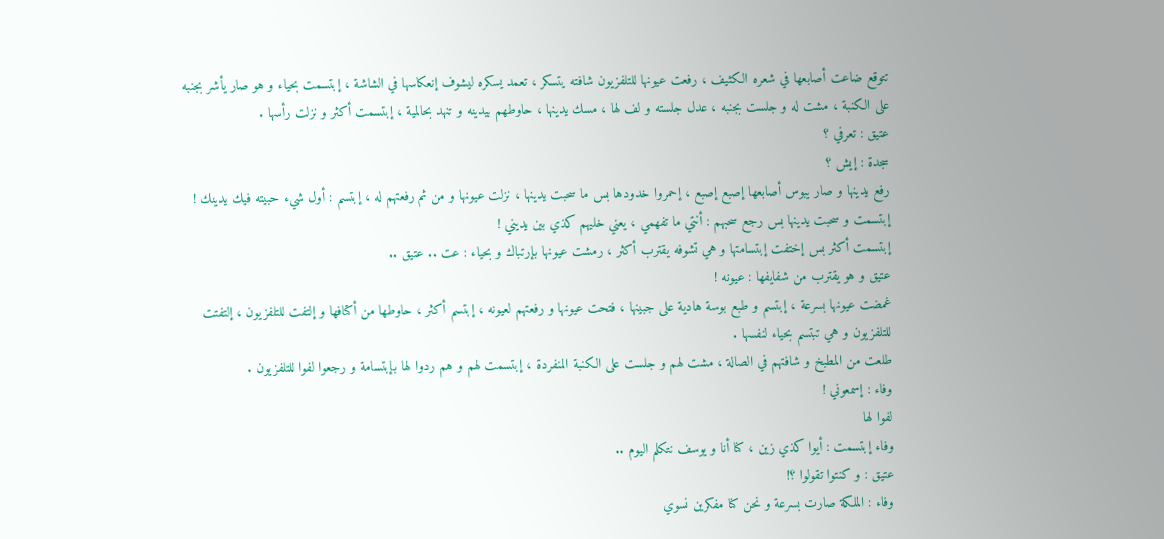تتوقع ضاعت أصابعها في شعره الكثيف ، رفعت عيونها للتلفزيون شافته يتسكر ، تعمد يسكره ليشوف إنعكاسها في الشاشة ، إبتسمت بحياء و هو صار يأشر بجنبه على الكنبة ، مشت له و جلست بجنبه ، عدل جلسته و لف لها ، مسك يدينها ، حاوطهم بيدينه و تنهد بحالمية ، إبتسمت أكثر و نزلت رأسها .
عتيق : تعرفي ؟
سجدة : إيش ؟
رفع يدينها و صار يبوس أصابعها إصبع إصبع ، إحمروا خدودها بس ما سحبت يدينها ، نزلت عيونها و من ثم رفعتهم له ، إبتسم : أول شيء حبيته فيك يدينك !
إبتسمت و سحبت يدينها بس رجع سحبهم : أنتي ما تفهمي ، يعني خليهم كذي بين يديني !
إبتسمت أكثر بس إختفت إبتسامتها و هي تشوفه يقترب أكثر ، رمشت عيونها بإرتباك و بحياء : عت .. عتيق ..
عتيق و هو يقترب من شفايفها : عيونه !
غمضت عيونها بسرعة ، إبتسم و طبع بوسة هادية على جبينها ، فتحت عيونها و رفعتهم لعيونه ، إبتسم أكثر ، حاوطها من أكتافها و إلتفت للتلفزيون ، إلتفتت للتلفزيون و هي تبتسم بحياء لنفسها .
طلعت من المطبخ و شافتهم في الصالة ، مشت لهم و جلست على الكنبة المنفردة ، إبتسمت لهم و هم ردوا لها بإبتسامة و رجعوا لفوا للتلفزيون .
وفاء : إسمعوني !
لفوا لها
وفاء إبتسمت : أيوا كذي زين ، كنا أنا و يوسف نتكلم اليوم ..
عتيق : و كنتوا تقولوا ؟!
وفاء : الملكة صارت بسرعة و نحن كنا مفكرين نسوي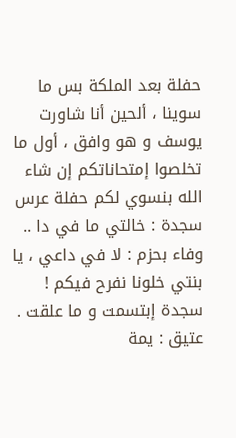حفلة بعد الملكة بس ما سوينا ، ألحين أنا شاورت يوسف و هو وافق ، أول ما تخلصوا إمتحاناتكم إن شاء الله بنسوي لكم حفلة عرس سجدة : خالتي ما في دا ..
وفاء بحزم : لا في داعي ، يا بنتي خلونا نفرح فيكم !
سجدة إبتسمت و ما علقت .
عتيق : يمة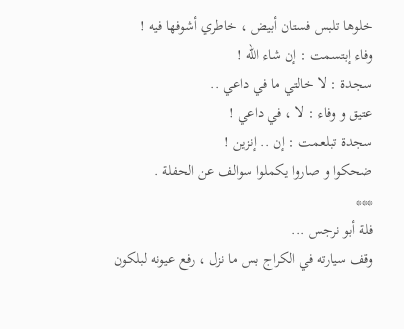خلوها تلبس فستان أبيض ، خاطري أشوفها فيه !
وفاء إبتسمت : إن شاء الله !
سجدة : لا خالتي ما في داعي ..
عتيق و وفاء : لا ، في داعي !
سجدة تبلعمت : إن .. إنزين !
ضحكوا و صاروا يكملوا سوالف عن الحفلة .
***
فلة أبو نرجس ...
وقف سيارته في الكراج بس ما نزل ، رفع عيونه لبلكون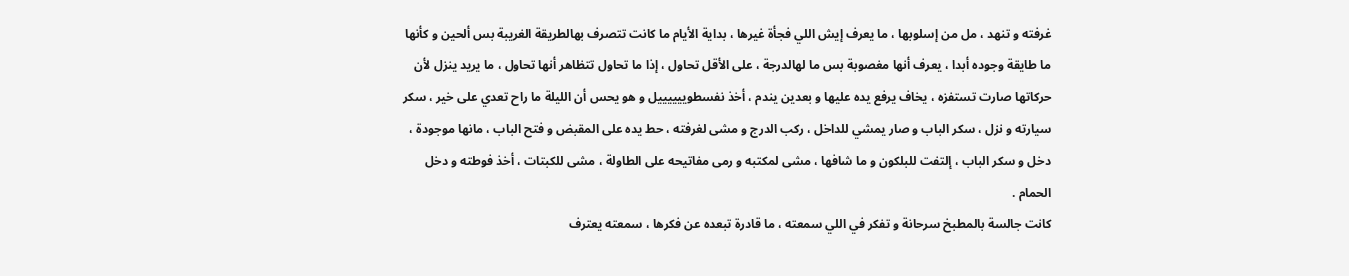غرفته و تنهد ، مل من إسلوبها ، ما يعرف إيش اللي فجأة غيرها ، بداية الأيام ما كانت تتصرف بهالطريقة الغريبة بس ألحين و كأنها ما طايقة وجوده أبدا ، يعرف أنها مغصوبة بس ما لهالدرجة ، على الأقل تحاول ، إذا ما تحاول تتظاهر أنها تحاول ، ما يريد ينزل لأن حركاتها صارت تستفزه ، يخاف يرفع يده عليها و بعدين يندم ، أخذ نفسطوييييييل و هو يحس أن الليلة ما راح تعدي على خير ، سكر سيارته و نزل ، سكر الباب و صار يمشي للداخل ، ركب الدرج و مشى لغرفته ، حط يده على المقبض و فتح الباب ، مانها موجودة ، دخل و سكر الباب ، إلتفت للبلكون و ما شافها ، مشى لمكتبه و رمى مفاتيحه على الطاولة ، مشى للكبتات ، أخذ فوطته و دخل الحمام .
كانت جالسة بالمطبخ سرحانة و تفكر في اللي سمعته ، ما قادرة تبعده عن فكرها ، سمعته يعترف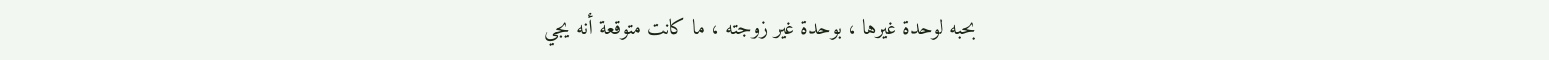بحبه لوحدة غيرها ، بوحدة غير زوجته ، ما كانت متوقعة أنه يجي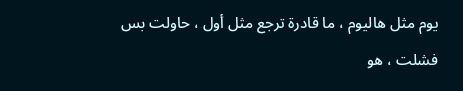يوم مثل هاليوم ، ما قادرة ترجع مثل أول ، حاولت بس فشلت ، هو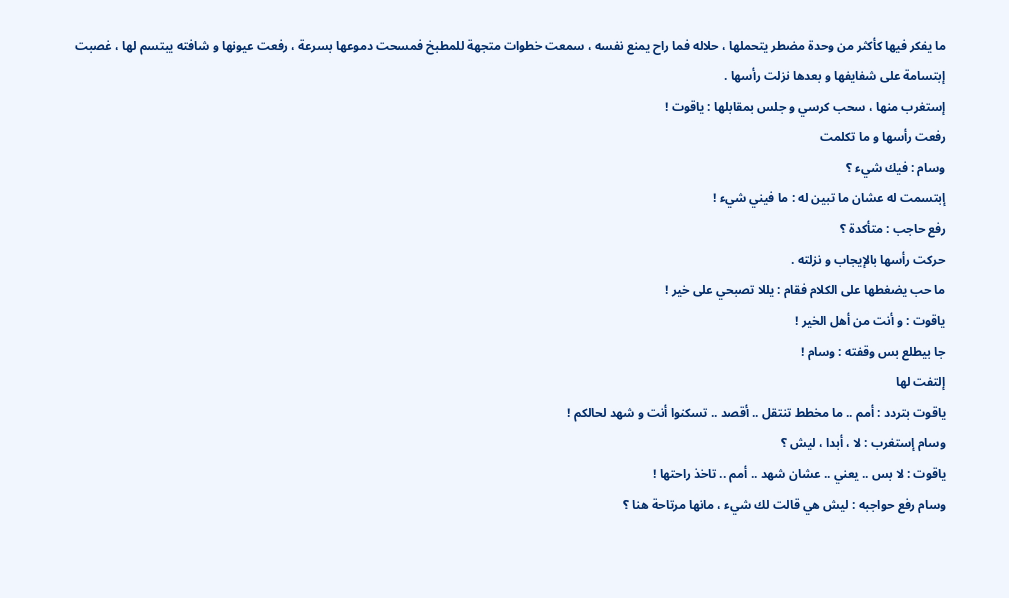ما يفكر فيها كأكثر من وحدة مضطر يتحملها ، حلاله فما راح يمنع نفسه ، سمعت خطوات متجهة للمطبخ فمسحت دموعها بسرعة ، رفعت عيونها و شافته يبتسم لها ، غصبت إبتسامة على شفايفها و بعدها نزلت رأسها .
إستغرب منها ، سحب كرسي و جلس بمقابلها : ياقوت !
رفعت رأسها و ما تكلمت
وسام : فيك شيء ؟
إبتسمت له عشان ما تبين له : ما فيني شيء !
رفع حاجب : متأكدة ؟
حركت رأسها بالإيجاب و نزلته .
ما حب يضغطها على الكلام فقام : يللا تصبحي على خير !
ياقوت : و أنت من أهل الخير !
جا بيطلع بس وقفته : وسام !
إلتفت لها
ياقوت بتردد : أمم .. ما مخطط تنتقل .. أقصد .. تسكنوا أنت و شهد لحالكم !
وسام إستغرب : لا ، أبدا ، ليش ؟
ياقوت : لا بس .. يعني .. عشان شهد .. أمم .. تاخذ راحتها !
وسام رفع حواجبه : ليش هي قالت لك شيء ، مانها مرتاحة هنا ؟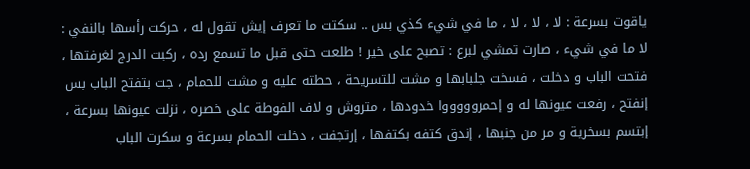ياقوت بسرعة : لا ، لا ، لا ، ما في شيء كذي بس .. سكتت ما تعرف إيش تقول له ، حركت رأسها بالنفي : لا ما في شيء ، صارت تمشي لبرع : تصبح على خير ! طلعت حتى قبل ما تسمع رده ، ركبت الدرج لغرفتها ، فتحت الباب و دخلت ، فسخت جلبابها و مشت للتسريحة ، حطته عليه و مشت للحمام ، جت بتفتح الباب بس إنفتح ، رفعت عيونها له و إحمروووووا خدودها ، متروش و لاف الفوطة على خصره ، نزلت عيونها بسرعة ، إبتسم بسخرية و مر من جنبها ، إندق كتفه بكتفها ، إرتجفت ، دخلت الحمام بسرعة و سكرت الباب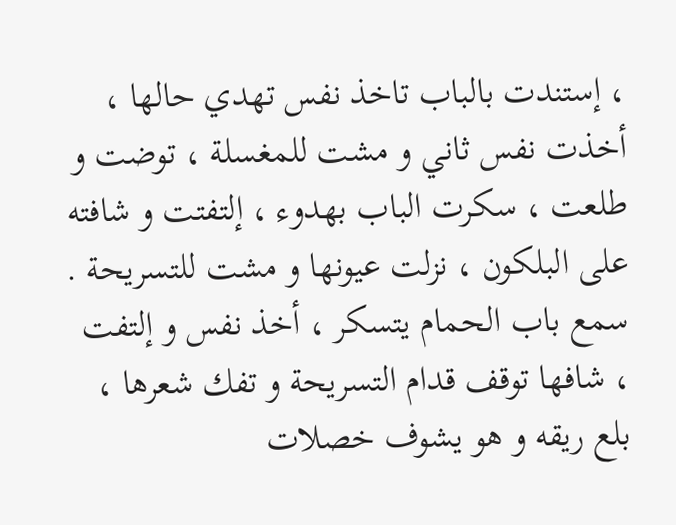، إستندت بالباب تاخذ نفس تهدي حالها ، أخذت نفس ثاني و مشت للمغسلة ، توضت و طلعت ، سكرت الباب بهدوء ، إلتفتت و شافته على البلكون ، نزلت عيونها و مشت للتسريحة .
سمع باب الحمام يتسكر ، أخذ نفس و إلتفت ، شافها توقف قدام التسريحة و تفك شعرها ، بلع ريقه و هو يشوف خصلات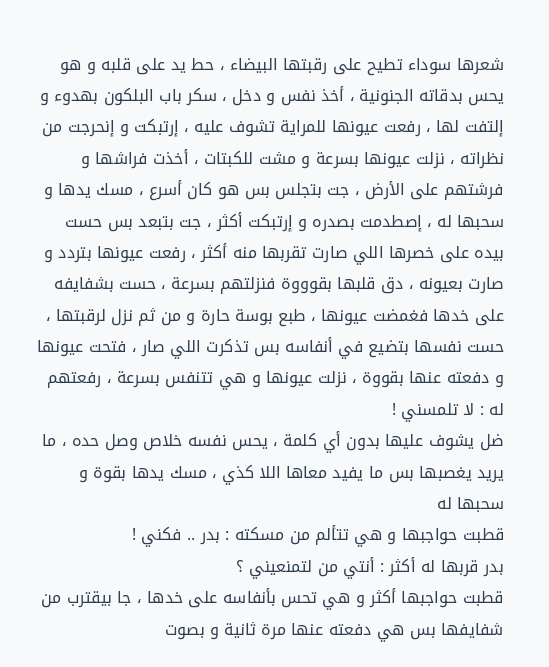شعرها سوداء تطيح على رقبتها البيضاء ، حط يد على قلبه و هو يحس بدقاته الجنونية ، أخذ نفس و دخل ، سكر باب البلكون بهدوء و إلتفت لها ، رفعت عيونها للمراية تشوف عليه ، إرتبكت و إنحرجت من نظراته ، نزلت عيونها بسرعة و مشت للكبتات ، أخذت فراشها و فرشتهم على الأرض ، جت بتجلس بس هو كان أسرع ، مسك يدها و سحبها له ، إصطدمت بصدره و إرتبكت أكثر ، جت بتبعد بس حست بيده على خصرها اللي صارت تقربها منه أكثر ، رفعت عيونها بتردد و صارت بعيونه ، دق قلبها بقوووة فنزلتهم بسرعة ، حست بشفايفه على خدها فغمضت عيونها ، طبع بوسة حارة و من ثم نزل لرقبتها ، حست نفسها بتضيع في أنفاسه بس تذكرت اللي صار ، فتحت عيونها و دفعته عنها بقووة ، نزلت عيونها و هي تتنفس بسرعة ، رفعتهم له : لا تلمسني !
ضل يشوف عليها بدون أي كلمة ، يحس نفسه خلاص وصل حده ، ما يريد يغصبها بس ما يفيد معاها اللا كذي ، مسك يدها بقوة و سحبها له
قطبت حواجبها و هي تتألم من مسكته : بدر .. فكني !
بدر قربها له أكثر : أنتي من لتمنعيني ؟
قطبت حواجبها أكثر و هي تحس بأنفاسه على خدها ، جا بيقترب من شفايفها بس هي دفعته عنها مرة ثانية و بصوت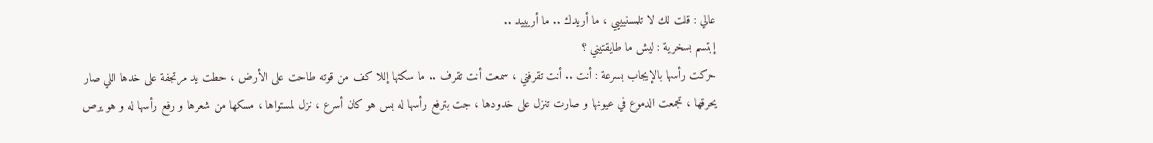عالي : قلت لك لا تلمسنيييي ، ما أريدك .. ما أريييد ..
إبتسم بسخرية : ليش ما طايقتيني ؟
حركت رأسها بالإيجاب بسرعة : أنت .. أنت تقرفني ، سمعت أنت تقرف .. ما سكتها إللا كف من قوته طاحت على الأرض ، حطت يد مرتجفة على خدها اللي صار يحرقها ، تجمعت الدموع في عيونها و صارت تنزل على خدودها ، جت بترفع رأسها له بس هو كان أسرع ، نزل لمستواها ، مسكها من شعرها و رفع رأسها له و هو يرص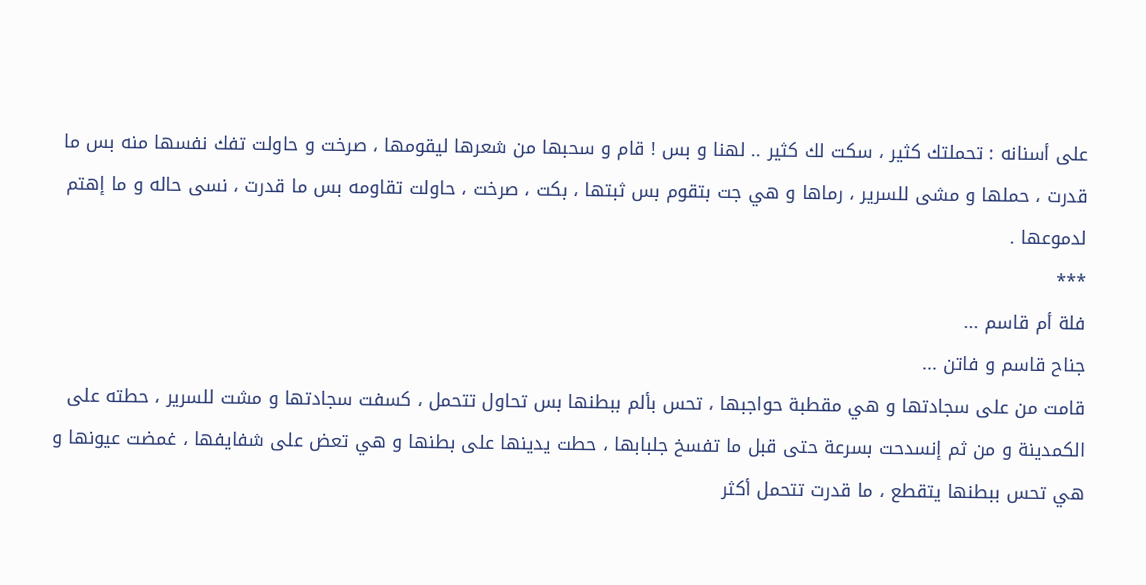على أسنانه : تحملتك كثير ، سكت لك كثير .. لهنا و بس ! قام و سحبها من شعرها ليقومها ، صرخت و حاولت تفك نفسها منه بس ما قدرت ، حملها و مشى للسرير ، رماها و هي جت بتقوم بس ثبتها ، بكت ، صرخت ، حاولت تقاومه بس ما قدرت ، نسى حاله و ما إهتم لدموعها .
***
فلة أم قاسم ...
جناح قاسم و فاتن ...
قامت من على سجادتها و هي مقطبة حواجبها ، تحس بألم ببطنها بس تحاول تتحمل ، كسفت سجادتها و مشت للسرير ، حطته على الكمدينة و من ثم إنسدحت بسرعة حتى قبل ما تفسخ جلبابها ، حطت يدينها على بطنها و هي تعض على شفايفها ، غمضت عيونها و هي تحس ببطنها يتقطع ، ما قدرت تتحمل أكثر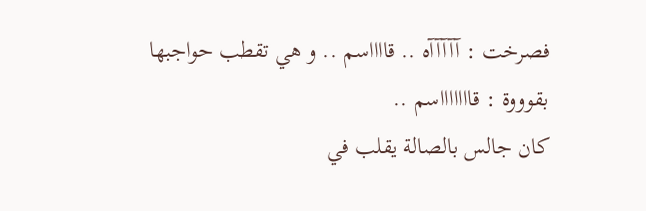فصرخت : آآآآآه .. قااااسم .. و هي تقطب حواجبها بقوووة : قاااااااسم ..
كان جالس بالصالة يقلب في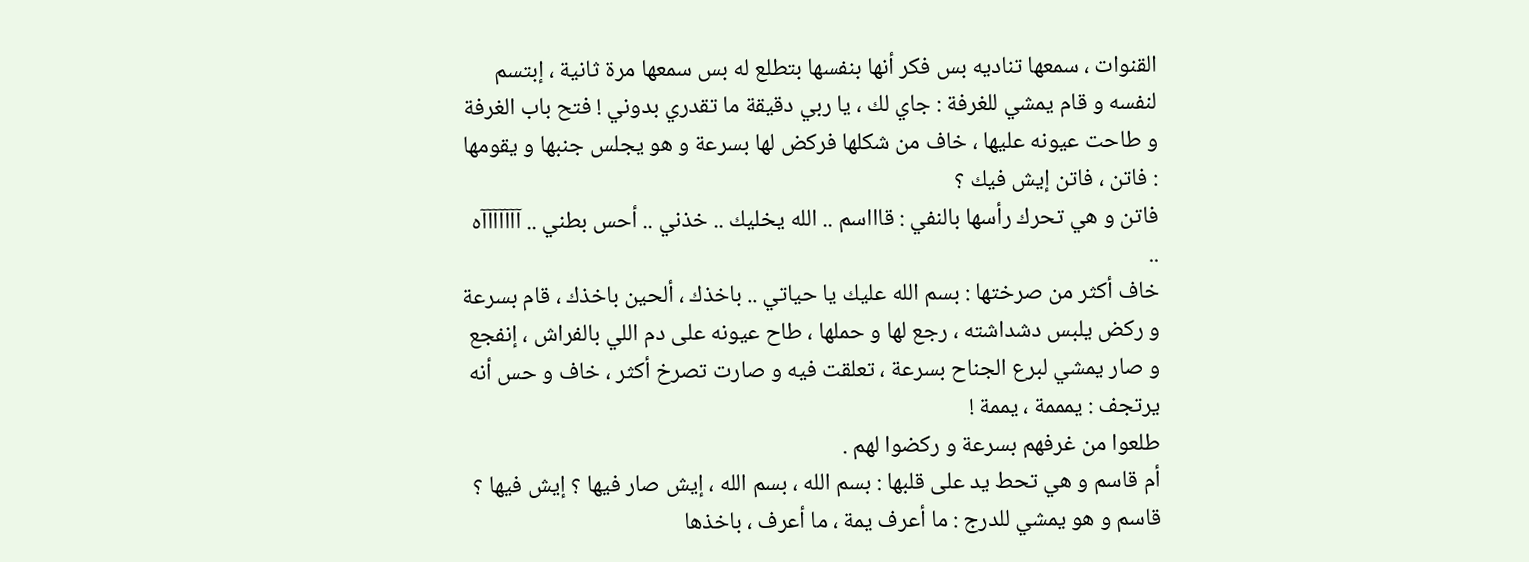القنوات ، سمعها تناديه بس فكر أنها بنفسها بتطلع له بس سمعها مرة ثانية ، إبتسم لنفسه و قام يمشي للغرفة : جاي لك ، يا ربي دقيقة ما تقدري بدوني ! فتح باب الغرفة و طاحت عيونه عليها ، خاف من شكلها فركض لها بسرعة و هو يجلس جنبها و يقومها : فاتن ، فاتن إيش فيك ؟
فاتن و هي تحرك رأسها بالنفي : قاااسم .. الله يخليك .. خذني .. أحس بطني .. آآآآآآآه ..
خاف أكثر من صرختها : بسم الله عليك يا حياتي .. باخذك ، ألحين باخذك ، قام بسرعة و ركض يلبس دشداشته ، رجع لها و حملها ، طاح عيونه على دم اللي بالفراش ، إنفجع و صار يمشي لبرع الجناح بسرعة ، تعلقت فيه و صارت تصرخ أكثر ، خاف و حس أنه يرتجف : يمممة ، يممة !
طلعوا من غرفهم بسرعة و ركضوا لهم .
أم قاسم و هي تحط يد على قلبها : بسم الله ، بسم الله ، إيش صار فيها ؟ إيش فيها ؟
قاسم و هو يمشي للدرج : ما أعرف يمة ، ما أعرف ، باخذها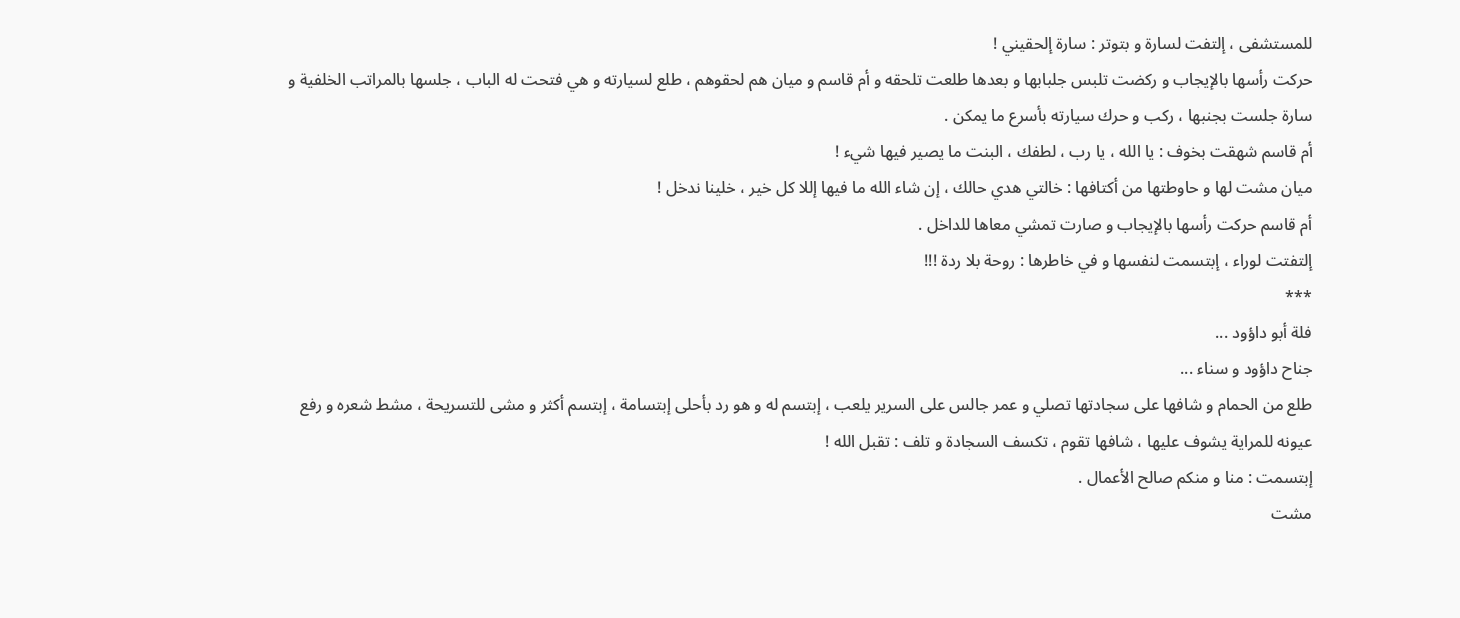للمستشفى ، إلتفت لسارة و بتوتر : سارة إلحقيني !
حركت رأسها بالإيجاب و ركضت تلبس جلبابها و بعدها طلعت تلحقه و أم قاسم و ميان هم لحقوهم ، طلع لسيارته و هي فتحت له الباب ، جلسها بالمراتب الخلفية و سارة جلست بجنبها ، ركب و حرك سيارته بأسرع ما يمكن .
أم قاسم شهقت بخوف : يا الله ، يا رب ، لطفك ، البنت ما يصير فيها شيء !
ميان مشت لها و حاوطتها من أكتافها : خالتي هدي حالك ، إن شاء الله ما فيها إللا كل خير ، خلينا ندخل !
أم قاسم حركت رأسها بالإيجاب و صارت تمشي معاها للداخل .
إلتفتت لوراء ، إبتسمت لنفسها و في خاطرها : روحة بلا ردة !!!
***
فلة أبو داؤود ...
جناح داؤود و سناء ...
طلع من الحمام و شافها على سجادتها تصلي و عمر جالس على السرير يلعب ، إبتسم له و هو رد بأحلى إبتسامة ، إبتسم أكثر و مشى للتسريحة ، مشط شعره و رفع عيونه للمراية يشوف عليها ، شافها تقوم ، تكسف السجادة و تلف : تقبل الله !
إبتسمت : منا و منكم صالح الأعمال .
مشت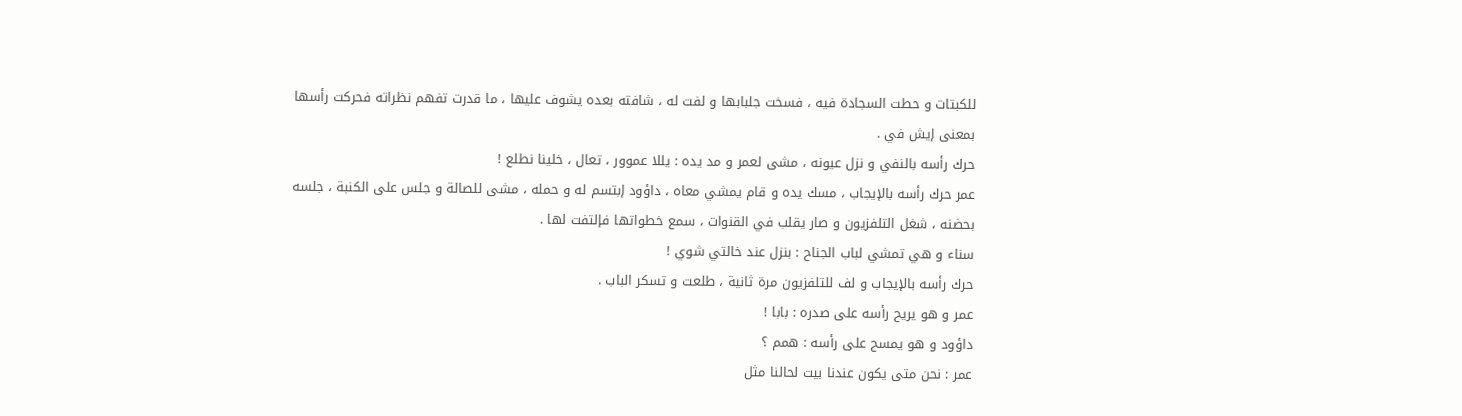للكبتات و حطت السجادة فيه ، فسخت جلبابها و لفت له ، شافته بعده يشوف عليها ، ما قدرت تفهم نظراته فحركت رأسها بمعنى إيش في .
حرك رأسه بالنفي و نزل عيونه ، مشى لعمر و مد يده : يللا عموور ، تعال ، خلينا نطلع !
عمر حرك رأسه بالإيجاب ، مسك يده و قام يمشي معاه ، داؤود إبتسم له و حمله ، مشى للصالة و جلس على الكنبة ، جلسه بحضنه ، شغل التلفزيون و صار يقلب في القنوات ، سمع خطواتها فإلتفت لها .
سناء و هي تمشي لباب الجناح : بنزل عند خالتي شوي !
حرك رأسه بالإيجاب و لف للتلفزيون مرة ثانية ، طلعت و تسكر الباب .
عمر و هو يريح رأسه على صدره : بابا !
داؤود و هو يمسح على رأسه : همم ؟
عمر : نحن متى يكون عندنا بيت لحالنا مثل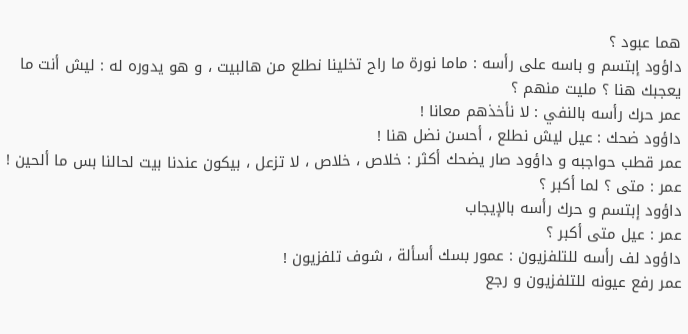هما عبود ؟
داؤود إبتسم و باسه على رأسه : ماما نورة ما راح تخلينا نطلع من هالبيت ، و هو يدوره له : ليش أنت ما يعجبك هنا ؟ مليت منهم ؟
عمر حرك رأسه بالنفي : لا نأخذهم معانا !
داؤود ضحك : عيل ليش نطلع ، أحسن نضل هنا !
عمر قطب حواجبه و داؤود صار يضحك أكثر : خلاص ، خلاص ، لا تزعل ، بيكون عندنا بيت لحالنا بس ما ألحين !
عمر : متى ؟ لما أكبر ؟
داؤود إبتسم و حرك رأسه بالإيجاب
عمر : عيل متى أكبر ؟
داؤود لف رأسه للتلفزيون : عمور بسك أسألة ، شوف تلفزيون !
عمر رفع عيونه للتلفزيون و رجع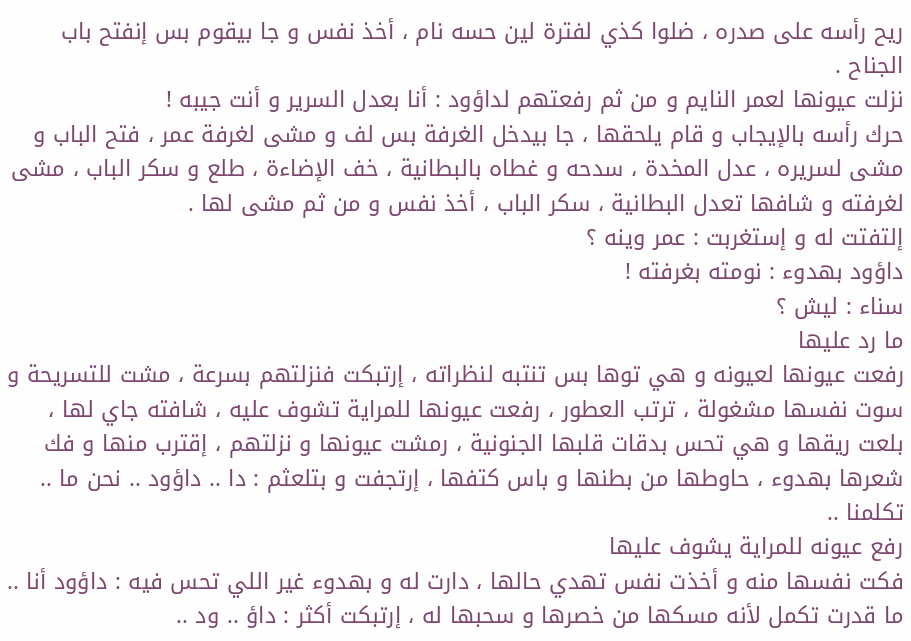ريح رأسه على صدره ، ضلوا كذي لفترة لين حسه نام ، أخذ نفس و جا بيقوم بس إنفتح باب الجناح .
نزلت عيونها لعمر النايم و من ثم رفعتهم لداؤود : أنا بعدل السرير و أنت جيبه !
حرك رأسه بالإيجاب و قام يلحقها ، جا بيدخل الغرفة بس لف و مشى لغرفة عمر ، فتح الباب و مشى لسريره ، عدل المخدة ، سدحه و غطاه بالبطانية ، خف الإضاءة ، طلع و سكر الباب ، مشى لغرفته و شافها تعدل البطانية ، سكر الباب ، أخذ نفس و من ثم مشى لها .
إلتفتت له و إستغربت : عمر وينه ؟
داؤود بهدوء : نومته بغرفته !
سناء : ليش ؟
ما رد عليها
رفعت عيونها لعيونه و هي توها بس تنتبه لنظراته ، إرتبكت فنزلتهم بسرعة ، مشت للتسريحة و سوت نفسها مشغولة ، ترتب العطور ، رفعت عيونها للمراية تشوف عليه ، شافته جاي لها ، بلعت ريقها و هي تحس بدقات قلبها الجنونية ، رمشت عيونها و نزلتهم ، إقترب منها و فك شعرها بهدوء ، حاوطها من بطنها و باس كتفها ، إرتجفت و بتلعثم : دا .. داؤود .. نحن ما .. تكلمنا ..
رفع عيونه للمراية يشوف عليها
فكت نفسها منه و أخذت نفس تهدي حالها ، دارت له و بهدوء غير اللي تحس فيه : داؤود أنا .. ما قدرت تكمل لأنه مسكها من خصرها و سحبها له ، إرتبكت أكثر : داؤ .. ود ..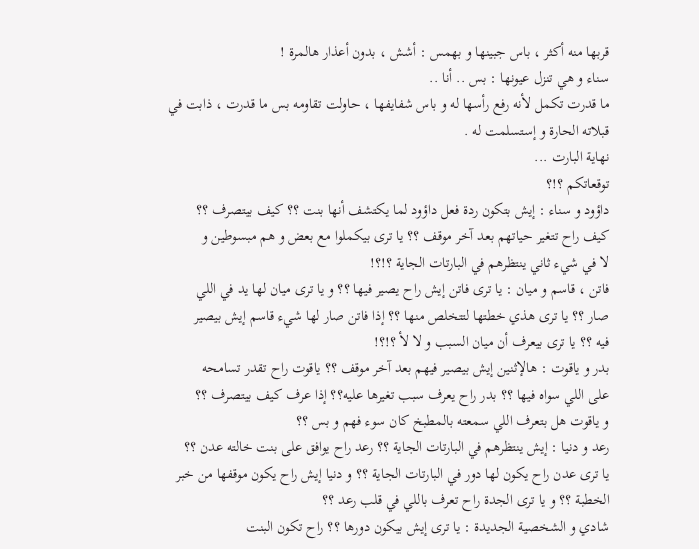قربها منه أكثر ، باس جبينها و بهمس : أشش ، بدون أعذار هالمرة !
سناء و هي تنزل عيونها : بس .. أنا ..
ما قدرت تكمل لأنه رفع رأسها له و باس شفايفها ، حاولت تقاومه بس ما قدرت ، ذابت في قبلاته الحارة و إستسلمت له .
نهاية البارت ...
توقعاتكم ؟!؟
داؤود و سناء : إيش بتكون ردة فعل داؤود لما يكتشف أنها بنت ؟؟ كيف بيتصرف ؟؟
كيف راح تتغير حياتهم بعد آخر موقف ؟؟ يا ترى بيكملوا مع بعض و هم مبسوطين و
لا في شيء ثاني ينتظرهم في البارتات الجاية ؟!؟!
فاتن ، قاسم و ميان : يا ترى فاتن إيش راح يصير فيها ؟؟ و يا ترى ميان لها يد في اللي
صار ؟؟ يا ترى هذي خطتها لتتخلص منها ؟؟ إذا فاتن صار لها شيء قاسم إيش بيصير
فيه ؟؟ يا ترى بيعرف أن ميان السبب و لا لأ ؟!؟!
بدر و ياقوت : هالإثنين إيش بيصير فيهم بعد آخر موقف ؟؟ ياقوت راح تقدر تسامحه
على اللي سواه فيها ؟؟ بدر راح يعرف سبب تغيرها عليه؟؟ إذا عرف كيف بيتصرف ؟؟
و ياقوت هل بتعرف اللي سمعته بالمطبخ كان سوء فهم و بس ؟؟
رعد و دنيا : إيش ينتظرهم في البارتات الجاية ؟؟ رعد راح يوافق على بنت خالته عدن ؟؟
يا ترى عدن راح يكون لها دور في البارتات الجاية ؟؟ و دنيا إيش راح يكون موقفها من خبر
الخطبة ؟؟ و يا ترى الجدة راح تعرف باللي في قلب رعد ؟؟
شادي و الشخصية الجديدة : يا ترى إيش بيكون دورها ؟؟ راح تكون البنت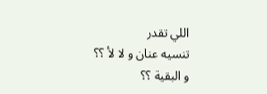اللي تقدر
تنسيه عنان و لا لأ ؟؟
و البقية ؟؟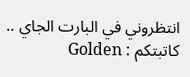انتظروني في البارت الجاي ..
كاتبتكم : Golden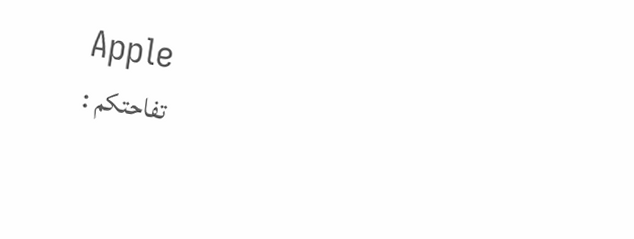Apple
تفاحتكم :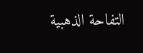التفاحة الذهبية